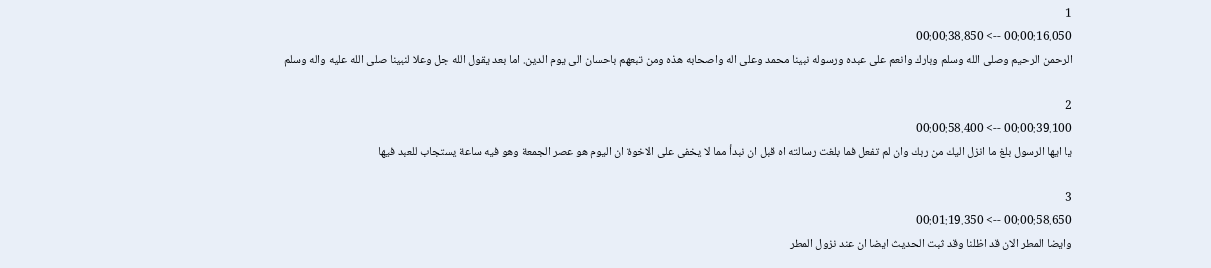1
00:00:16.050 --> 00:00:38.850
الرحمن الرحيم وصلى الله وسلم وبارك وانعم على عبده ورسوله نبينا محمد وعلى اله واصحابه هذه ومن تبعهم باحسان الى يوم الدين. اما بعد يقول الله جل وعلا لنبينا صلى الله عليه واله وسلم

2
00:00:39.100 --> 00:00:58.400
يا ايها الرسول بلغ ما انزل اليك من ربك وان لم تفعل فما بلغت رسالته اه قبل ان نبدأ مما لا يخفى على الاخوة ان اليوم هو عصر الجمعة وهو فيه ساعة يستجاب للعبد فيها

3
00:00:58.650 --> 00:01:19.350
وايضا المطر الان قد اظلنا وقد ثبت الحديث ايضا ان عند نزول المطر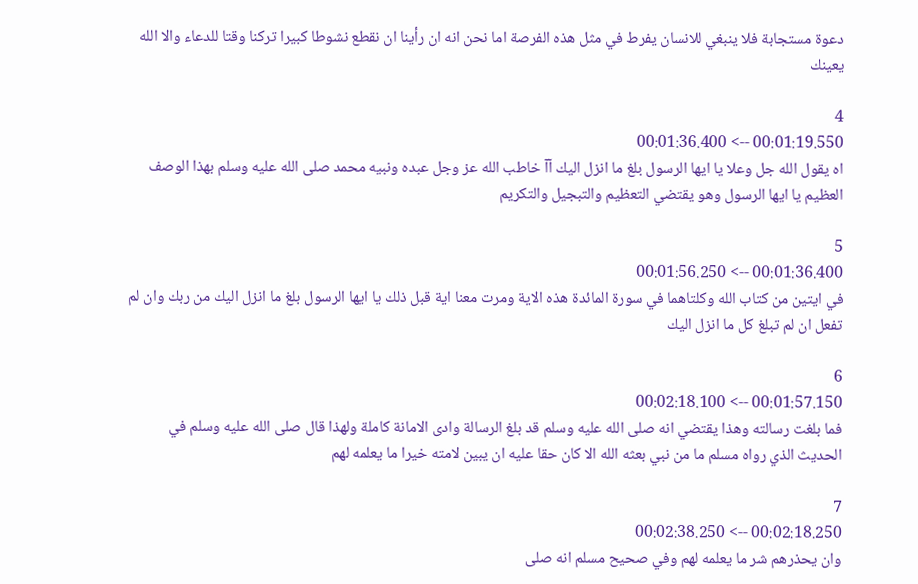دعوة مستجابة فلا ينبغي للانسان يفرط في مثل هذه الفرصة اما نحن انه ان رأينا ان نقطع نشوطا كبيرا تركنا وقتا للدعاء والا الله يعينك

4
00:01:19.550 --> 00:01:36.400
اه يقول الله جل وعلا يا ايها الرسول بلغ ما انزل اليك آآ خاطب الله عز وجل عبده ونبيه محمد صلى الله عليه وسلم بهذا الوصف العظيم يا ايها الرسول وهو يقتضي التعظيم والتبجيل والتكريم

5
00:01:36.400 --> 00:01:56.250
في ايتين من كتاب الله وكلتاهما في سورة المائدة هذه الاية ومرت معنا اية قبل ذلك يا ايها الرسول بلغ ما انزل اليك من ربك وان لم تفعل ان لم تبلغ كل ما انزل اليك

6
00:01:57.150 --> 00:02:18.100
فما بلغت رسالته وهذا يقتضي انه صلى الله عليه وسلم قد بلغ الرسالة وادى الامانة كاملة ولهذا قال صلى الله عليه وسلم في الحديث الذي رواه مسلم ما من نبي بعثه الله الا كان حقا عليه ان يبين لامته خيرا ما يعلمه لهم

7
00:02:18.250 --> 00:02:38.250
وان يحذرهم شر ما يعلمه لهم وفي صحيح مسلم انه صلى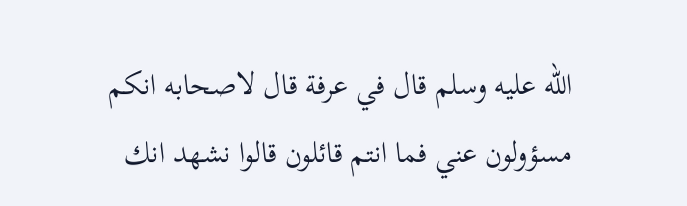الله عليه وسلم قال في عرفة قال لاصحابه انكم مسؤولون عني فما انتم قائلون قالوا نشهد انك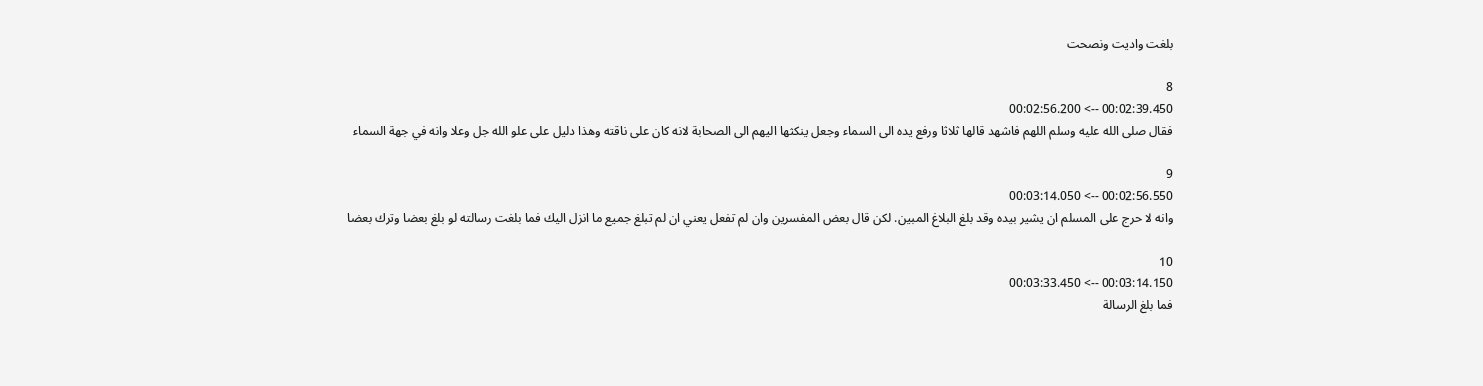بلغت واديت ونصحت

8
00:02:39.450 --> 00:02:56.200
فقال صلى الله عليه وسلم اللهم فاشهد قالها ثلاثا ورفع يده الى السماء وجعل ينكثها اليهم الى الصحابة لانه كان على ناقته وهذا دليل على علو الله جل وعلا وانه في جهة السماء

9
00:02:56.550 --> 00:03:14.050
وانه لا حرج على المسلم ان يشير بيده وقد بلغ البلاغ المبين. لكن قال بعض المفسرين وان لم تفعل يعني ان لم تبلغ جميع ما انزل اليك فما بلغت رسالته لو بلغ بعضا وترك بعضا

10
00:03:14.150 --> 00:03:33.450
فما بلغ الرسالة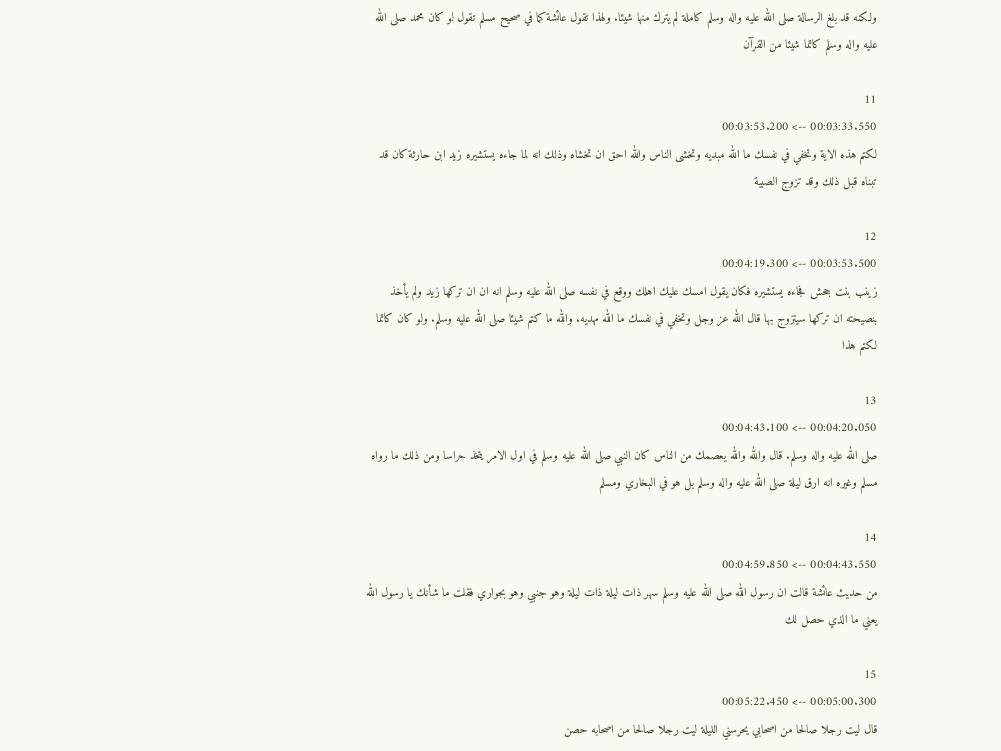ولكنه قد بلغ الرسالة صلى الله عليه واله وسلم كاملة لم يترك منها شيئا. ولهذا تقول عائشة كما في صحيح مسلم تقول لو كان محمد صلى الله عليه واله وسلم كاتما شيئا من القرآن

11
00:03:33.550 --> 00:03:53.200
لكتم هذه الاية وتخفي في نفسك ما الله مبديه وتخشى الناس والله احق ان تخشاه وذلك انه لما جاءه يستشيره زيد ابن حارثة كان قد تبناه قبل ذلك وقد تزوج الصبية

12
00:03:53.500 --> 00:04:19.300
زينب بنت جحش فجاءه يستشيره فكان يقول امسك عليك اهلك ووقع في نفسه صلى الله عليه وسلم انه ان ان تركها زيد ولم يأخذ بنصيحته ان تركها سيتزوج بها قال الله عز وجل وتخفي في نفسك ما الله مهديه. والله ما كتم شيئا صلى الله عليه وسلم. ولو كان كاتما لكتم هذا

13
00:04:20.050 --> 00:04:43.100
صلى الله عليه واله وسلم. قال والله والله يعصمك من الناس كان النبي صلى الله عليه وسلم في اول الامر يتخذ حراسا ومن ذلك ما رواه مسلم وغيره انه ارق ليلة صلى الله عليه واله وسلم بل هو في البخاري ومسلم

14
00:04:43.550 --> 00:04:59.850
من حديث عائشة قالت ان رسول الله صلى الله عليه وسلم سهر ذات ليلة ذات ليلة وهو جنبي وهو بجواري فقلت ما شأنك يا رسول الله يعني ما الذي حصل لك

15
00:05:00.300 --> 00:05:22.450
قال ليت رجلا صالحا من اصحابي يحرسني الليلة ليت رجلا صالحا من اصحابه حصن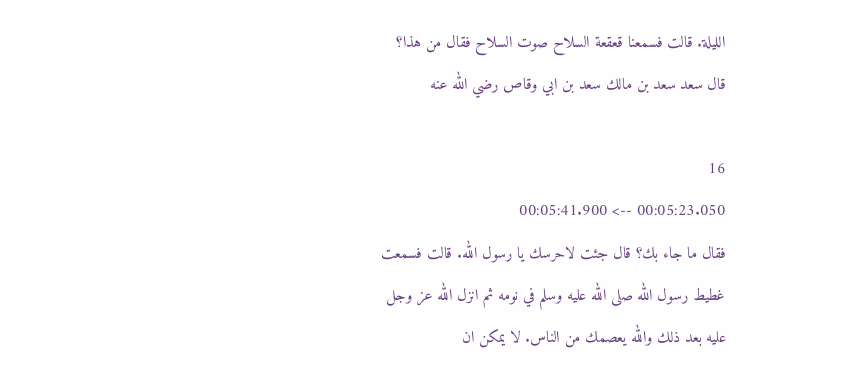الليلة. قالت فسمعنا قعقعة السلاح صوت السلاح فقال من هذا؟ قال سعد سعد بن مالك سعد بن ابي وقاص رضي الله عنه

16
00:05:23.050 --> 00:05:41.900
فقال ما جاء بك؟ قال جئت لاحرسك يا رسول الله. قالت فسمعت غطيط رسول الله صلى الله عليه وسلم في نومه ثم انزل الله عز وجل عليه بعد ذلك والله يعصمك من الناس. لا يمكن ان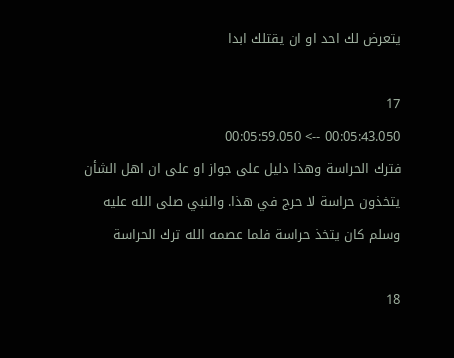يتعرض لك احد او ان يقتلك ابدا

17
00:05:43.050 --> 00:05:59.050
فترك الحراسة وهذا دليل على جواز او على ان اهل الشأن يتخذون حراسة لا حرج في هذا. والنبي صلى الله عليه وسلم كان يتخذ حراسة فلما عصمه الله ترك الحراسة

18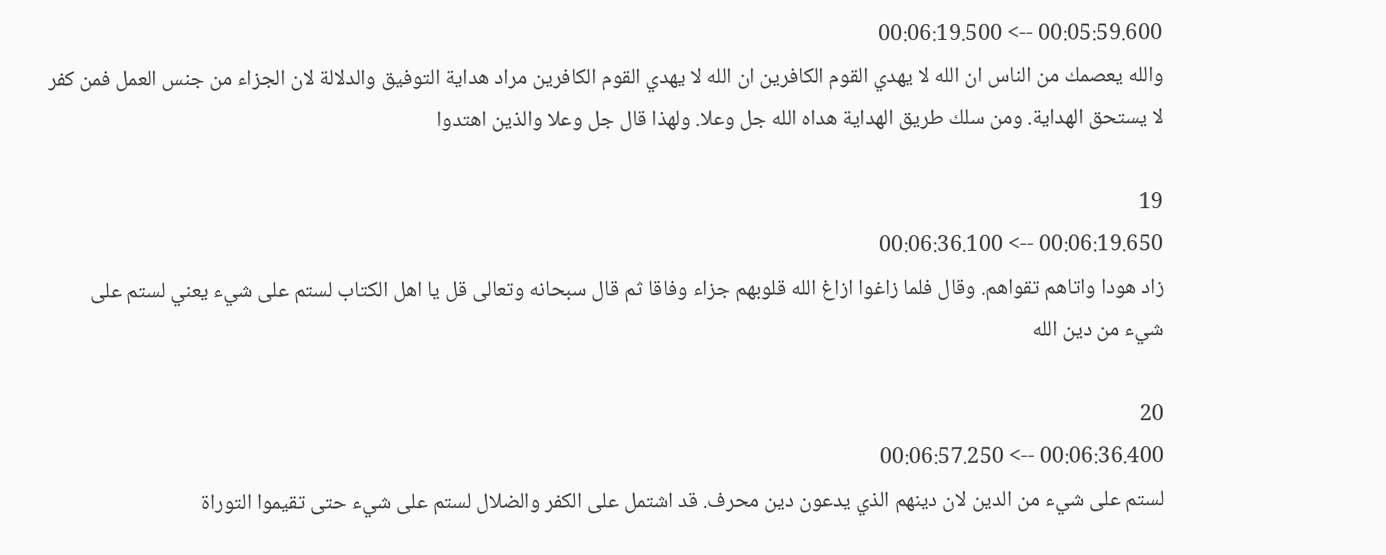00:05:59.600 --> 00:06:19.500
والله يعصمك من الناس ان الله لا يهدي القوم الكافرين ان الله لا يهدي القوم الكافرين مراد هداية التوفيق والدلالة لان الجزاء من جنس العمل فمن كفر لا يستحق الهداية. ومن سلك طريق الهداية هداه الله جل وعلا. ولهذا قال جل وعلا والذين اهتدوا

19
00:06:19.650 --> 00:06:36.100
زاد هودا واتاهم تقواهم. وقال فلما زاغوا ازاغ الله قلوبهم جزاء وفاقا ثم قال سبحانه وتعالى قل يا اهل الكتاب لستم على شيء يعني لستم على شيء من دين الله

20
00:06:36.400 --> 00:06:57.250
لستم على شيء من الدين لان دينهم الذي يدعون دين محرف. قد اشتمل على الكفر والضلال لستم على شيء حتى تقيموا التوراة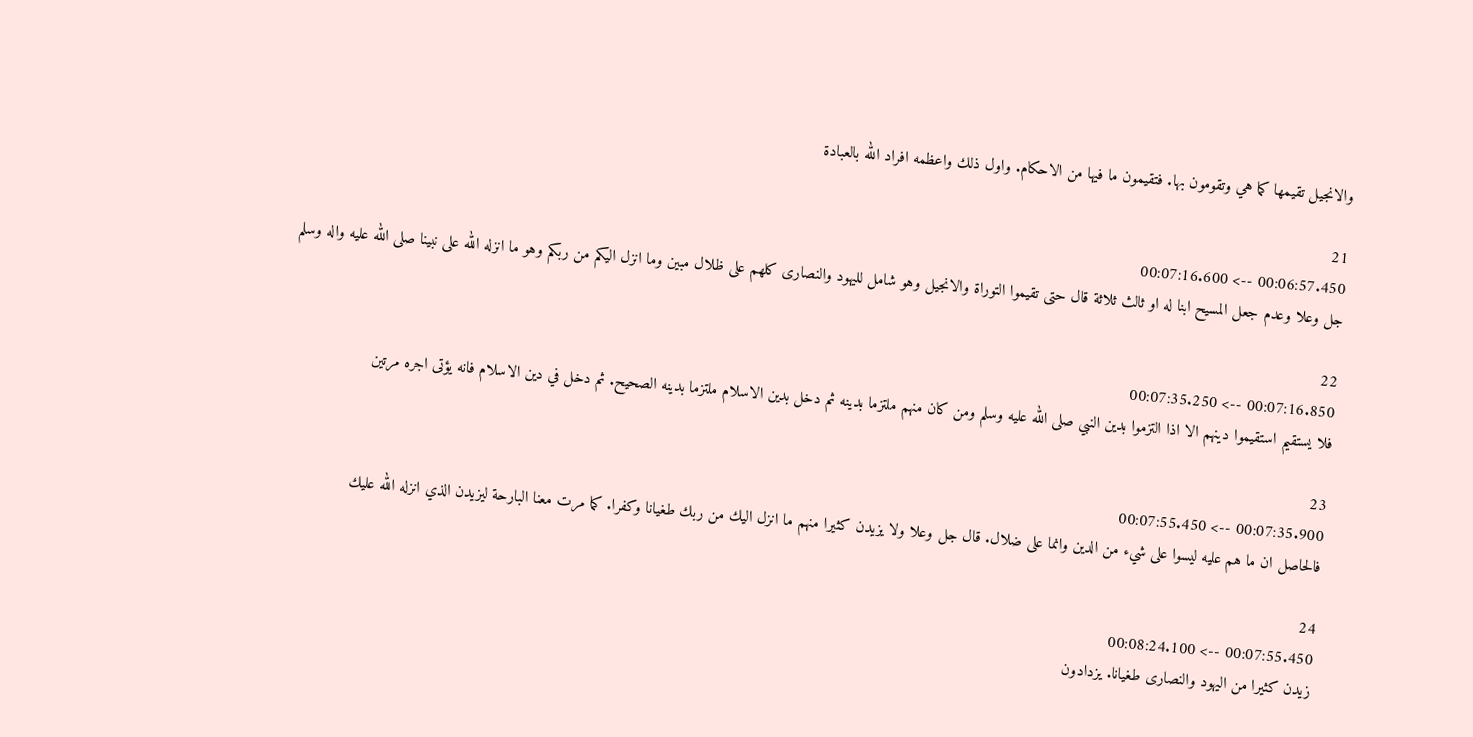والانجيل تقيمها كما هي وتقومون بها. فتقيمون ما فيها من الاحكام. واول ذلك واعظمه افراد الله بالعبادة

21
00:06:57.450 --> 00:07:16.600
جل وعلا وعدم جعل المسيح ابنا له او ثالث ثلاثة قال حتى تقيموا التوراة والانجيل وهو شامل لليهود والنصارى كلهم على ظلال مبين وما انزل اليكم من ربكم وهو ما انزله الله على نبينا صلى الله عليه واله وسلم

22
00:07:16.850 --> 00:07:35.250
فلا يستقيم استقيموا دينهم الا اذا التزموا بدين النبي صلى الله عليه وسلم ومن كان منهم ملتزما بدينه ثم دخل بدين الاسلام ملتزما بدينه الصحيح. ثم دخل في دين الاسلام فانه يؤتى اجره مرتين

23
00:07:35.900 --> 00:07:55.450
فالحاصل ان ما هم عليه ليسوا على شيء من الدين وانما على ضلال. قال جل وعلا ولا يزيدن كثيرا منهم ما انزل اليك من ربك طغيانا وكفرا. كما مرت معنا البارحة ليزيدن الذي انزله الله عليك

24
00:07:55.450 --> 00:08:24.100
زيدن كثيرا من اليهود والنصارى طغيانا. يزدادون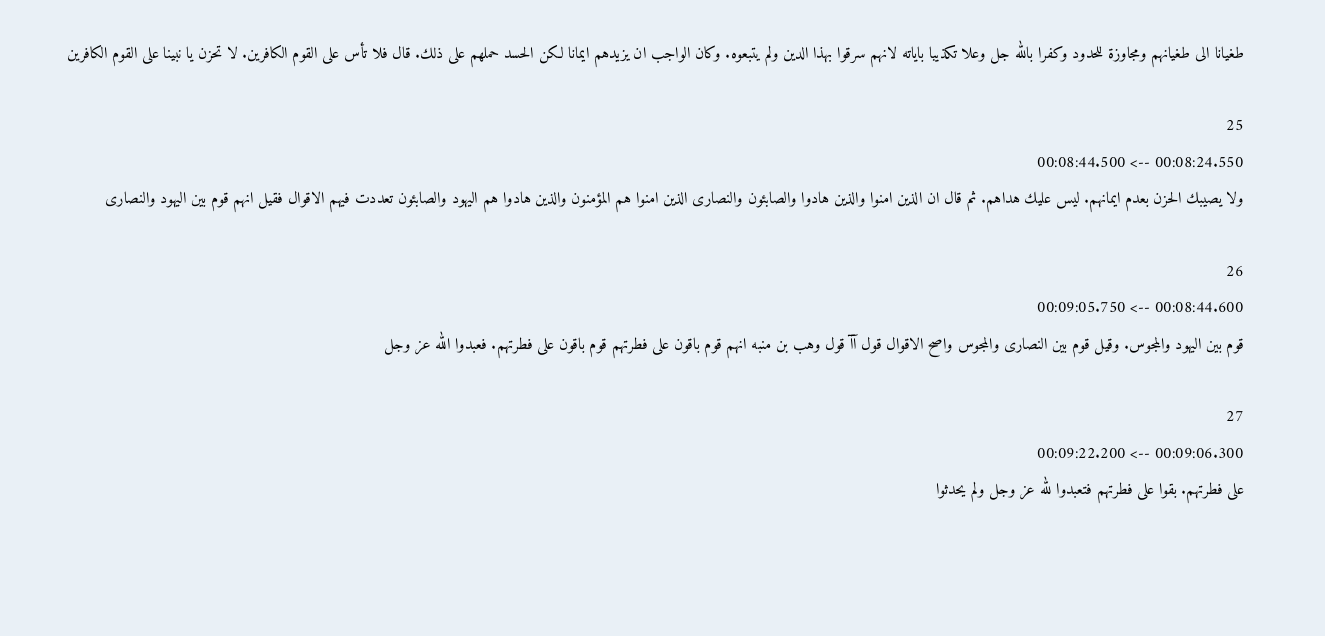طغيانا الى طغيانهم ومجاوزة للحدود وكفرا بالله جل وعلا تكذيبا باياته لانهم سرقوا بهذا الدين ولم يتبعوه. وكان الواجب ان يزيدهم ايمانا لكن الحسد حملهم على ذلك. قال فلا تأس على القوم الكافرين. لا تحزن يا نبينا على القوم الكافرين

25
00:08:24.550 --> 00:08:44.500
ولا يصيبك الحزن بعدم ايمانهم. ليس عليك هداهم. ثم قال ان الذين امنوا والذين هادوا والصابئون والنصارى الذين امنوا هم المؤمنون والذين هادوا هم اليهود والصابئون تعددت فيهم الاقوال فقيل انهم قوم بين اليهود والنصارى

26
00:08:44.600 --> 00:09:05.750
قوم بين اليهود والمجوس. وقيل قوم بين النصارى والمجوس واصح الاقوال قول آآ قول وهب بن منبه انهم قوم باقون على فطرتهم قوم باقون على فطرتهم. فعبدوا الله عز وجل

27
00:09:06.300 --> 00:09:22.200
على فطرتهم. بقوا على فطرتهم فتعبدوا لله عز وجل ولم يحدثوا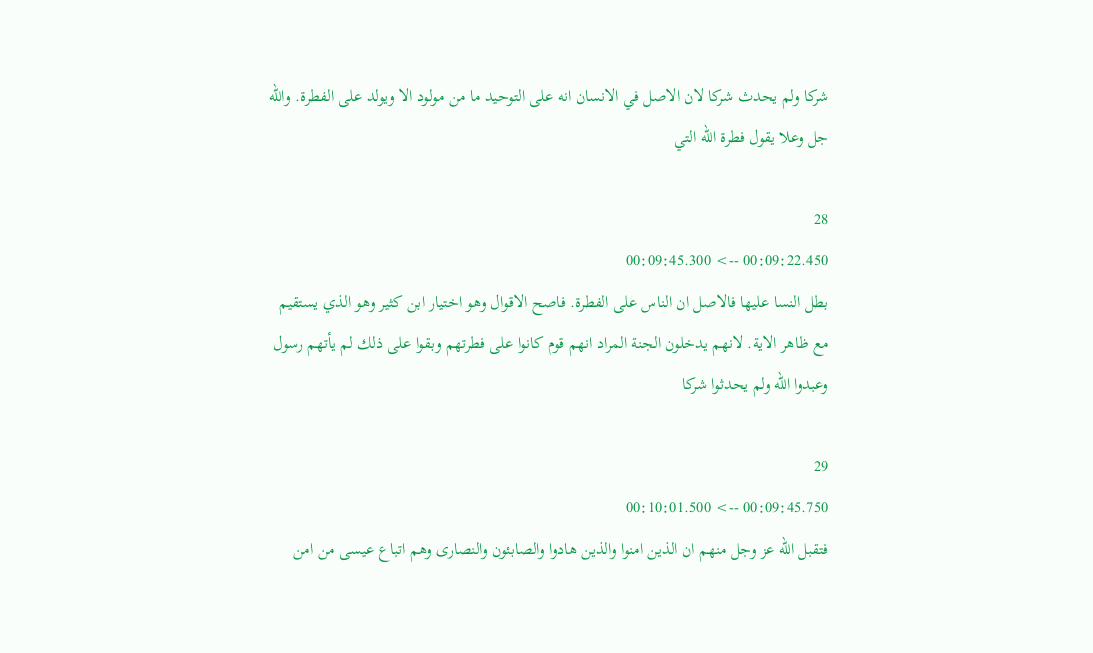شركا ولم يحدث شركا لان الاصل في الانسان انه على التوحيد ما من مولود الا ويولد على الفطرة. والله جل وعلا يقول فطرة الله التي

28
00:09:22.450 --> 00:09:45.300
بطل النسا عليها فالاصل ان الناس على الفطرة. فاصح الاقوال وهو اختيار ابن كثير وهو الذي يستقيم مع ظاهر الاية. لانهم يدخلون الجنة المراد انهم قوم كانوا على فطرتهم وبقوا على ذلك لم يأتهم رسول وعبدوا الله ولم يحدثوا شركا

29
00:09:45.750 --> 00:10:01.500
فتقبل الله عز وجل منهم ان الذين امنوا والذين هادوا والصابئون والنصارى وهم اتباع عيسى من امن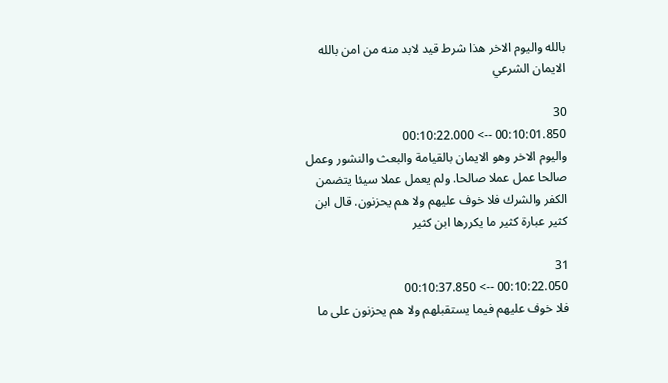بالله واليوم الاخر هذا شرط قيد لابد منه من امن بالله الايمان الشرعي

30
00:10:01.850 --> 00:10:22.000
واليوم الاخر وهو الايمان بالقيامة والبعث والنشور وعمل صالحا عمل عملا صالحا. ولم يعمل عملا سيئا يتضمن الكفر والشرك فلا خوف عليهم ولا هم يحزنون. قال ابن كثير عبارة كثير ما يكررها ابن كثير

31
00:10:22.050 --> 00:10:37.850
فلا خوف عليهم فيما يستقبلهم ولا هم يحزنون على ما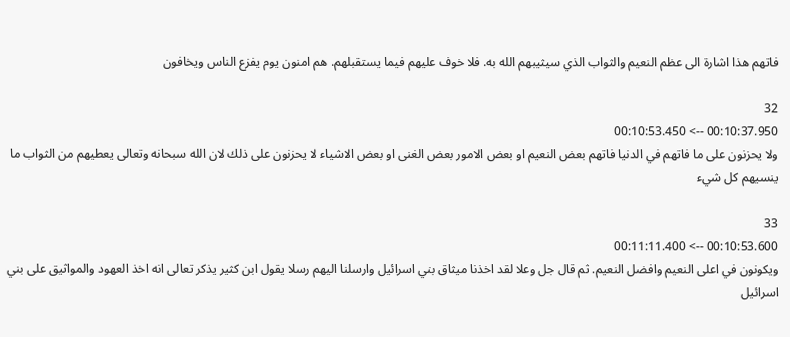فاتهم هذا اشارة الى عظم النعيم والثواب الذي سيثيبهم الله به. فلا خوف عليهم فيما يستقبلهم. هم امنون يوم يفزع الناس ويخافون

32
00:10:37.950 --> 00:10:53.450
ولا يحزنون على ما فاتهم في الدنيا فاتهم بعض النعيم او بعض الامور بعض الغنى او بعض الاشياء لا يحزنون على ذلك لان الله سبحانه وتعالى يعطيهم من الثواب ما ينسيهم كل شيء

33
00:10:53.600 --> 00:11:11.400
ويكونون في اعلى النعيم وافضل النعيم. ثم قال جل وعلا لقد اخذنا ميثاق بني اسرائيل وارسلنا اليهم رسلا يقول ابن كثير يذكر تعالى انه اخذ العهود والمواثيق على بني اسرائيل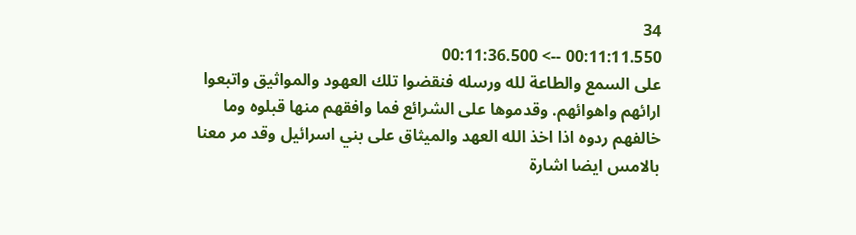34
00:11:11.550 --> 00:11:36.500
على السمع والطاعة لله ورسله فنقضوا تلك العهود والمواثيق واتبعوا ارائهم واهوائهم. وقدموها على الشرائع فما وافقهم منها قبلوه وما خالفهم ردوه اذا اخذ الله العهد والميثاق على بني اسرائيل وقد مر معنا بالامس ايضا اشارة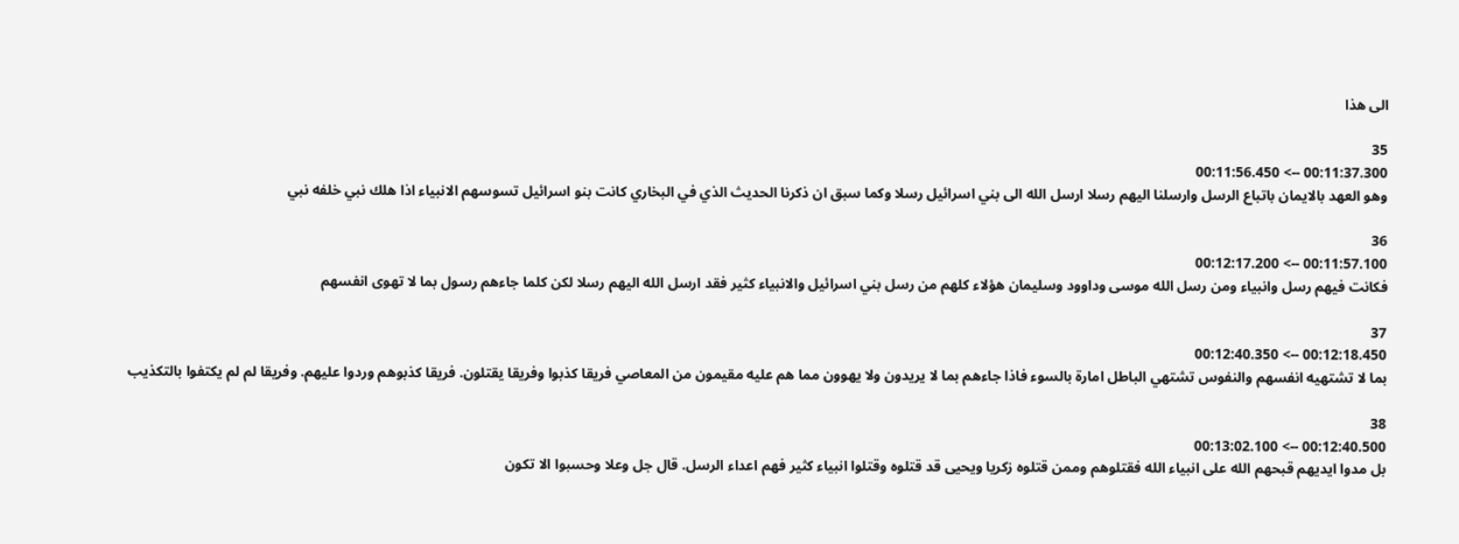الى هذا

35
00:11:37.300 --> 00:11:56.450
وهو العهد بالايمان باتباع الرسل وارسلنا اليهم رسلا ارسل الله الى بني اسرائيل رسلا وكما سبق ان ذكرنا الحديث الذي في البخاري كانت بنو اسرائيل تسوسهم الانبياء اذا هلك نبي خلفه نبي

36
00:11:57.100 --> 00:12:17.200
فكانت فيهم رسل وانبياء ومن رسل الله موسى وداوود وسليمان هؤلاء كلهم من رسل بني اسرائيل والانبياء كثير فقد ارسل الله اليهم رسلا لكن كلما جاءهم رسول بما لا تهوى انفسهم

37
00:12:18.450 --> 00:12:40.350
بما لا تشتهيه انفسهم والنفوس تشتهي الباطل امارة بالسوء فاذا جاءهم بما لا يريدون ولا يهوون مما هم عليه مقيمون من المعاصي فريقا كذبوا وفريقا يقتلون. فريقا كذبوهم وردوا عليهم. وفريقا لم لم يكتفوا بالتكذيب

38
00:12:40.500 --> 00:13:02.100
بل مدوا ايديهم قبحهم الله على انبياء الله فقتلوهم وممن قتلوه زكريا ويحيى قد قتلوه وقتلوا انبياء كثير فهم اعداء الرسل. قال جل وعلا وحسبوا الا تكون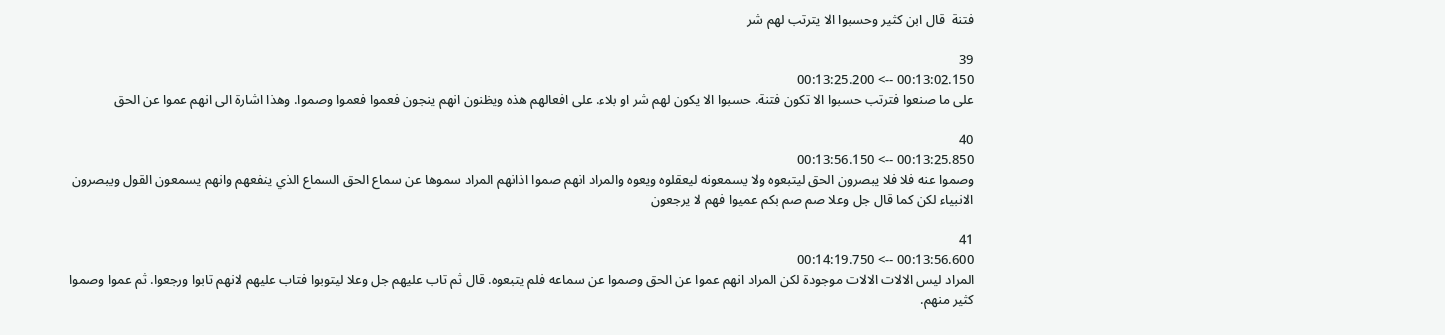فتنة  قال ابن كثير وحسبوا الا يترتب لهم شر

39
00:13:02.150 --> 00:13:25.200
على ما صنعوا فترتب حسبوا الا تكون فتنة. حسبوا الا يكون لهم شر او بلاء. على افعالهم هذه ويظنون انهم ينجون فعموا فعموا وصموا. وهذا اشارة الى انهم عموا عن الحق

40
00:13:25.850 --> 00:13:56.150
وصموا عنه فلا فلا يبصرون الحق ليتبعوه ولا يسمعونه ليعقلوه ويعوه والمراد انهم صموا اذانهم المراد سموها عن سماع الحق السماع الذي ينفعهم وانهم يسمعون القول ويبصرون الانبياء لكن كما قال جل وعلا صم صم بكم عميوا فهم لا يرجعون

41
00:13:56.600 --> 00:14:19.750
المراد ليس الالات الالات موجودة لكن المراد انهم عموا عن الحق وصموا عن سماعه فلم يتبعوه. قال ثم تاب عليهم جل وعلا ليتوبوا فتاب عليهم لانهم تابوا ورجعوا. ثم عموا وصموا كثير منهم.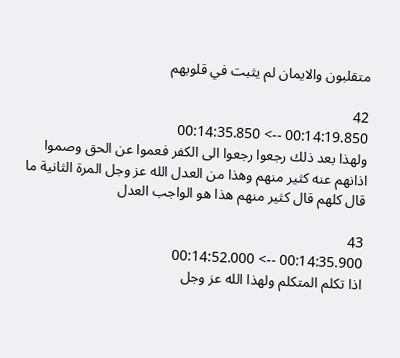متقلبون والايمان لم يثبت في قلوبهم

42
00:14:19.850 --> 00:14:35.850
ولهذا بعد ذلك رجعوا رجعوا الى الكفر فعموا عن الحق وصموا اذانهم عنه كثير منهم وهذا من العدل الله عز وجل المرة الثانية ما قال كلهم قال كثير منهم هذا هو الواجب العدل

43
00:14:35.900 --> 00:14:52.000
اذا تكلم المتكلم ولهذا الله عز وجل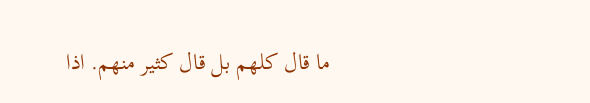ما قال كلهم بل قال كثير منهم. اذا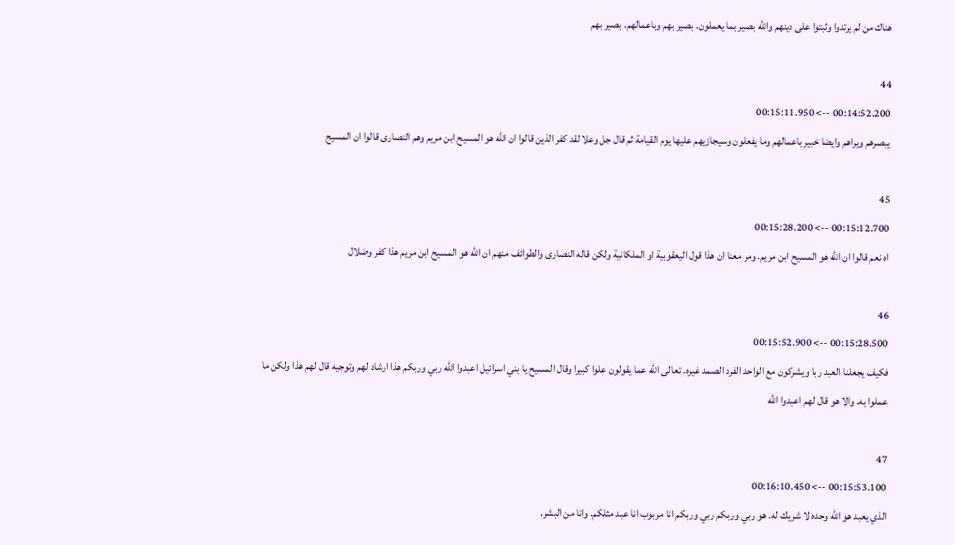هناك من لم يرتدوا وثبتوا على دينهم والله بصير بما يعملون. بصير بهم وباعمالهم. بصير بهم

44
00:14:52.200 --> 00:15:11.950
يبصرهم ويراهم وايضا خبير باعمالهم وما يفعلون وسيجازيهم عليها يوم القيامة ثم قال جل وعلا لقد كفر الذين قالوا ان الله هو المسيح ابن مريم وهم النصارى قالوا ان المسيح

45
00:15:12.700 --> 00:15:28.200
اه نعم قالوا ان الله هو المسيح ابن مريم. ومر معنا ان هذا قول اليعقوبية او الملكانية ولكن قاله النصارى والطوائف منهم ان الله هو المسيح ابن مريم هذا كفر وضلال

46
00:15:28.500 --> 00:15:52.900
فكيف يجعلنا العبد ربا ويشركون مع الواحد الفرد الصمد غيره. تعالى الله عما يقولون علوا كبيرا وقال المسيح يا بني اسرائيل اعبدوا الله ربي وربكم هذا ارشاد لهم وتوجيه قال لهم هذا ولكن ما عملوا به. والا هو قال لهم اعبدوا الله

47
00:15:53.100 --> 00:16:10.450
الذي يعبد هو الله وحده لا شريك له. هو ربي وربكم ربي وربكم انا مربوب انا عبد مثلكم. وانا من البشر.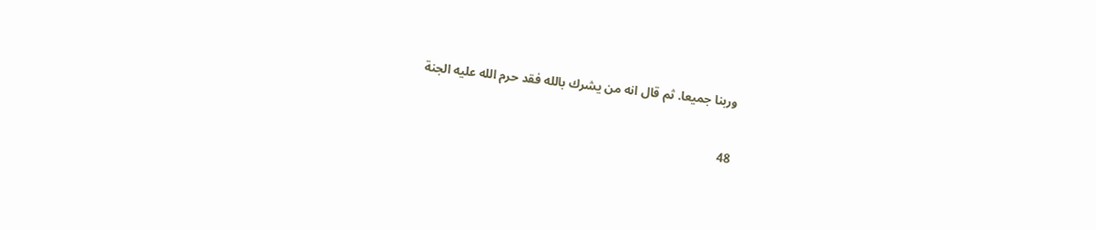وربنا جميعا. ثم قال انه من يشرك بالله فقد حرم الله عليه الجنة

48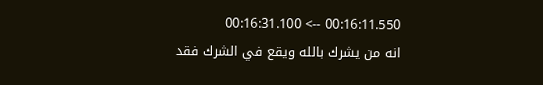00:16:11.550 --> 00:16:31.100
انه من يشرك بالله ويقع في الشرك فقد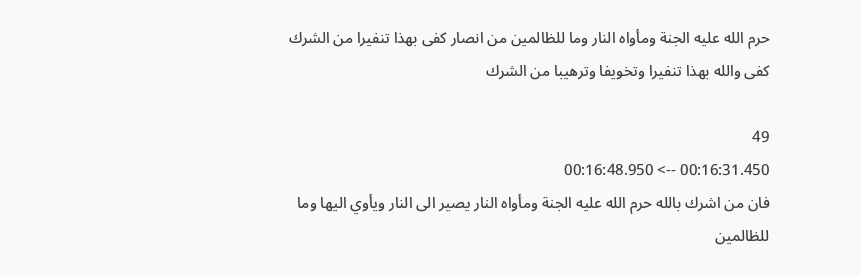حرم الله عليه الجنة ومأواه النار وما للظالمين من انصار كفى بهذا تنفيرا من الشرك كفى والله بهذا تنفيرا وتخويفا وترهيبا من الشرك

49
00:16:31.450 --> 00:16:48.950
فان من اشرك بالله حرم الله عليه الجنة ومأواه النار يصير الى النار ويأوي اليها وما للظالمين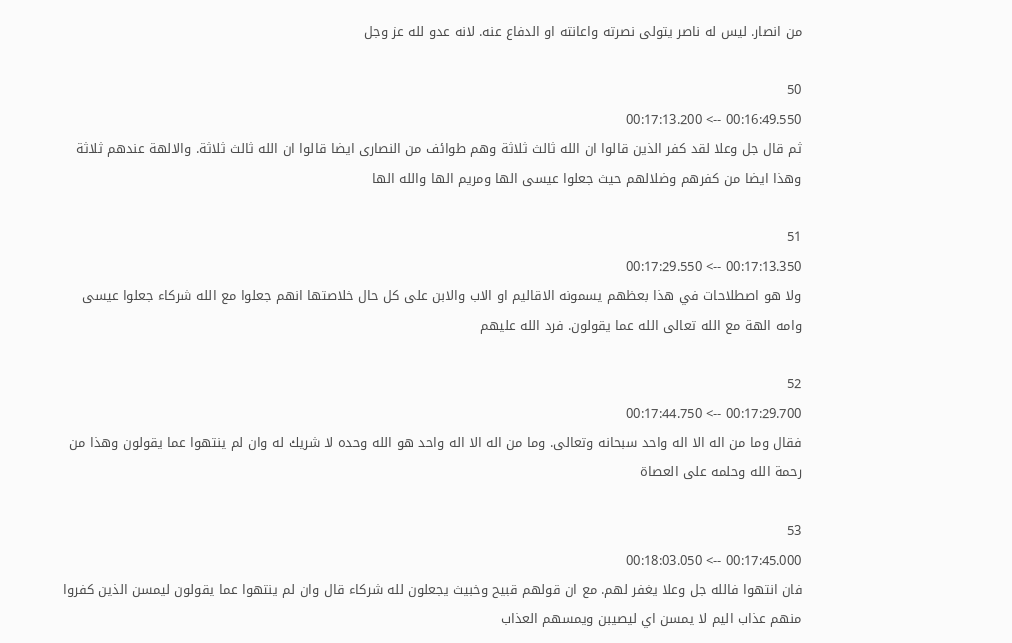من انصار. ليس له ناصر يتولى نصرته واعانته او الدفاع عنه. لانه عدو لله عز وجل

50
00:16:49.550 --> 00:17:13.200
ثم قال جل وعلا لقد كفر الذين قالوا ان الله ثالث ثلاثة وهم طوائف من النصارى ايضا قالوا ان الله ثالث ثلاثة. والالهة عندهم ثلاثة وهذا ايضا من كفرهم وضلالهم حيث جعلوا عيسى الها ومريم الها والله الها

51
00:17:13.350 --> 00:17:29.550
ولا هو اصطلاحات في هذا بعظهم يسمونه الاقاليم او الاب والابن على كل حال خلاصتها انهم جعلوا مع الله شركاء جعلوا عيسى وامه الهة مع الله تعالى الله عما يقولون. فرد الله عليهم

52
00:17:29.700 --> 00:17:44.750
فقال وما من اله الا اله واحد سبحانه وتعالى. وما من اله الا اله واحد هو الله وحده لا شريك له وان لم ينتهوا عما يقولون وهذا من رحمة الله وحلمه على العصاة

53
00:17:45.000 --> 00:18:03.050
فان انتهوا فالله جل وعلا يغفر لهم. مع ان قولهم قبيح وخبيث يجعلون لله شركاء قال وان لم ينتهوا عما يقولون ليمسن الذين كفروا منهم عذاب اليم لا يمسن اي ليصيبن ويمسهم العذاب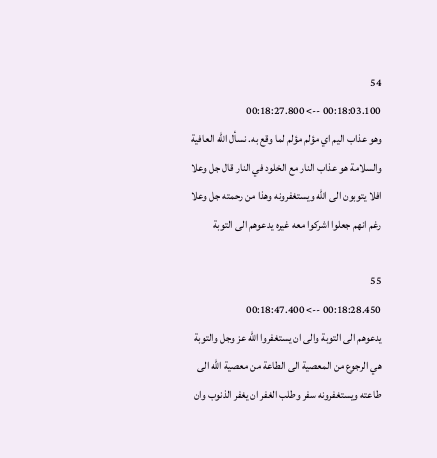54
00:18:03.100 --> 00:18:27.800
وهو عذاب اليم اي مؤلم مؤلم لما وقع به. نسأل الله العافية والسلامة هو عذاب النار مع الخلود في النار قال جل وعلا افلا يتوبون الى الله ويستغفرونه وهذا من رحمته جل وعلا رغم انهم جعلوا اشركوا معه غيره يدعوهم الى التوبة

55
00:18:28.450 --> 00:18:47.400
يدعوهم الى التوبة والى ان يستغفروا الله عز وجل والتوبة هي الرجوع من المعصية الى الطاعة من معصية الله الى طاعته ويستغفرونه سفر وطلب الغفر ان يغفر الذنوب وان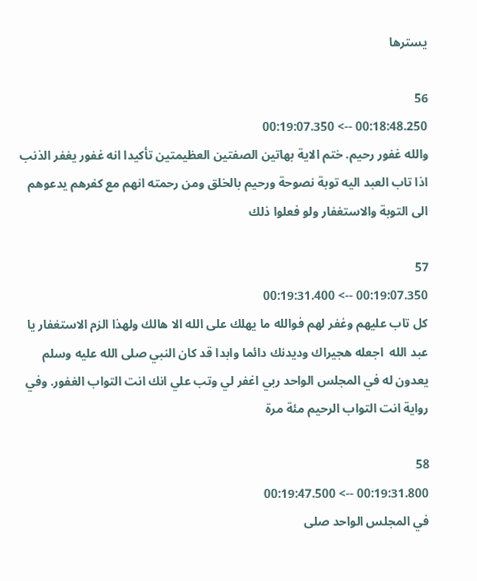يسترها

56
00:18:48.250 --> 00:19:07.350
والله غفور رحيم. ختم الاية بهاتين الصفتين العظيمتين تأكيدا انه غفور يغفر الذنب اذا تاب العبد اليه توبة نصوحة ورحيم بالخلق ومن رحمته انهم مع كفرهم يدعوهم الى التوبة والاستغفار ولو فعلوا ذلك

57
00:19:07.350 --> 00:19:31.400
كل تاب عليهم وغفر لهم فوالله ما يهلك على الله الا هالك ولهذا الزم الاستغفار يا عبد الله  اجعله هجيراك وديدنك دائما وابدا قد كان النبي صلى الله عليه وسلم يعدون له في المجلس الواحد ربي اغفر لي وتب علي انك انت التواب الغفور. وفي رواية انت التواب الرحيم مئة مرة

58
00:19:31.800 --> 00:19:47.500
في المجلس الواحد صلى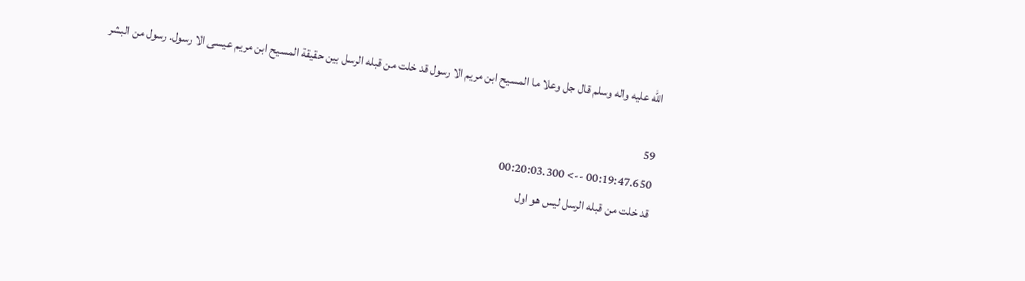الله عليه واله وسلم قال جل وعلا ما المسيح ابن مريم الا رسول قد خلت من قبله الرسل بين حقيقة المسيح ابن مريم عيسى الا رسول. رسول من البشر

59
00:19:47.650 --> 00:20:03.300
قد خلت من قبله الرسل ليس هو اول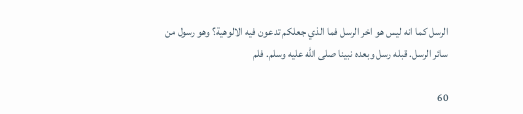الرسل كما انه ليس هو اخر الرسل فما الذي جعلكم تدعون فيه الالوهية؟ وهو رسول من سائر الرسل. قبله رسل وبعده نبينا صلى الله عليه وسلم. فلم

60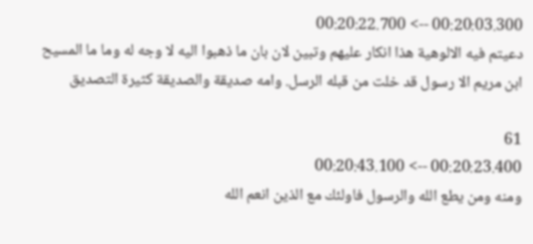00:20:03.300 --> 00:20:22.700
دعيتم فيه الالوهية هذا انكار عليهم وتبين لان بان ما ذهبوا اليه لا وجه له وما ما المسيح ابن مريم الا رسول قد خلت من قبله الرسل. وامه صديقة والصديقة كثيرة التصديق

61
00:20:23.400 --> 00:20:43.100
ومنه ومن يطع الله والرسول فاولئك مع الذين انعم الله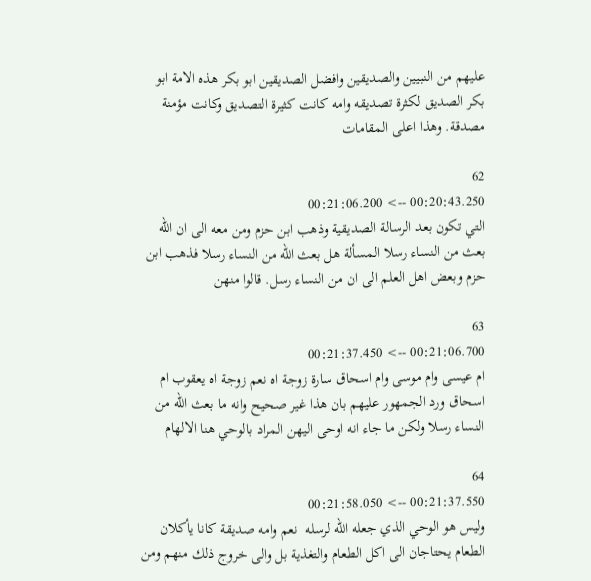عليهم من النبيين والصديقين وافضل الصديقين ابو بكر هذه الامة ابو بكر الصديق لكثرة تصديقه وامه كانت كثيرة التصديق وكانت مؤمنة مصدقة. وهذا اعلى المقامات

62
00:20:43.250 --> 00:21:06.200
التي تكون بعد الرسالة الصديقية وذهب ابن حزم ومن معه الى ان الله بعث من النساء رسلا المسألة هل بعث الله من النساء رسلا فذهب ابن حزم وبعض اهل العلم الى ان من النساء رسل. قالوا منهن

63
00:21:06.700 --> 00:21:37.450
ام عيسى وام موسى وام اسحاق سارة زوجة اه نعم زوجة اه يعقوب ام اسحاق ورد الجمهور عليهم بان هذا غير صحيح وانه ما بعث الله من النساء رسلا ولكن ما جاء انه اوحى اليهن المراد بالوحي هنا الالهام

64
00:21:37.550 --> 00:21:58.050
وليس هو الوحي الذي جعله الله لرسله  نعم وامه صديقة كانا يأكلان الطعام يحتاجان الى اكل الطعام والتغذية بل والى خروج ذلك منهم ومن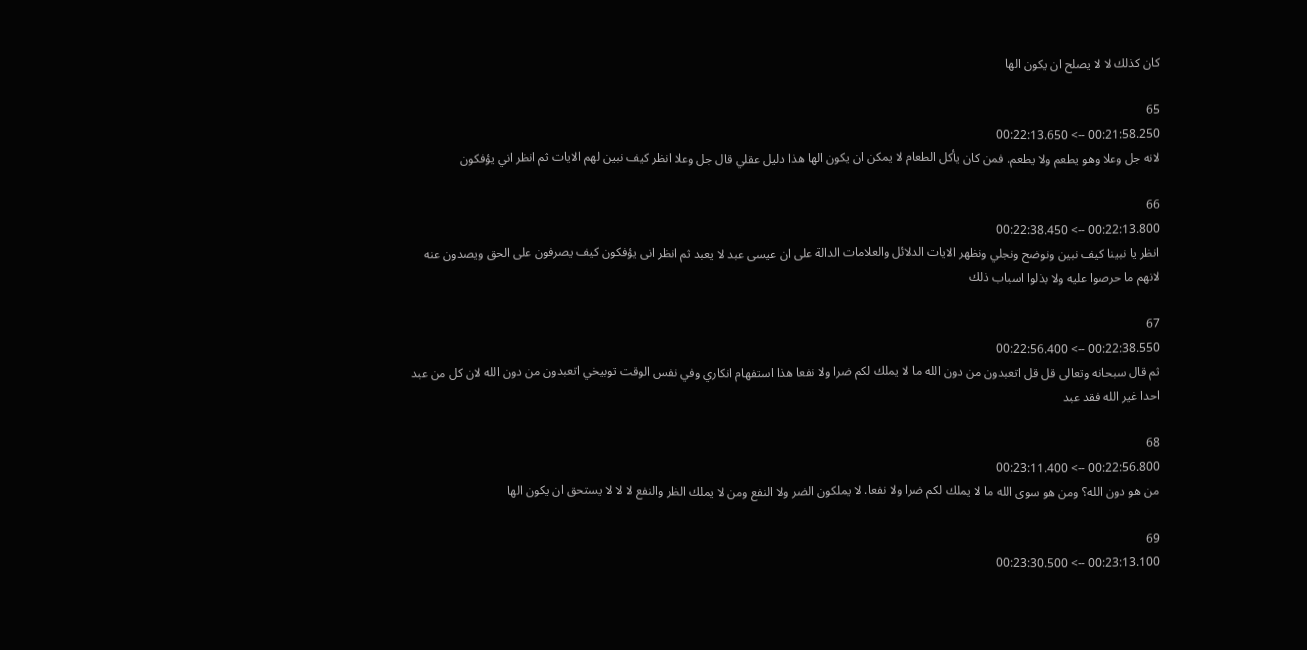كان كذلك لا لا يصلح ان يكون الها

65
00:21:58.250 --> 00:22:13.650
لانه جل وعلا وهو يطعم ولا يطعم. فمن كان يأكل الطعام لا يمكن ان يكون الها هذا دليل عقلي قال جل وعلا انظر كيف نبين لهم الايات ثم انظر اني يؤفكون

66
00:22:13.800 --> 00:22:38.450
انظر يا نبينا كيف نبين ونوضح ونجلي ونظهر الايات الدلائل والعلامات الدالة على ان عيسى عبد لا يعبد ثم انظر انى يؤفكون كيف يصرفون على الحق ويصدون عنه لانهم ما حرصوا عليه ولا بذلوا اسباب ذلك

67
00:22:38.550 --> 00:22:56.400
ثم قال سبحانه وتعالى قل قل اتعبدون من دون الله ما لا يملك لكم ضرا ولا نفعا هذا استفهام انكاري وفي نفس الوقت توبيخي اتعبدون من دون الله لان كل من عبد احدا غير الله فقد عبد

68
00:22:56.800 --> 00:23:11.400
من هو دون الله؟ ومن هو سوى الله ما لا يملك لكم ضرا ولا نفعا. لا يملكون الضر ولا النفع ومن لا يملك الظر والنفع لا لا لا يستحق ان يكون الها

69
00:23:13.100 --> 00:23:30.500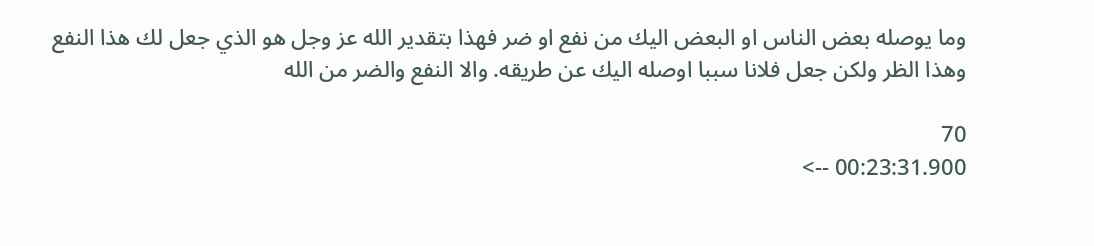وما يوصله بعض الناس او البعض اليك من نفع او ضر فهذا بتقدير الله عز وجل هو الذي جعل لك هذا النفع وهذا الظر ولكن جعل فلانا سببا اوصله اليك عن طريقه. والا النفع والضر من الله

70
00:23:31.900 -->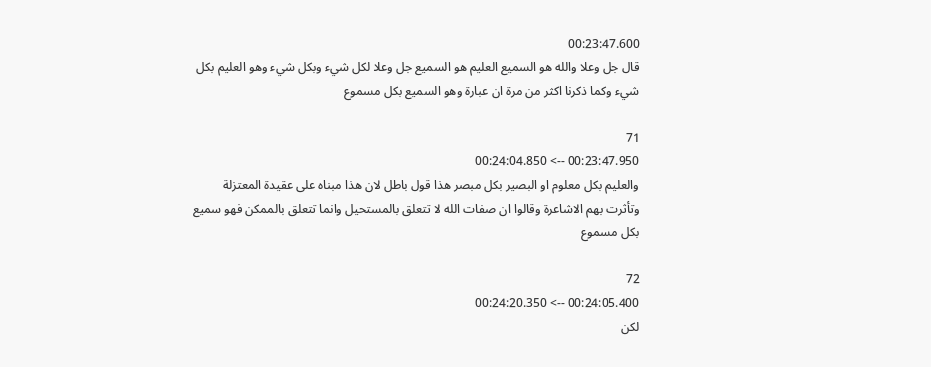00:23:47.600
قال جل وعلا والله هو السميع العليم هو السميع جل وعلا لكل شيء وبكل شيء وهو العليم بكل شيء وكما ذكرنا اكثر من مرة ان عبارة وهو السميع بكل مسموع

71
00:23:47.950 --> 00:24:04.850
والعليم بكل معلوم او البصير بكل مبصر هذا قول باطل لان هذا مبناه على عقيدة المعتزلة وتأثرت بهم الاشاعرة وقالوا ان صفات الله لا تتعلق بالمستحيل وانما تتعلق بالممكن فهو سميع بكل مسموع

72
00:24:05.400 --> 00:24:20.350
لكن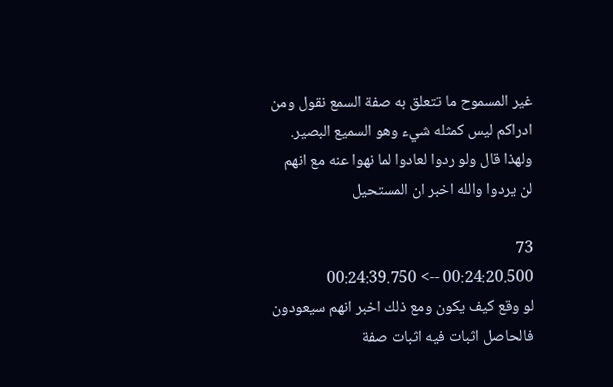غير المسموح ما تتعلق به صفة السمع نقول ومن ادراكم ليس كمثله شيء وهو السميع البصير. ولهذا قال ولو ردوا لعادوا لما نهوا عنه مع انهم لن يردوا والله اخبر ان المستحيل

73
00:24:20.500 --> 00:24:39.750
لو وقع كيف يكون ومع ذلك اخبر انهم سيعودون فالحاصل اثبات فيه اثبات صفة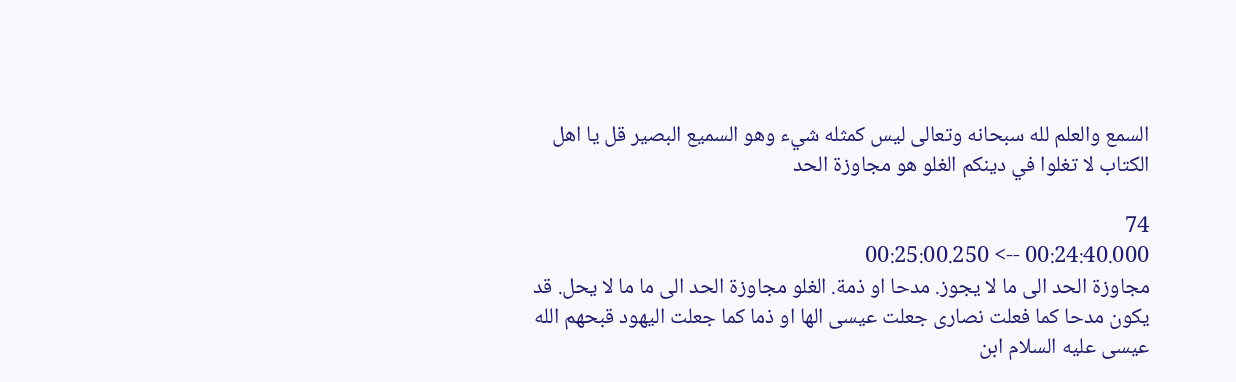السمع والعلم لله سبحانه وتعالى ليس كمثله شيء وهو السميع البصير قل يا اهل الكتاب لا تغلوا في دينكم الغلو هو مجاوزة الحد

74
00:24:40.000 --> 00:25:00.250
مجاوزة الحد الى ما لا يجوز. مدحا او ذمة. الغلو مجاوزة الحد الى ما ما لا يحل. قد يكون مدحا كما فعلت نصارى جعلت عيسى الها او ذما كما جعلت اليهود قبحهم الله عيسى عليه السلام ابن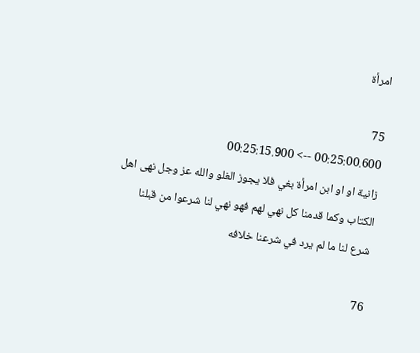امرأة

75
00:25:00.600 --> 00:25:15.900
زانية او او ابن امرأة بغي فلا يجوز الغلو والله عز وجل نهى اهل الكتاب وكما قدمنا كل نهي لهم فهو نهي لنا شرعوا من قبلنا شرع لنا ما لم يرد في شرعنا خلافه

76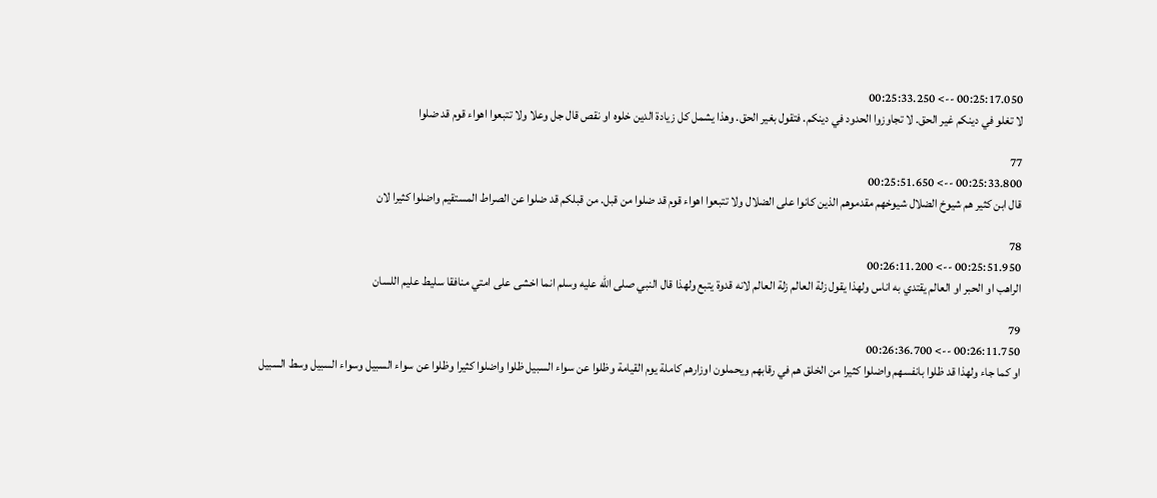00:25:17.050 --> 00:25:33.250
لا تغلو في دينكم غير الحق. لا تجاوزوا الحدود في دينكم. فتقول بغير الحق. وهذا يشمل كل زيادة الدين خلوه او نقص قال جل وعلا ولا تتبعوا اهواء قوم قد ضلوا

77
00:25:33.800 --> 00:25:51.650
قال ابن كثير هم شيوخ الضلال شيوخهم مقدموهم الذين كانوا على الضلال ولا تتبعوا اهواء قوم قد ضلوا من قبل. من قبلكم قد ضلوا عن الصراط المستقيم واضلوا كثيرا لان

78
00:25:51.950 --> 00:26:11.200
الراهب او الحبر او العالم يقتدي به اناس ولهذا يقول زلة العالم زلة العالم لانه قدوة يتبع ولهذا قال النبي صلى الله عليه وسلم انما اخشى على امتي منافقا سليط عليم اللسان

79
00:26:11.750 --> 00:26:36.700
او كما جاء ولهذا قد ظلوا بانفسهم واضلوا كثيرا من الخلق هم في رقابهم ويحملون اوزارهم كاملة يوم القيامة وظلوا عن سواء السبيل ظلوا واضلوا كثيرا وظلوا عن سواء السبيل وسواء السبيل وسط السبيل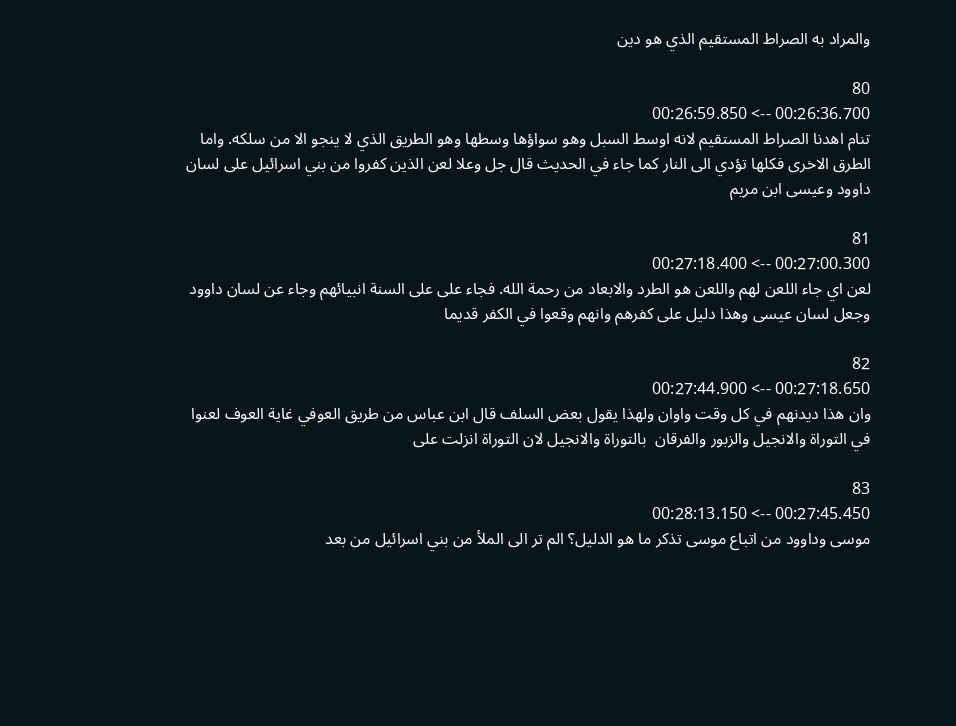والمراد به الصراط المستقيم الذي هو دين

80
00:26:36.700 --> 00:26:59.850
تنام اهدنا الصراط المستقيم لانه اوسط السبل وهو سواؤها وسطها وهو الطريق الذي لا ينجو الا من سلكه. واما الطرق الاخرى فكلها تؤدي الى النار كما جاء في الحديث قال جل وعلا لعن الذين كفروا من بني اسرائيل على لسان داوود وعيسى ابن مريم

81
00:27:00.300 --> 00:27:18.400
لعن اي جاء اللعن لهم واللعن هو الطرد والابعاد من رحمة الله. فجاء على على السنة انبيائهم وجاء عن لسان داوود وجعل لسان عيسى وهذا دليل على كفرهم وانهم وقعوا في الكفر قديما

82
00:27:18.650 --> 00:27:44.900
وان هذا ديدنهم في كل وقت واوان ولهذا يقول بعض السلف قال ابن عباس من طريق العوفي غاية العوف لعنوا في التوراة والانجيل والزبور والفرقان  بالتوراة والانجيل لان التوراة انزلت على

83
00:27:45.450 --> 00:28:13.150
موسى وداوود من اتباع موسى تذكر ما هو الدليل؟ الم تر الى الملأ من بني اسرائيل من بعد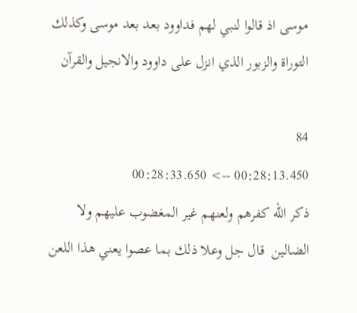موسى اذ قالوا لنبي لهم فداوود بعد بعد موسى وكذلك التوراة والزبور الذي انزل على داوود والانجيل والقرآن

84
00:28:13.450 --> 00:28:33.650
ذكر الله كفرهم ولعنهم غير المغضوب عليهم ولا الضالين  قال جل وعلا ذلك بما عصوا يعني هذا اللعن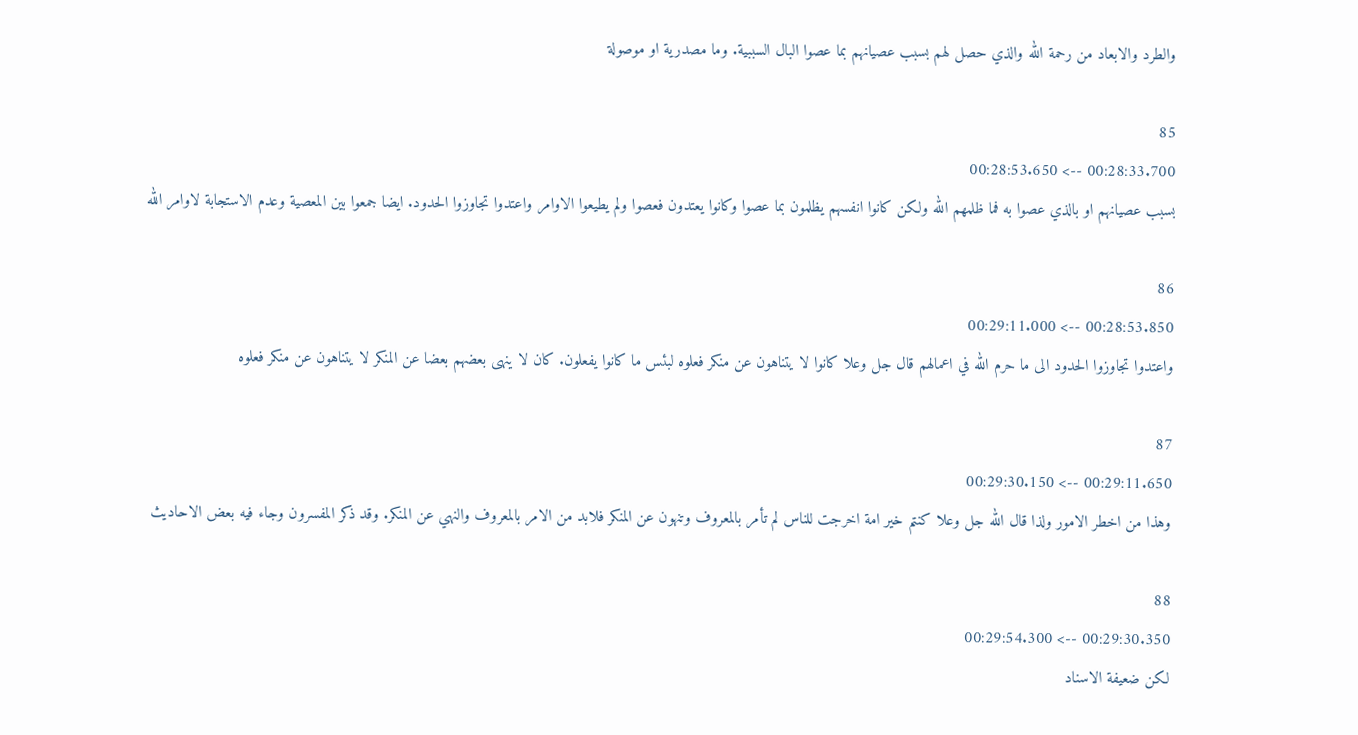والطرد والابعاد من رحمة الله والذي حصل لهم بسبب عصيانهم بما عصوا البال السببية. وما مصدرية او موصولة

85
00:28:33.700 --> 00:28:53.650
بسبب عصيانهم او بالذي عصوا به فما ظلمهم الله ولكن كانوا انفسهم يظلمون بما عصوا وكانوا يعتدون فعصوا ولم يطيعوا الاوامر واعتدوا تجاوزوا الحدود. ايضا جمعوا بين المعصية وعدم الاستجابة لاوامر الله

86
00:28:53.850 --> 00:29:11.000
واعتدوا تجاوزوا الحدود الى ما حرم الله في اعمالهم قال جل وعلا كانوا لا يتناهون عن منكر فعلوه لبئس ما كانوا يفعلون. كان لا ينهى بعضهم بعضا عن المنكر لا يتناهون عن منكر فعلوه

87
00:29:11.650 --> 00:29:30.150
وهذا من اخطر الامور ولذا قال الله جل وعلا كنتم خير امة اخرجت للناس لم تأمر بالمعروف وتنهون عن المنكر فلابد من الامر بالمعروف والنهي عن المنكر. وقد ذكر المفسرون وجاء فيه بعض الاحاديث

88
00:29:30.350 --> 00:29:54.300
لكن ضعيفة الاسناد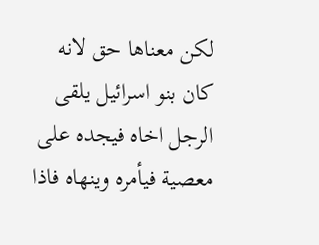لكن معناها حق لانه كان بنو اسرائيل يلقى الرجل اخاه فيجده على معصية فيأمره وينهاه فاذا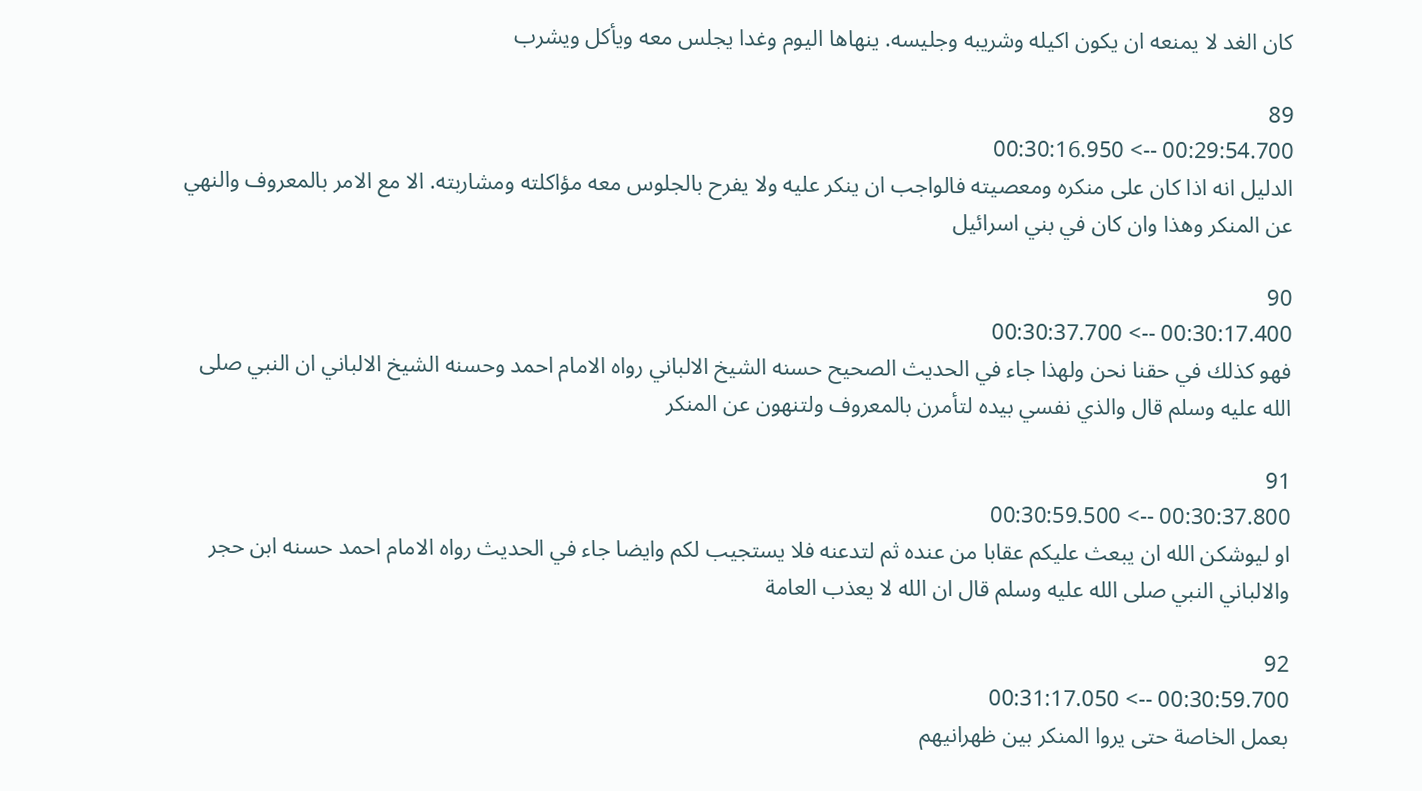كان الغد لا يمنعه ان يكون اكيله وشريبه وجليسه. ينهاها اليوم وغدا يجلس معه ويأكل ويشرب

89
00:29:54.700 --> 00:30:16.950
الدليل انه اذا كان على منكره ومعصيته فالواجب ان ينكر عليه ولا يفرح بالجلوس معه مؤاكلته ومشاربته. الا مع الامر بالمعروف والنهي عن المنكر وهذا وان كان في بني اسرائيل

90
00:30:17.400 --> 00:30:37.700
فهو كذلك في حقنا نحن ولهذا جاء في الحديث الصحيح حسنه الشيخ الالباني رواه الامام احمد وحسنه الشيخ الالباني ان النبي صلى الله عليه وسلم قال والذي نفسي بيده لتأمرن بالمعروف ولتنهون عن المنكر

91
00:30:37.800 --> 00:30:59.500
او ليوشكن الله ان يبعث عليكم عقابا من عنده ثم لتدعنه فلا يستجيب لكم وايضا جاء في الحديث رواه الامام احمد حسنه ابن حجر والالباني النبي صلى الله عليه وسلم قال ان الله لا يعذب العامة

92
00:30:59.700 --> 00:31:17.050
بعمل الخاصة حتى يروا المنكر بين ظهرانيهم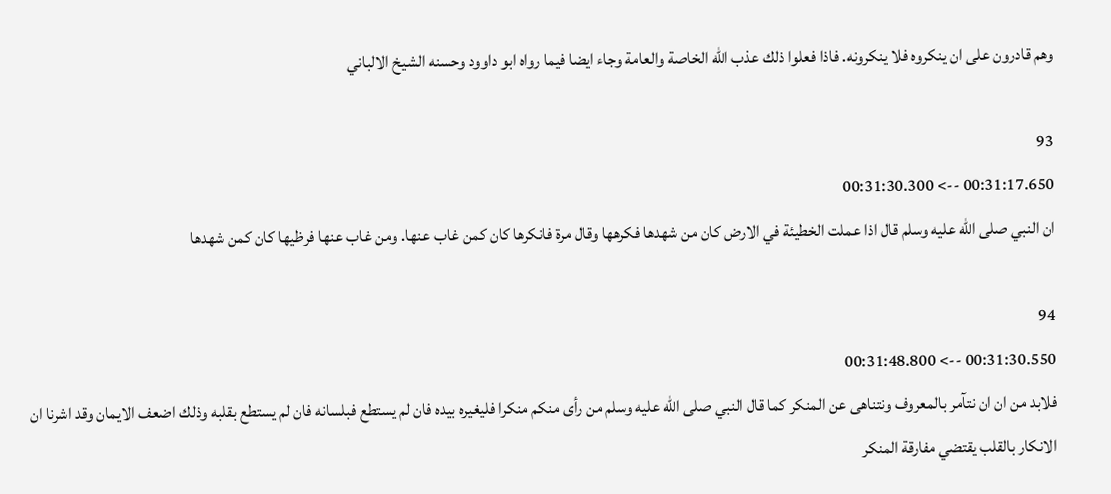وهم قادرون على ان ينكروه فلا ينكرونه. فاذا فعلوا ذلك عذب الله الخاصة والعامة وجاء ايضا فيما رواه ابو داوود وحسنه الشيخ الالباني

93
00:31:17.650 --> 00:31:30.300
ان النبي صلى الله عليه وسلم قال اذا عملت الخطيئة في الارض كان من شهدها فكرهها وقال مرة فانكرها كان كمن غاب عنها. ومن غاب عنها فرظيها كان كمن شهدها

94
00:31:30.550 --> 00:31:48.800
فلابد من ان ان نتآمر بالمعروف ونتناهى عن المنكر كما قال النبي صلى الله عليه وسلم من رأى منكم منكرا فليغيره بيده فان لم يستطع فبلسانه فان لم يستطع بقلبه وذلك اضعف الايمان وقد اشرنا ان الانكار بالقلب يقتضي مفارقة المنكر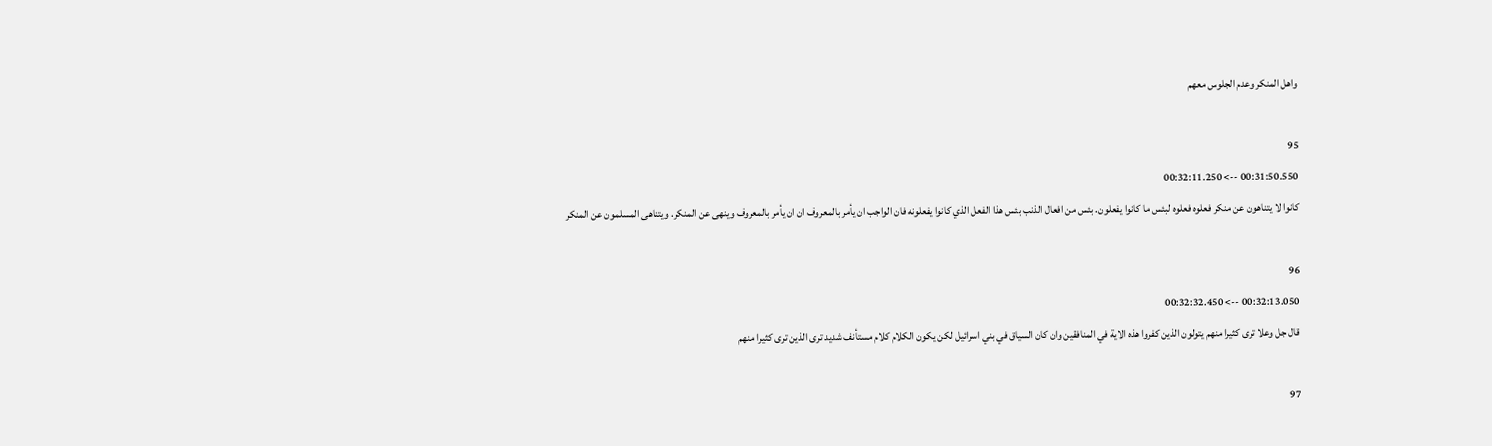واهل المنكر وعدم الجلوس معهم

95
00:31:50.550 --> 00:32:11.250
كانوا لا يتناهون عن منكر فعلوه فعلوه لبئس ما كانوا يفعلون. بئس من افعال الذنب بئس هذا الفعل الذي كانوا يفعلونه فان الواجب ان يأمر بالمعروف ان ان يأمر بالمعروف وينهى عن المنكر. ويتناهى المسلمون عن المنكر

96
00:32:13.050 --> 00:32:32.450
قال جل وعلا ترى كثيرا منهم يتولون الذين كفروا هذه الاية في المنافقين وان كان السياق في بني اسرائيل لكن يكون الكلام كلام مستأنف شديد ترى الذين ترى كثيرا منهم

97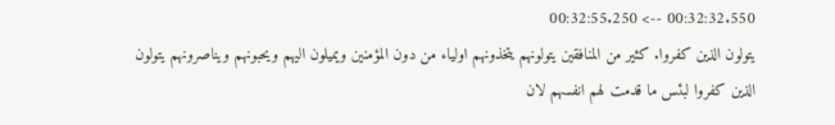00:32:32.550 --> 00:32:55.250
يتولون الذين كفروا. كثير من المنافقين يتولونهم يتخذونهم اولياء من دون المؤمنين ويميلون اليهم ويحبونهم ويناصرونهم يتولون الذين كفروا لبئس ما قدمت لهم انفسهم لان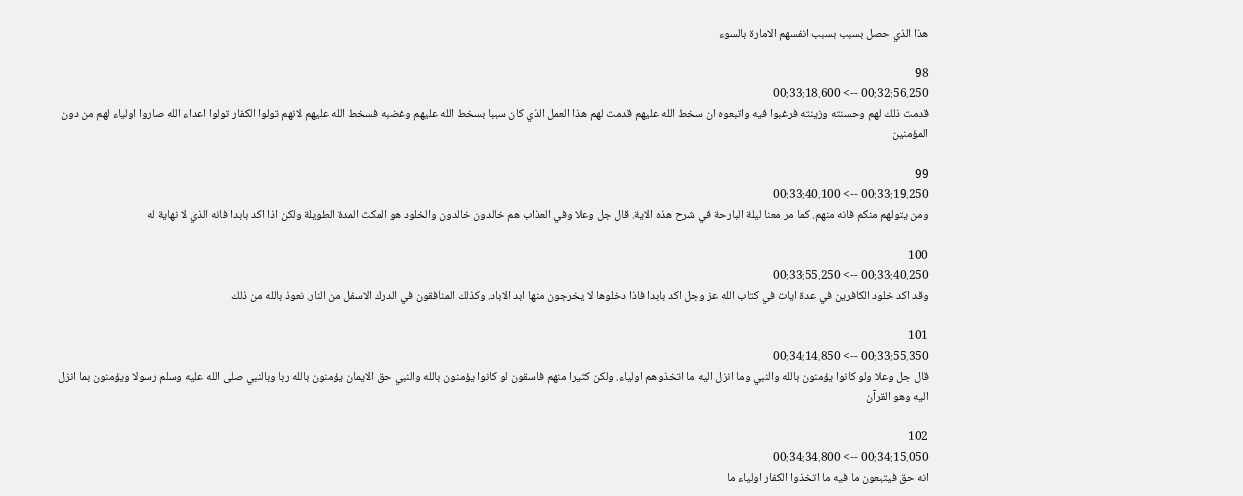هذا الذي حصل بسبب بسبب انفسهم الامارة بالسوء

98
00:32:56.250 --> 00:33:18.600
قدمت ذلك لهم وحسنته وزينته فرغبوا فيه واتبعوه ان سخط الله عليهم قدمت لهم هذا العمل الذي كان سببا بسخط الله عليهم وغضبه فسخط الله عليهم لانهم تولوا الكفار تولوا اعداء الله صاروا اولياء لهم من دون المؤمنين

99
00:33:19.250 --> 00:33:40.100
ومن يتولهم منكم فانه منهم. كما مر معنا ليلة البارحة في شرح هذه الاية. قال جل وعلا وفي العذاب هم خالدون خالدون والخلود هو المكث المدة الطويلة ولكن اذا اكد بابدا فانه الذي لا نهاية له

100
00:33:40.250 --> 00:33:55.250
وقد اكد خلود الكافرين في عدة ايات في كتاب الله عز وجل اكد بابدا فاذا دخلوها لا يخرجون منها ابد الاباد. وكذلك المنافقون في الدرك الاسفل من النار. نعوذ بالله من ذلك

101
00:33:55.350 --> 00:34:14.850
قال جل وعلا ولو كانوا يؤمنون بالله والنبي وما انزل اليه ما اتخذوهم اولياء. ولكن كثيرا منهم فاسقون لو كانوا يؤمنون بالله والنبي حق الايمان يؤمنون بالله ربا وبالنبي صلى الله عليه وسلم رسولا ويؤمنون بما انزل اليه وهو القرآن

102
00:34:15.050 --> 00:34:34.800
انه حق فيتبعون ما فيه ما اتخذوا الكفار اولياء ما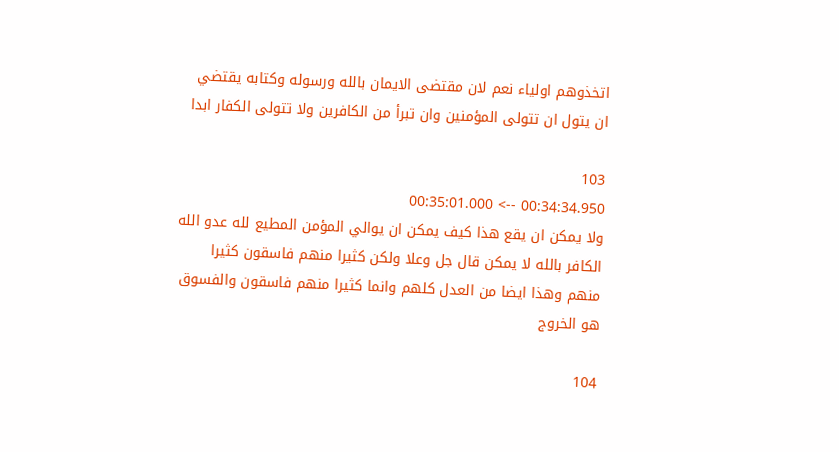اتخذوهم اولياء نعم لان مقتضى الايمان بالله ورسوله وكتابه يقتضي ان يتول ان تتولى المؤمنين وان تبرأ من الكافرين ولا تتولى الكفار ابدا

103
00:34:34.950 --> 00:35:01.000
ولا يمكن ان يقع هذا كيف يمكن ان يوالي المؤمن المطيع لله عدو الله الكافر بالله لا يمكن قال جل وعلا ولكن كثيرا منهم فاسقون كثيرا منهم وهذا ايضا من العدل كلهم وانما كثيرا منهم فاسقون والفسوق هو الخروج

104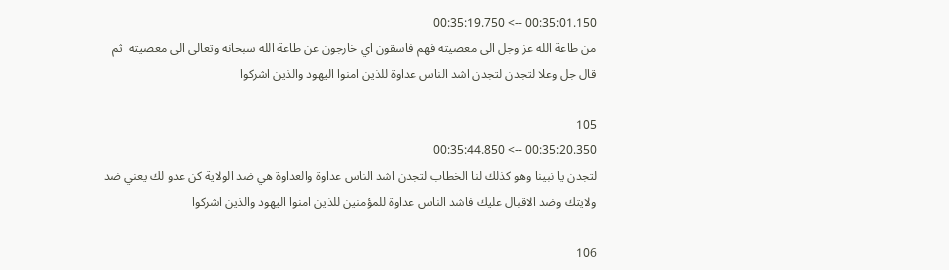00:35:01.150 --> 00:35:19.750
من طاعة الله عز وجل الى معصيته فهم فاسقون اي خارجون عن طاعة الله سبحانه وتعالى الى معصيته  ثم قال جل وعلا لتجدن لتجدن اشد الناس عداوة للذين امنوا اليهود والذين اشركوا

105
00:35:20.350 --> 00:35:44.850
لتجدن يا نبينا وهو كذلك لنا الخطاب لتجدن اشد الناس عداوة والعداوة هي ضد الولاية كن عدو لك يعني ضد ولايتك وضد الاقبال عليك فاشد الناس عداوة للمؤمنين للذين امنوا اليهود والذين اشركوا

106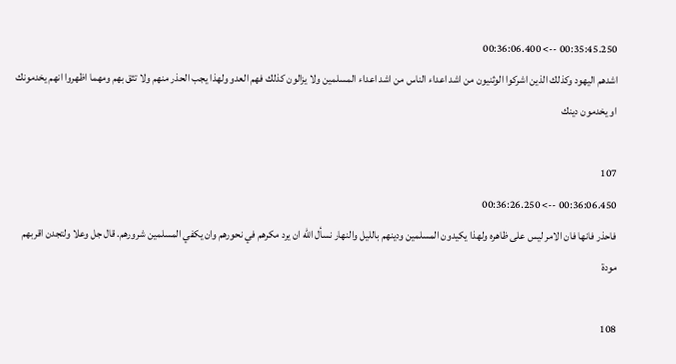00:35:45.250 --> 00:36:06.400
اشدهم اليهود وكذلك الذين اشركوا الوثنيون من اشد اعداء الناس من اشد اعداء المسلمين ولا يزالون كذلك فهم العدو ولهذا يجب الحذر منهم ولا تثق بهم ومهما اظهروا انهم يخدمونك او يخدمون دينك

107
00:36:06.450 --> 00:36:26.250
فاحذر فانها فان الامر ليس على ظاهره ولهذا يكيدون المسلمين ودينهم بالليل والنهار نسأل الله ان يرد مكرهم في نحورهم وان يكفي المسلمين شرورهم. قال جل وعلا ولتجدن اقربهم مودة

108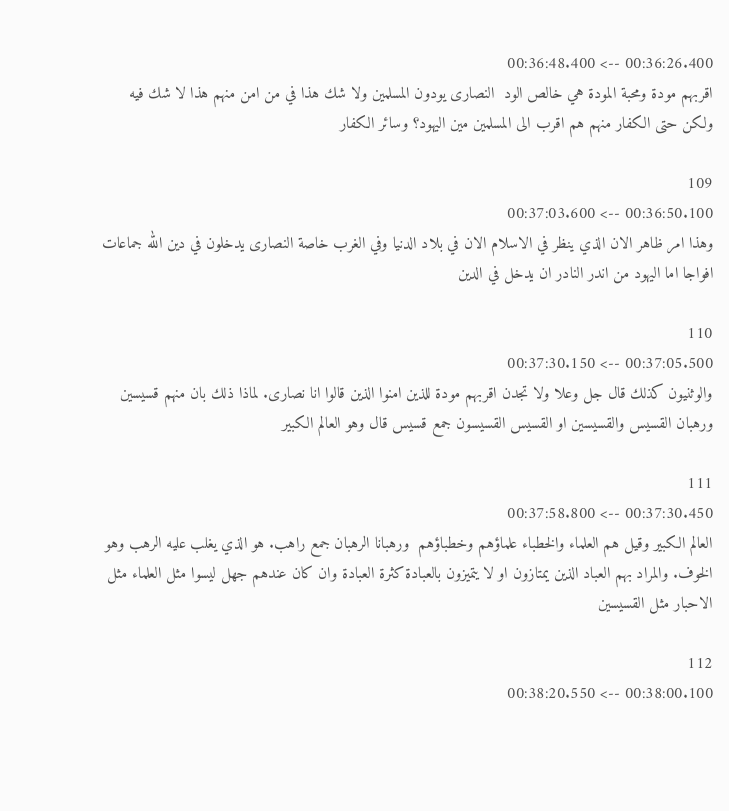00:36:26.400 --> 00:36:48.400
اقربهم مودة ومحبة المودة هي خالص الود  النصارى يودون المسلمين ولا شك هذا في من امن منهم هذا لا شك فيه ولكن حتى الكفار منهم هم اقرب الى المسلمين مين اليهود؟ وسائر الكفار

109
00:36:50.100 --> 00:37:03.600
وهذا امر ظاهر الان الذي ينظر في الاسلام الان في بلاد الدنيا وفي الغرب خاصة النصارى يدخلون في دين الله جماعات افواجا اما اليهود من اندر النادر ان يدخل في الدين

110
00:37:05.500 --> 00:37:30.150
والوثنيون كذلك قال جل وعلا ولا تجدن اقربهم مودة للذين امنوا الذين قالوا انا نصارى. لماذا ذلك بان منهم قسيسين ورهبان القسيس والقسيسين او القسيس القسيسون جمع قسيس قال وهو العالم الكبير

111
00:37:30.450 --> 00:37:58.800
العالم الكبير وقيل هم العلماء والخطباء علماؤهم وخطباؤهم  ورهبانا الرهبان جمع راهب. هو الذي يغلب عليه الرهب وهو الخوف. والمراد بهم العباد الذين يمتازون او لا يتميزون بالعبادة كثرة العبادة وان كان عندهم جهل ليسوا مثل العلماء مثل الاحبار مثل القسيسين

112
00:38:00.100 --> 00:38:20.550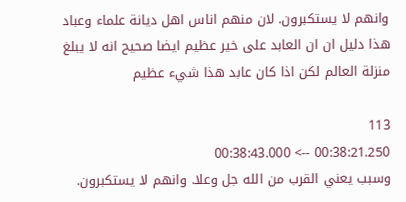وانهم لا يستكبرون. لان منهم اناس اهل ديانة علماء وعباد هذا دليل ان ان العابد على خير عظيم ايضا صحيح انه لا يبلغ منزلة العالم لكن اذا كان عابد هذا شيء عظيم

113
00:38:21.250 --> 00:38:43.000
وسبب يعني القرب من الله جل وعلا. وانهم لا يستكبرون.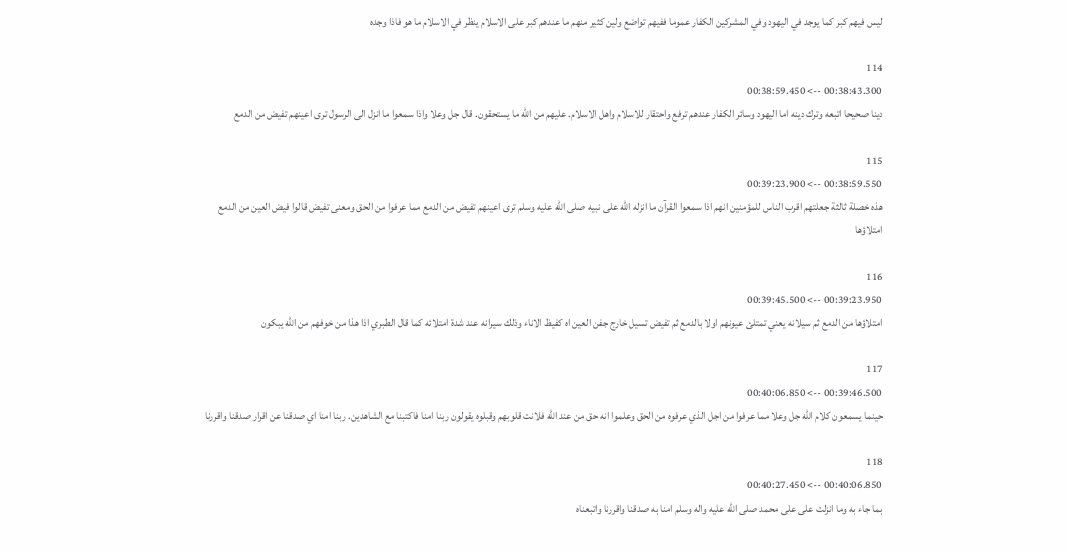ليس فيهم كبر كما يوجد في اليهود وفي المشركين الكفار عموما ففيهم تواضع ولين كثير منهم ما عندهم كبر على الاسلام ينظر في الاسلام ما هو فاذا وجده

114
00:38:43.300 --> 00:38:59.450
دينا صحيحا اتبعه وترك دينه اما اليهود وسائر الكفار عندهم ترفع واحتقار للاسلام واهل الاسلام. عليهم من الله ما يستحقون. قال جل وعلا واذا سمعوا ما انزل الى الرسول ترى اعينهم تفيض من الدمع

115
00:38:59.550 --> 00:39:23.900
هذه خصلة ثالثة جعلتهم اقرب الناس للمؤمنين انهم اذا سمعوا القرآن ما انزله الله على نبيه صلى الله عليه وسلم ترى اعينهم تفيض من الدمع مما عرفوا من الحق ومعنى تفيض قالوا فيض العين من الدمع امتلاؤها

116
00:39:23.950 --> 00:39:45.500
امتلاؤها من الدمع ثم سيلانه يعني تمتلئ عيونهم اولا بالدمع ثم تفيض تسيل خارج جفن العين اه كفيظ الاناء وذلك سيرانه عند شدة امتلائه كما قال الطبري اذا هذا من خوفهم من الله يبكون

117
00:39:46.500 --> 00:40:06.850
حينما يسمعون كلام الله جل وعلا مما عرفوا من اجل الذي عرفوه من الحق وعلموا انه حق من عند الله فلانت قلوبهم وقبلوه يقولون ربنا امنا فاكتبنا مع الشاهدين. ربنا امنا اي صدقنا عن اقرار صدقنا واقررنا

118
00:40:06.850 --> 00:40:27.450
بما جاء به وما انزلت على على محمد صلى الله عليه واله وسلم امنا به صدقنا واقررنا واتبعناه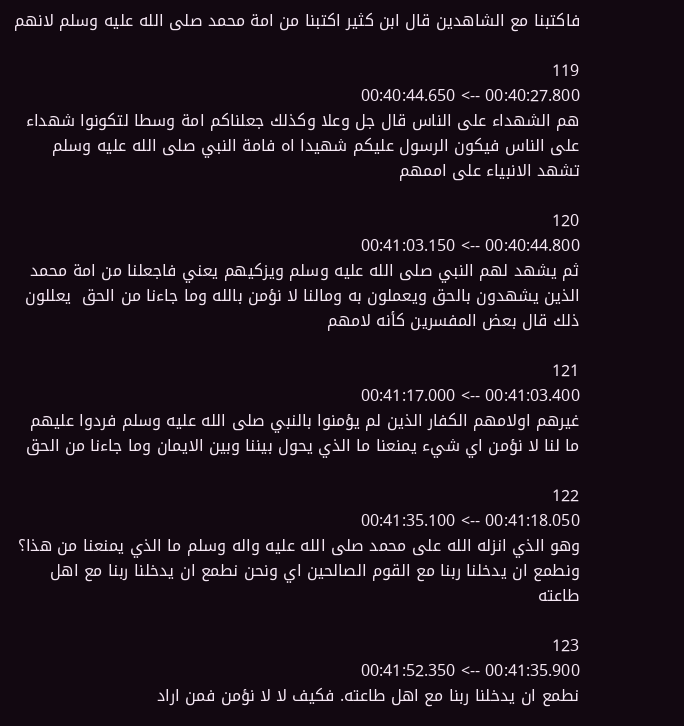فاكتبنا مع الشاهدين قال ابن كثير اكتبنا من امة محمد صلى الله عليه وسلم لانهم

119
00:40:27.800 --> 00:40:44.650
هم الشهداء على الناس قال جل وعلا وكذلك جعلناكم امة وسطا لتكونوا شهداء على الناس فيكون الرسول عليكم شهيدا اه فامة النبي صلى الله عليه وسلم تشهد الانبياء على اممهم

120
00:40:44.800 --> 00:41:03.150
ثم يشهد لهم النبي صلى الله عليه وسلم ويزكيهم يعني فاجعلنا من امة محمد الذين يشهدون بالحق ويعملون به ومالنا لا نؤمن بالله وما جاءنا من الحق  يعللون ذلك قال بعض المفسرين كأنه لامهم

121
00:41:03.400 --> 00:41:17.000
غيرهم اولامهم الكفار الذين لم يؤمنوا بالنبي صلى الله عليه وسلم فردوا عليهم ما لنا لا نؤمن اي شيء يمنعنا ما الذي يحول بيننا وبين الايمان وما جاءنا من الحق

122
00:41:18.050 --> 00:41:35.100
وهو الذي انزله الله على محمد صلى الله عليه واله وسلم ما الذي يمنعنا من هذا؟ ونطمع ان يدخلنا ربنا مع القوم الصالحين اي ونحن نطمع ان يدخلنا ربنا مع اهل طاعته

123
00:41:35.900 --> 00:41:52.350
نطمع ان يدخلنا ربنا مع اهل طاعته. فكيف لا لا نؤمن فمن اراد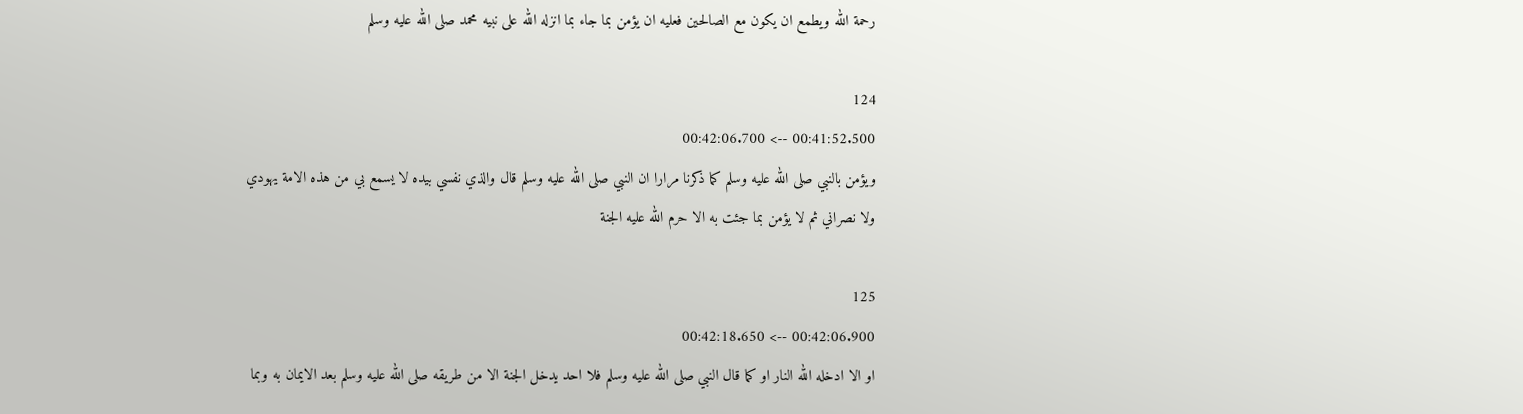رحمة الله ويطمع ان يكون مع الصالحين فعليه ان يؤمن بما جاء بما انزله الله على نبيه محمد صلى الله عليه وسلم

124
00:41:52.500 --> 00:42:06.700
ويؤمن بالنبي صلى الله عليه وسلم كما ذكرنا مرارا ان النبي صلى الله عليه وسلم قال والذي نفسي بيده لا يسمع بي من هذه الامة يهودي ولا نصراني ثم لا يؤمن بما جئت به الا حرم الله عليه الجنة

125
00:42:06.900 --> 00:42:18.650
او الا ادخله الله النار او كما قال النبي صلى الله عليه وسلم فلا احد يدخل الجنة الا من طريقه صلى الله عليه وسلم بعد الايمان به وبما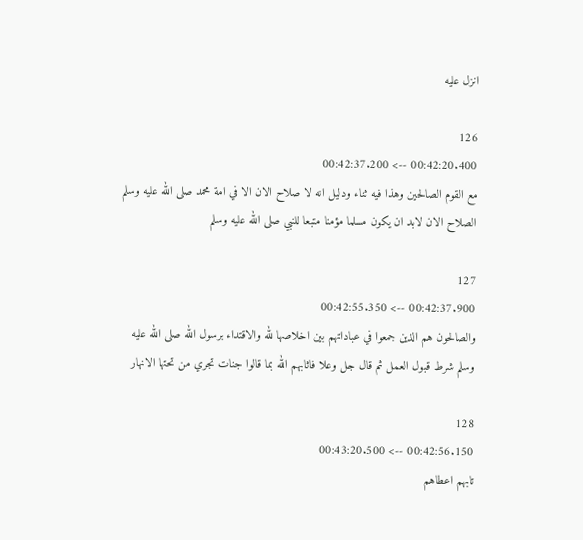انزل عليه

126
00:42:20.400 --> 00:42:37.200
مع القوم الصالحين وهذا فيه ثناء ودليل انه لا صلاح الان الا في امة محمد صلى الله عليه وسلم الصلاح الان لابد ان يكون مسلما مؤمنا متبعا للنبي صلى الله عليه وسلم

127
00:42:37.900 --> 00:42:55.350
والصالحون هم الذين جمعوا في عباداتهم بين اخلاصها لله والاقتداء برسول الله صلى الله عليه وسلم شرط قبول العمل ثم قال جل وعلا فاثابهم الله بما قالوا جنات تجري من تحتها الانهار

128
00:42:56.150 --> 00:43:20.500
تابهم اعطاهم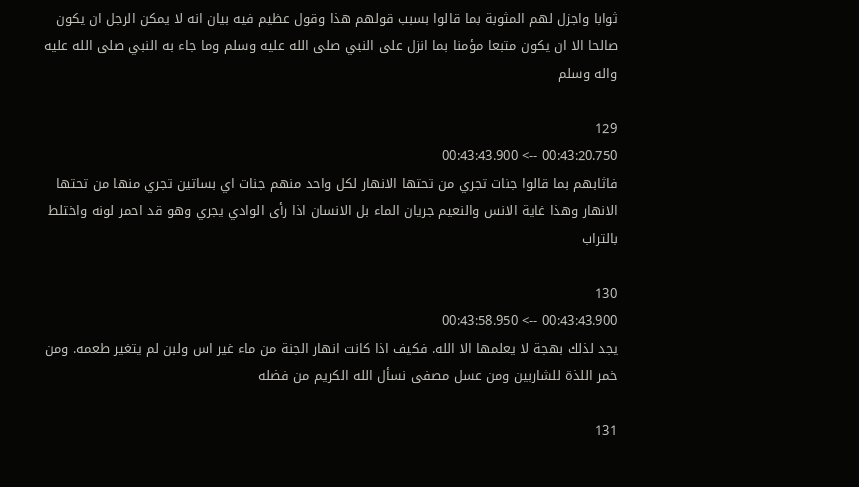ثوابا واجزل لهم المثوبة بما قالوا بسبب قولهم هذا وقول عظيم فيه بيان انه لا يمكن الرجل ان يكون صالحا الا ان يكون متبعا مؤمنا بما انزل على النبي صلى الله عليه وسلم وما جاء به النبي صلى الله عليه واله وسلم

129
00:43:20.750 --> 00:43:43.900
فاثابهم بما قالوا جنات تجري من تحتها الانهار لكل واحد منهم جنات اي بساتين تجري منها من تحتها الانهار وهذا غاية الانس والنعيم جريان الماء بل الانسان اذا رأى الوادي يجري وهو قد احمر لونه واختلط بالتراب

130
00:43:43.900 --> 00:43:58.950
يجد لذلك بهجة لا يعلمها الا الله. فكيف اذا كانت انهار الجنة من ماء غير اس ولبن لم يتغير طعمه. ومن خمر اللذة للشاربين ومن عسل مصفى نسأل الله الكريم من فضله

131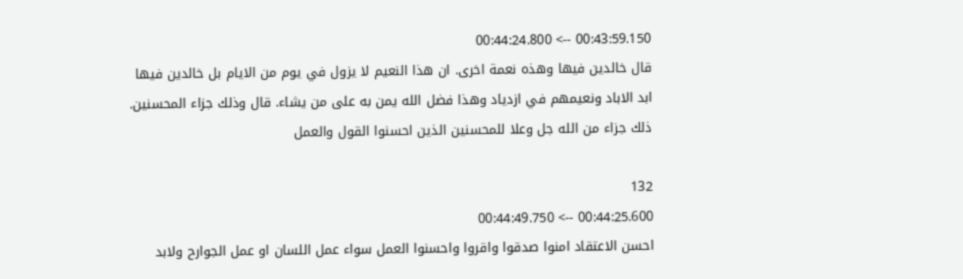00:43:59.150 --> 00:44:24.800
قال خالدين فيها وهذه نعمة اخرى. ان هذا النعيم لا يزول في يوم من الايام بل خالدين فيها ابد الاباد ونعيمهم في ازدياد وهذا فضل الله يمن به على من يشاء. قال وذلك جزاء المحسنين. ذلك جزاء من الله جل وعلا للمحسنين الذين احسنوا القول والعمل

132
00:44:25.600 --> 00:44:49.750
احسن الاعتقاد امنوا صدقوا واقروا واحسنوا العمل سواء عمل اللسان او عمل الجوارح ولابد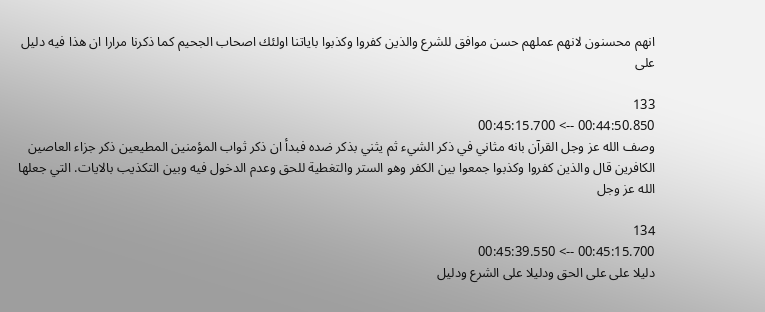انهم محسنون لانهم عملهم حسن موافق للشرع والذين كفروا وكذبوا باياتنا اولئك اصحاب الجحيم كما ذكرنا مرارا ان هذا فيه دليل على

133
00:44:50.850 --> 00:45:15.700
وصف الله عز وجل القرآن بانه مثاني في ذكر الشيء ثم يثني بذكر ضده فبدأ ان ذكر ثواب المؤمنين المطيعين ذكر جزاء العاصين الكافرين قال والذين كفروا وكذبوا جمعوا بين الكفر وهو الستر والتغطية للحق وعدم الدخول فيه وبين التكذيب بالايات. التي جعلها الله عز وجل

134
00:45:15.700 --> 00:45:39.550
دليلا على على الحق ودليلا على الشرع ودليل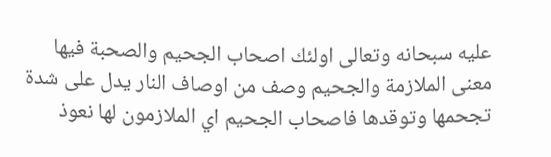عليه سبحانه وتعالى اولئك اصحاب الجحيم والصحبة فيها معنى الملازمة والجحيم وصف من اوصاف النار يدل على شدة تجحمها وتوقدها فاصحاب الجحيم اي الملازمون لها نعوذ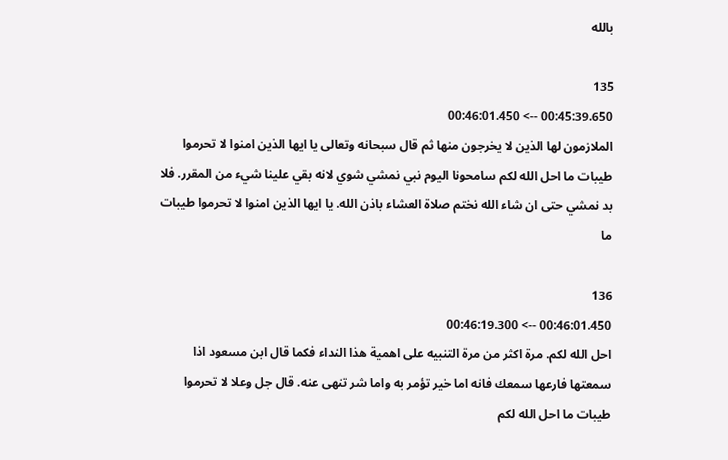بالله

135
00:45:39.650 --> 00:46:01.450
الملازمون لها الذين لا يخرجون منها ثم قال سبحانه وتعالى يا ايها الذين امنوا لا تحرموا طيبات ما احل الله لكم سامحونا اليوم نبي نمشي شوي لانه بقي علينا شيء من المقرر. فلا بد نمشي حتى ان شاء الله نختم صلاة العشاء باذن الله. يا ايها الذين امنوا لا تحرموا طيبات ما

136
00:46:01.450 --> 00:46:19.300
احل الله لكم. مرة اكثر من مرة التنبيه على اهمية هذا النداء فكما قال ابن مسعود اذا سمعتها فارعها سمعك فانه اما خير تؤمر به واما شر تنهى عنه. قال جل وعلا لا تحرموا طيبات ما احل الله لكم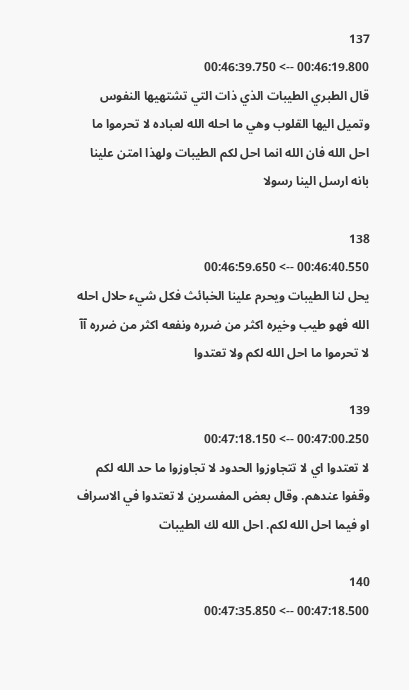137
00:46:19.800 --> 00:46:39.750
قال الطبري الطيبات الذي ذات التي تشتهيها النفوس وتميل اليها القلوب وهي ما احله الله لعباده لا تحرموا ما احل الله فان الله انما احل لكم الطيبات ولهذا امتن علينا بانه ارسل الينا رسولا

138
00:46:40.550 --> 00:46:59.650
يحل لنا الطيبات ويحرم علينا الخبائث فكل شيء حلال احله الله فهو طيب وخيره اكثر من ضرره ونفعه اكثر من ضرره آآ لا تحرموا ما احل الله لكم ولا تعتدوا

139
00:47:00.250 --> 00:47:18.150
لا تعتدوا اي لا تتجاوزوا الحدود لا تجاوزوا ما حد الله لكم وقفوا عندهم. وقال بعض المفسرين لا تعتدوا في الاسراف او فيما احل الله لكم. احل الله لك الطيبات

140
00:47:18.500 --> 00:47:35.850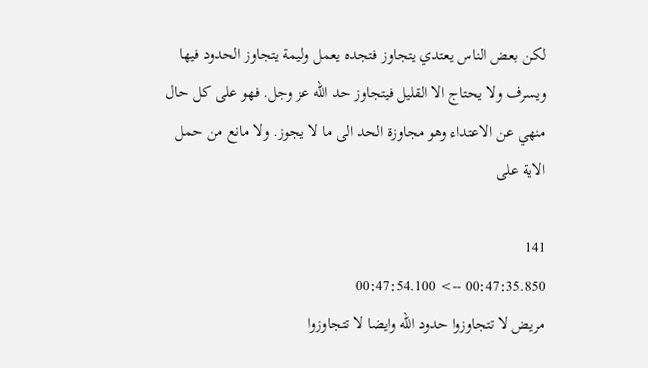لكن بعض الناس يعتدي يتجاوز فتجده يعمل وليمة يتجاوز الحدود فيها ويسرف ولا يحتاج الا القليل فيتجاوز حد الله عز وجل. فهو على كل حال منهي عن الاعتداء وهو مجاوزة الحد الى ما لا يجوز. ولا مانع من حمل الاية على

141
00:47:35.850 --> 00:47:54.100
مريض لا تتجاوزوا حدود الله وايضا لا تتجاوزوا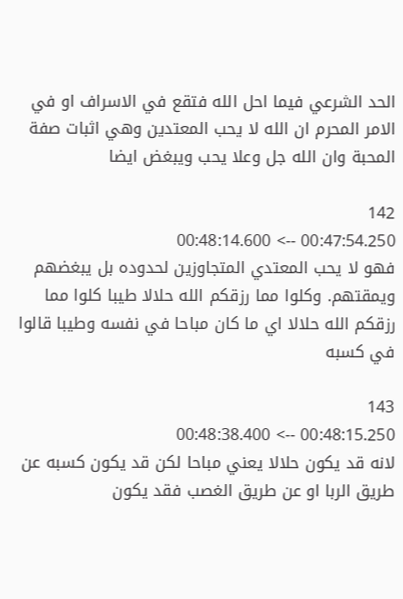الحد الشرعي فيما احل الله فتقع في الاسراف او في الامر المحرم ان الله لا يحب المعتدين وهي اثبات صفة المحبة وان الله جل وعلا يحب ويبغض ايضا

142
00:47:54.250 --> 00:48:14.600
فهو لا يحب المعتدي المتجاوزين لحدوده بل يبغضهم ويمقتهم. وكلوا مما رزقكم الله حلالا طيبا كلوا مما رزقكم الله حلالا اي ما كان مباحا في نفسه وطيبا قالوا في كسبه

143
00:48:15.250 --> 00:48:38.400
لانه قد يكون حلالا يعني مباحا لكن قد يكون كسبه عن طريق الربا او عن طريق الغصب فقد يكون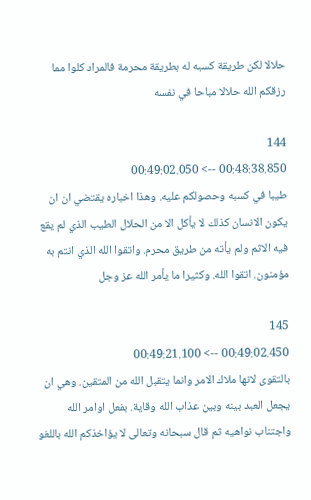حلالا لكن طريقة كسبه له بطريقة محرمة فالمراد كلوا مما رزقكم الله حلالا مباحا في نفسه

144
00:48:38.850 --> 00:49:02.050
طيبا في كسبه وحصولكم عليه. وهذا اخباره يقتضي ان ان يكون الانسان كذلك لا يأكل الا من الحلال الطيب الذي لم يقع فيه الاثم ولم يأته من طريق محرم. واتقوا الله الذي انتم به مؤمنون. اتقوا الله. وكثيرا ما يأمر الله عز وجل

145
00:49:02.450 --> 00:49:21.100
بالتقوى لانها ملاك الامر وانما يتقبل الله من المتقين. وهي ان يجعل العبد بينه وبين عذاب الله وقاية. بفعل اوامر الله واجتناب نواهيه ثم قال سبحانه وتعالى لا يؤاخذكم الله باللغو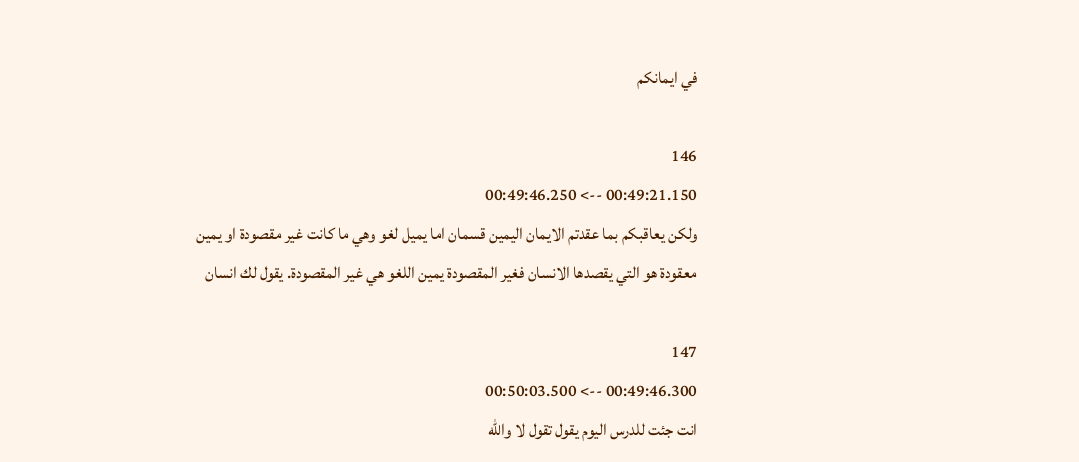في ايمانكم

146
00:49:21.150 --> 00:49:46.250
ولكن يعاقبكم بما عقدتم الايمان اليمين قسمان اما يميل لغو وهي ما كانت غير مقصودة او يمين معقودة هو التي يقصدها الانسان فغير المقصودة يمين اللغو هي غير المقصودة. يقول لك انسان

147
00:49:46.300 --> 00:50:03.500
انت جئت للدرس اليوم يقول تقول لا والله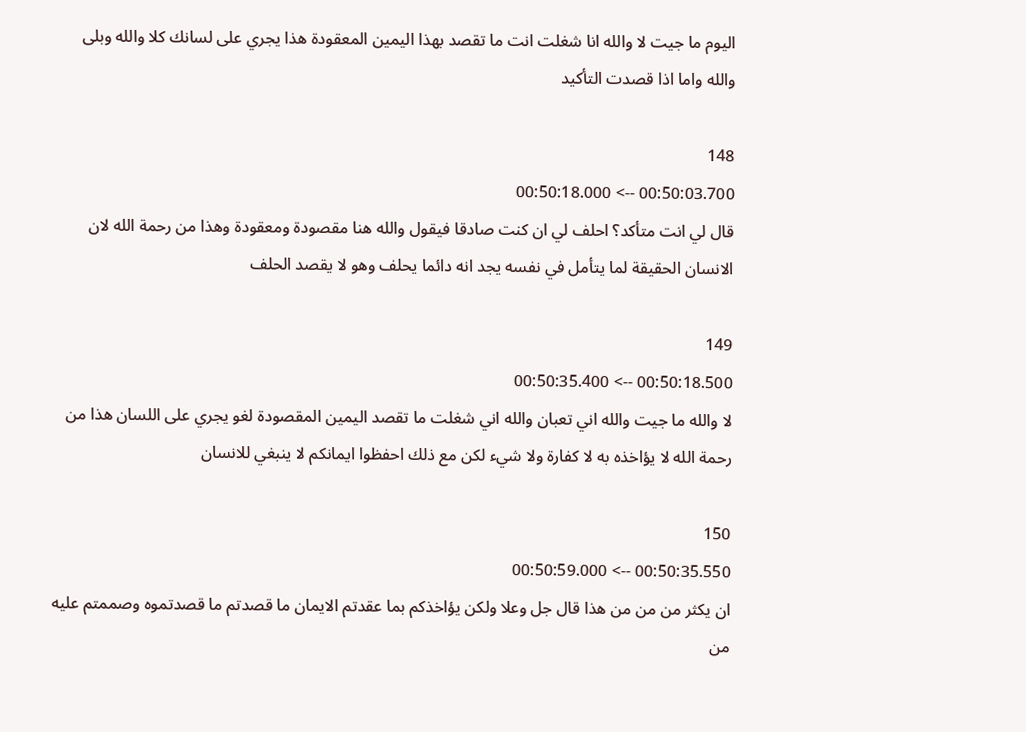اليوم ما جيت لا والله انا شغلت انت ما تقصد بهذا اليمين المعقودة هذا يجري على لسانك كلا والله وبلى والله واما اذا قصدت التأكيد

148
00:50:03.700 --> 00:50:18.000
قال لي انت متأكد؟ احلف لي ان كنت صادقا فيقول والله هنا مقصودة ومعقودة وهذا من رحمة الله لان الانسان الحقيقة لما يتأمل في نفسه يجد انه دائما يحلف وهو لا يقصد الحلف

149
00:50:18.500 --> 00:50:35.400
لا والله ما جيت والله اني تعبان والله اني شغلت ما تقصد اليمين المقصودة لغو يجري على اللسان هذا من رحمة الله لا يؤاخذه به لا كفارة ولا شيء لكن مع ذلك احفظوا ايمانكم لا ينبغي للانسان

150
00:50:35.550 --> 00:50:59.000
ان يكثر من من من هذا قال جل وعلا ولكن يؤاخذكم بما عقدتم الايمان ما قصدتم ما قصدتموه وصممتم عليه من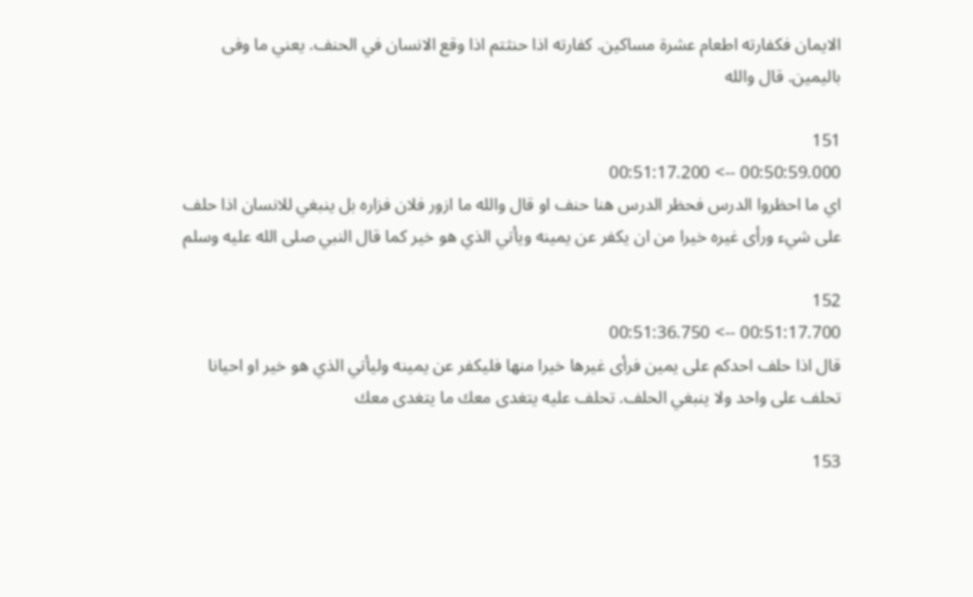الايمان فكفارته اطعام عشرة مساكين. كفارته اذا حنثتم اذا وقع الانسان في الحنف. يعني ما وفى باليمين. قال والله

151
00:50:59.000 --> 00:51:17.200
اي ما احظروا الدرس فحظر الدرس هنا حنف او قال والله ما ازور فلان فزاره بل ينبغي للانسان اذا حلف على شيء ورأى غيره خيرا من ان يكفر عن يمينه ويأتي الذي هو خير كما قال النبي صلى الله عليه وسلم

152
00:51:17.700 --> 00:51:36.750
قال اذا حلف احدكم على يمين فرأى غيرها خيرا منها فليكفر عن يمينه وليأتي الذي هو خير او احيانا تحلف على واحد ولا ينبغي الحلف. تحلف عليه يتغدى معك ما يتغدى معك

153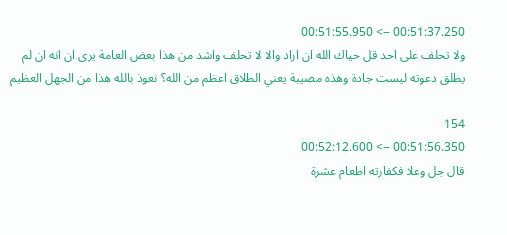00:51:37.250 --> 00:51:55.950
ولا تحلف على احد قل حياك الله ان اراد والا لا تحلف واشد من هذا بعض العامة يرى ان انه ان لم يطلق دعوته ليست جادة وهذه مصيبة يعني الطلاق اعظم من الله؟ نعوذ بالله هذا من الجهل العظيم

154
00:51:56.350 --> 00:52:12.600
قال جل وعلا فكفارته اطعام عشرة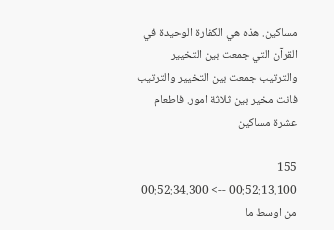مساكين. هذه هي الكفارة الوحيدة في القرآن التي جمعت بين التخيير والترتيب جمعت بين التخيير والترتيب فانت مخير بين ثلاثة امور. فاطعام عشرة مساكين

155
00:52:13.100 --> 00:52:34.300
من اوسط ما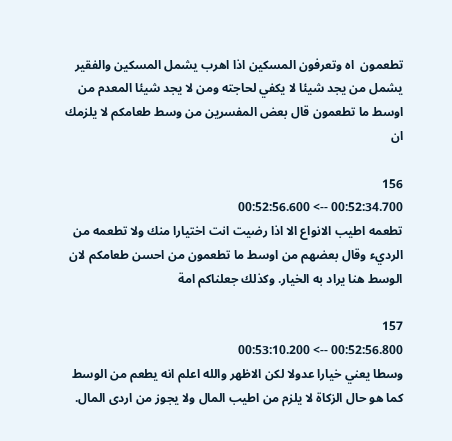تطعمون  اه وتعرفون المسكين اذا اهرب يشمل المسكين والفقير يشمل من يجد شيئا لا يكفي لحاجته ومن لا يجد شيئا المعدم من اوسط ما تطعمون قال بعض المفسرين من وسط طعامكم لا يلزمك ان

156
00:52:34.700 --> 00:52:56.600
تطعمه اطيب الانواع الا اذا رضيت انت اختيارا منك ولا تطعمه من الرديء وقال بعضهم من اوسط ما تطعمون من احسن طعامكم لان الوسط هنا يراد به الخيار. وكذلك جعلناكم امة

157
00:52:56.800 --> 00:53:10.200
وسطا يعني خيارا عدولا لكن الاظهر والله اعلم انه يطعم من الوسط كما هو حال الزكاة لا يلزم من اطيب المال ولا يجوز من اردى المال.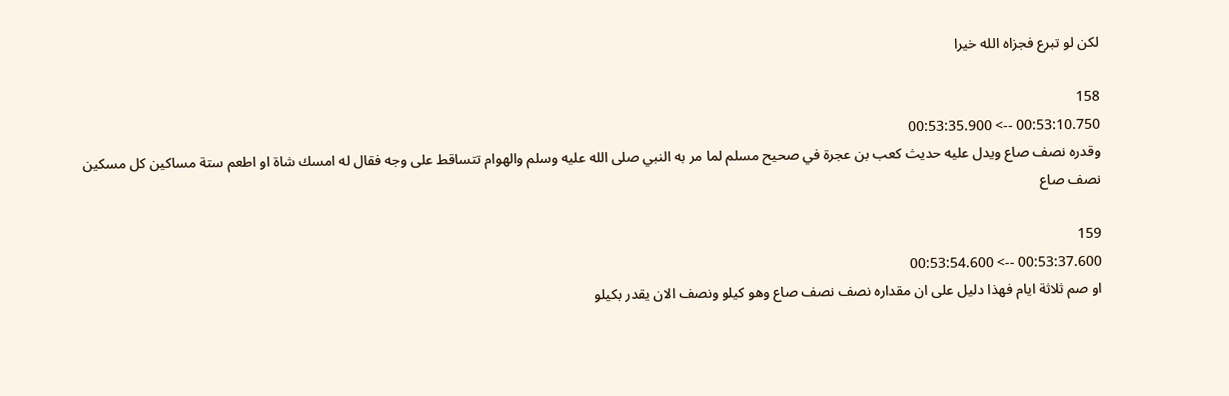لكن لو تبرع فجزاه الله خيرا

158
00:53:10.750 --> 00:53:35.900
وقدره نصف صاع ويدل عليه حديث كعب بن عجرة في صحيح مسلم لما مر به النبي صلى الله عليه وسلم والهوام تتساقط على وجه فقال له امسك شاة او اطعم ستة مساكين كل مسكين نصف صاع

159
00:53:37.600 --> 00:53:54.600
او صم ثلاثة ايام فهذا دليل على ان مقداره نصف نصف صاع وهو كيلو ونصف الان يقدر بكيلو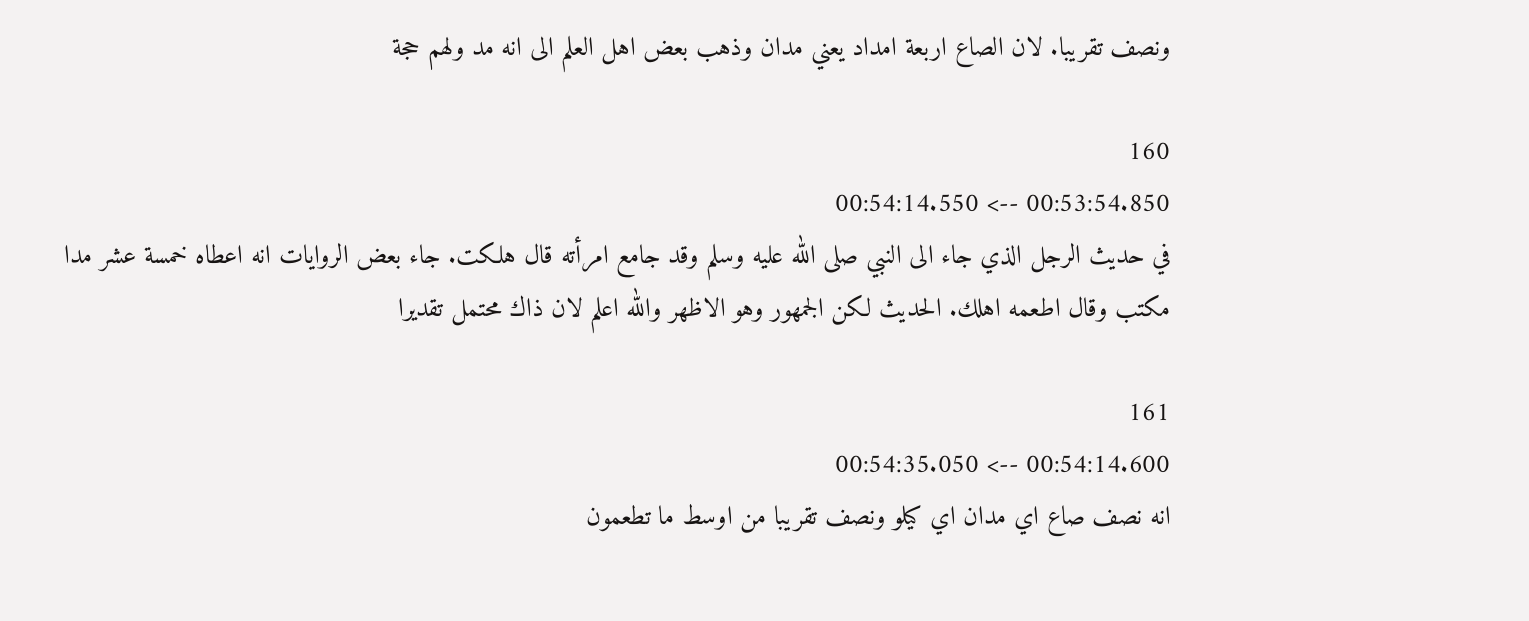ونصف تقريبا. لان الصاع اربعة امداد يعني مدان وذهب بعض اهل العلم الى انه مد ولهم حجة

160
00:53:54.850 --> 00:54:14.550
في حديث الرجل الذي جاء الى النبي صلى الله عليه وسلم وقد جامع امرأته قال هلكت. جاء بعض الروايات انه اعطاه خمسة عشر مدا مكتب وقال اطعمه اهلك. الحديث لكن الجمهور وهو الاظهر والله اعلم لان ذاك محتمل تقديرا

161
00:54:14.600 --> 00:54:35.050
انه نصف صاع اي مدان اي كيلو ونصف تقريبا من اوسط ما تطعمون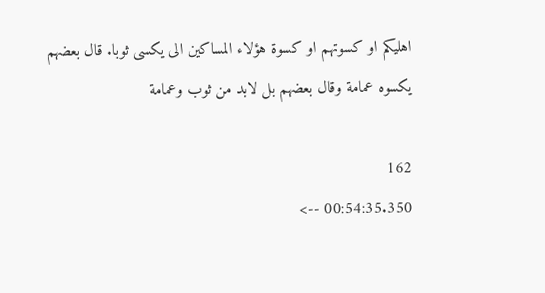اهليكم او كسوتهم او كسوة هؤلاء المساكين الى يكسى ثوبا. قال بعضهم يكسوه عمامة وقال بعضهم بل لابد من ثوب وعمامة

162
00:54:35.350 -->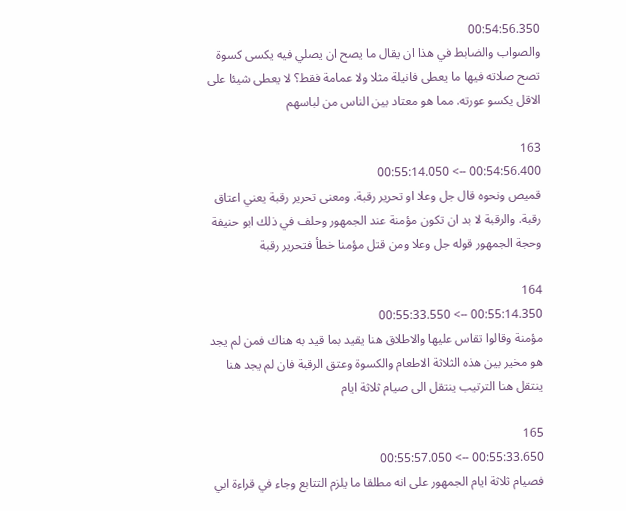00:54:56.350
والصواب والضابط في هذا ان يقال ما يصح ان يصلي فيه يكسى كسوة تصح صلاته فيها ما يعطى فانيلة مثلا ولا عمامة فقط؟ لا يعطى شيئا على الاقل يكسو عورته. مما هو معتاد بين الناس من لباسهم

163
00:54:56.400 --> 00:55:14.050
قميص ونحوه قال جل وعلا او تحرير رقبة. ومعنى تحرير رقبة يعني اعتاق رقبة. والرقبة لا بد ان تكون مؤمنة عند الجمهور وحلف في ذلك ابو حنيفة وحجة الجمهور قوله جل وعلا ومن قتل مؤمنا خطأ فتحرير رقبة

164
00:55:14.350 --> 00:55:33.550
مؤمنة وقالوا تقاس عليها والاطلاق هنا يقيد بما قيد به هناك فمن لم يجد هو مخير بين هذه الثلاثة الاطعام والكسوة وعتق الرقبة فان لم يجد هنا ينتقل هنا الترتيب ينتقل الى صيام ثلاثة ايام

165
00:55:33.650 --> 00:55:57.050
فصيام ثلاثة ايام الجمهور على انه مطلقا ما يلزم التتابع وجاء في قراءة ابي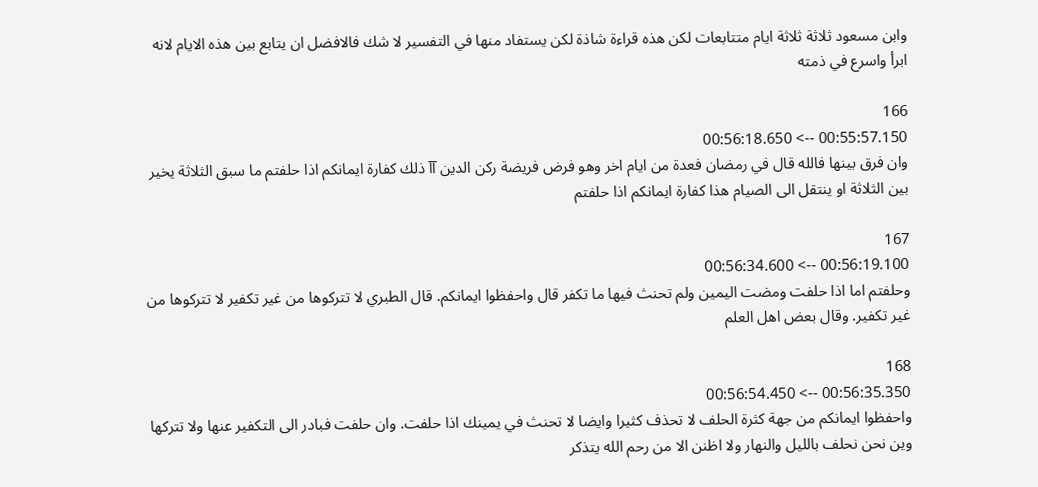وابن مسعود ثلاثة ثلاثة ايام متتابعات لكن هذه قراءة شاذة لكن يستفاد منها في التفسير لا شك فالافضل ان يتابع بين هذه الايام لانه ابرأ واسرع في ذمته

166
00:55:57.150 --> 00:56:18.650
وان فرق بينها فالله قال في رمضان فعدة من ايام اخر وهو فرض فريضة ركن الدين آآ ذلك كفارة ايمانكم اذا حلفتم ما سبق الثلاثة يخير بين الثلاثة او ينتقل الى الصيام هذا كفارة ايمانكم اذا حلفتم

167
00:56:19.100 --> 00:56:34.600
وحلفتم اما اذا حلفت ومضت اليمين ولم تحنث فيها ما تكفر قال واحفظوا ايمانكم. قال الطبري لا تتركوها من غير تكفير لا تتركوها من غير تكفير. وقال بعض اهل العلم

168
00:56:35.350 --> 00:56:54.450
واحفظوا ايمانكم من جهة كثرة الحلف لا تحذف كثيرا وايضا لا تحنث في يمينك اذا حلفت. وان حلفت فبادر الى التكفير عنها ولا تتركها وين نحن نحلف بالليل والنهار ولا اظنن الا من رحم الله يتذكر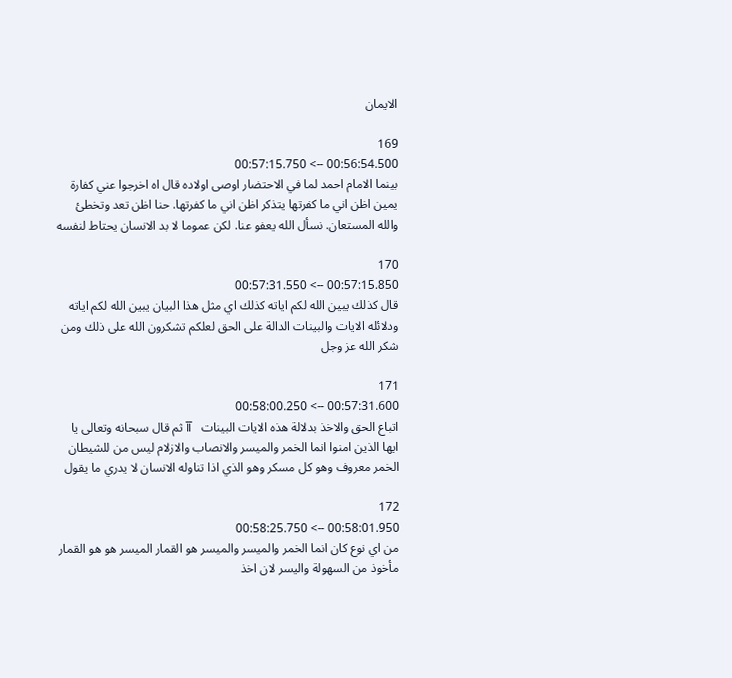الايمان

169
00:56:54.500 --> 00:57:15.750
بينما الامام احمد لما في الاحتضار اوصى اولاده قال اه اخرجوا عني كفارة يمين اظن اني ما كفرتها يتذكر اظن اني ما كفرتها. حنا اظن تعد وتخطئ والله المستعان. نسأل الله يعفو عنا. لكن عموما لا بد الانسان يحتاط لنفسه

170
00:57:15.850 --> 00:57:31.550
قال كذلك يبين الله لكم اياته كذلك اي مثل هذا البيان يبين الله لكم اياته ودلائله الايات والبينات الدالة على الحق لعلكم تشكرون الله على ذلك ومن شكر الله عز وجل

171
00:57:31.600 --> 00:58:00.250
اتباع الحق والاخذ بدلالة هذه الايات البينات   آآ ثم قال سبحانه وتعالى يا ايها الذين امنوا انما الخمر والميسر والانصاب والازلام ليس من للشيطان الخمر معروف وهو كل مسكر وهو الذي اذا تناوله الانسان لا يدري ما يقول

172
00:58:01.950 --> 00:58:25.750
من اي نوع كان انما الخمر والميسر والميسر هو القمار الميسر هو هو القمار مأخوذ من السهولة واليسر لان اخذ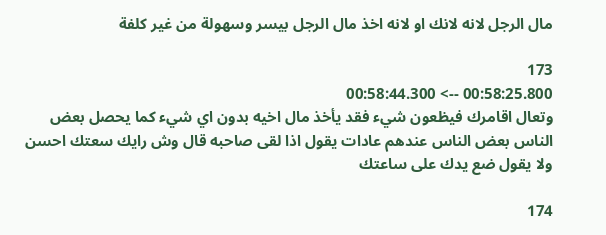مال الرجل لانه لانك او لانه اخذ مال الرجل بيسر وسهولة من غير كلفة

173
00:58:25.800 --> 00:58:44.300
وتعال اقامرك فيظعون شيء فقد يأخذ مال اخيه بدون اي شيء كما يحصل بعض الناس بعض الناس عندهم عادات يقول اذا لقى صاحبه قال وش رايك سعتك احسن ولا يقول ضع يدك على ساعتك

174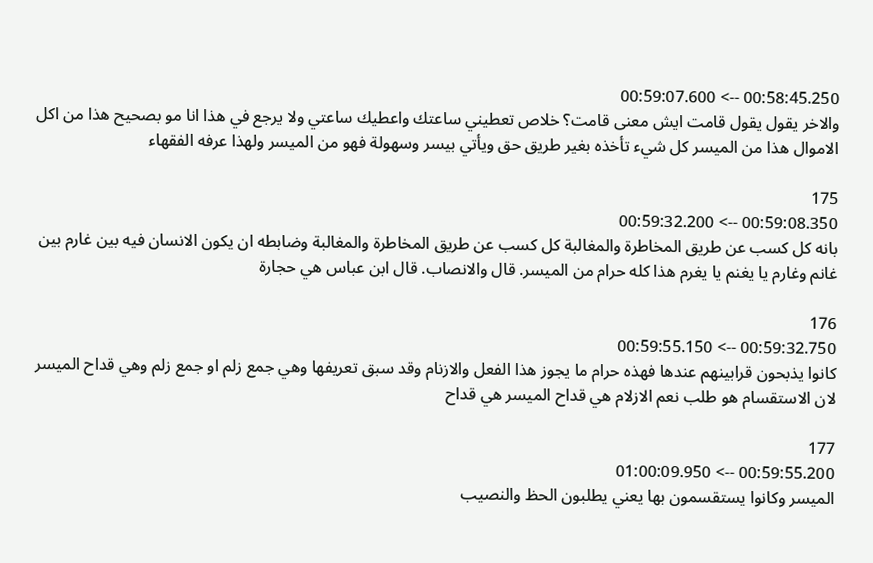00:58:45.250 --> 00:59:07.600
والاخر يقول يقول قامت ايش معنى قامت؟ خلاص تعطيني ساعتك واعطيك ساعتي ولا يرجع في هذا انا مو بصحيح هذا من اكل الاموال هذا من الميسر كل شيء تأخذه بغير طريق حق ويأتي بيسر وسهولة فهو من الميسر ولهذا عرفه الفقهاء

175
00:59:08.350 --> 00:59:32.200
بانه كل كسب عن طريق المخاطرة والمغالبة كل كسب عن طريق المخاطرة والمغالبة وضابطه ان يكون الانسان فيه بين غارم بين غانم وغارم يا يغنم يا يغرم هذا كله حرام من الميسر. قال والانصاب. قال ابن عباس هي حجارة

176
00:59:32.750 --> 00:59:55.150
كانوا يذبحون قرابينهم عندها فهذه حرام ما يجوز هذا الفعل والازنام وقد سبق تعريفها وهي جمع زلم او جمع زلم وهي قداح الميسر لان الاستقسام هو طلب نعم الازلام هي قداح الميسر هي قداح

177
00:59:55.200 --> 01:00:09.950
الميسر وكانوا يستقسمون بها يعني يطلبون الحظ والنصيب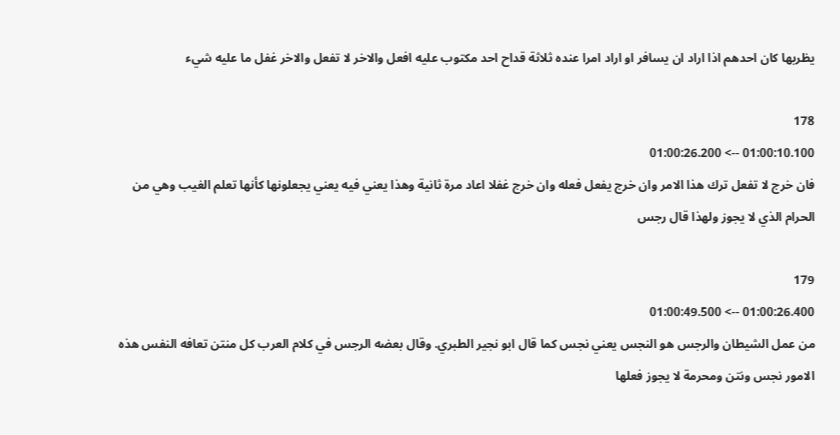يظربها كان احدهم اذا اراد ان يسافر او اراد امرا عنده ثلاثة قداح احد مكتوب عليه افعل والاخر لا تفعل والاخر غفل ما عليه شيء

178
01:00:10.100 --> 01:00:26.200
فان خرج لا تفعل ترك هذا الامر وان خرج يفعل فعله وان خرج غفلا اعاد مرة ثانية وهذا يعني فيه يعني يجعلونها كأنها تعلم الغيب وهي من الحرام الذي لا يجوز ولهذا قال رجس

179
01:00:26.400 --> 01:00:49.500
من عمل الشيطان والرجس هو النجس يعني نجس كما قال ابو نجير الطبري. وقال بعضه الرجس في كلام العرب كل منتن تعافه النفس هذه الامور نجس ونتن ومحرمة لا يجوز فعلها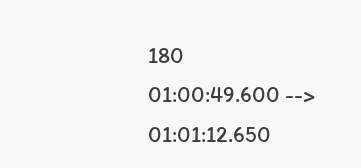180
01:00:49.600 --> 01:01:12.650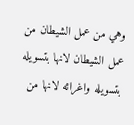وهي من عمل الشيطان من عمل الشيطان لانها بتسويله بتسويله واغرائه لانها من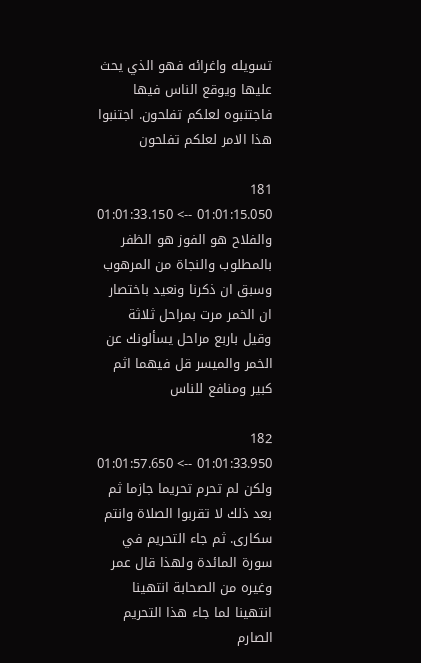تسويله واغرائه فهو الذي يحث عليها ويوقع الناس فيها فاجتنبوه لعلكم تفلحون. اجتنبوا هذا الامر لعلكم تفلحون

181
01:01:15.050 --> 01:01:33.150
والفلاح هو الفوز هو الظفر بالمطلوب والنجاة من المرهوب وسبق ان ذكرنا ونعيد باختصار ان الخمر مرت بمراحل ثلاثة وقيل باربع مراحل يسألونك عن الخمر والميسر قل فيهما اثم كبير ومنافع للناس

182
01:01:33.950 --> 01:01:57.650
ولكن لم تحرم تحريما جازما ثم بعد ذلك لا تقربوا الصلاة وانتم سكارى. ثم جاء التحريم في سورة المائدة ولهذا قال عمر وغيره من الصحابة انتهينا انتهينا لما جاء هذا التحريم الصارم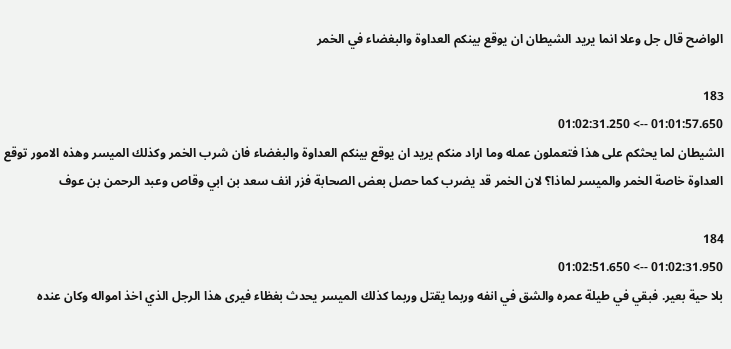الواضح قال جل وعلا انما يريد الشيطان ان يوقع بينكم العداوة والبغضاء في الخمر

183
01:01:57.650 --> 01:02:31.250
الشيطان لما يحثكم على هذا فتعملون عمله وما اراد منكم يريد ان يوقع بينكم العداوة والبغضاء فان شرب الخمر وكذلك الميسر وهذه الامور توقع العداوة خاصة الخمر والميسر لماذا؟ لان الخمر قد يضرب كما حصل بعض الصحابة فزر انف سعد بن ابي وقاص وعبد الرحمن بن عوف

184
01:02:31.950 --> 01:02:51.650
بلا حية بعير. فبقي في طيلة عمره والشق في انفه وربما يقتل وربما كذلك الميسر يحدث بغظاء فيرى هذا الرجل الذي اخذ امواله وكان عنده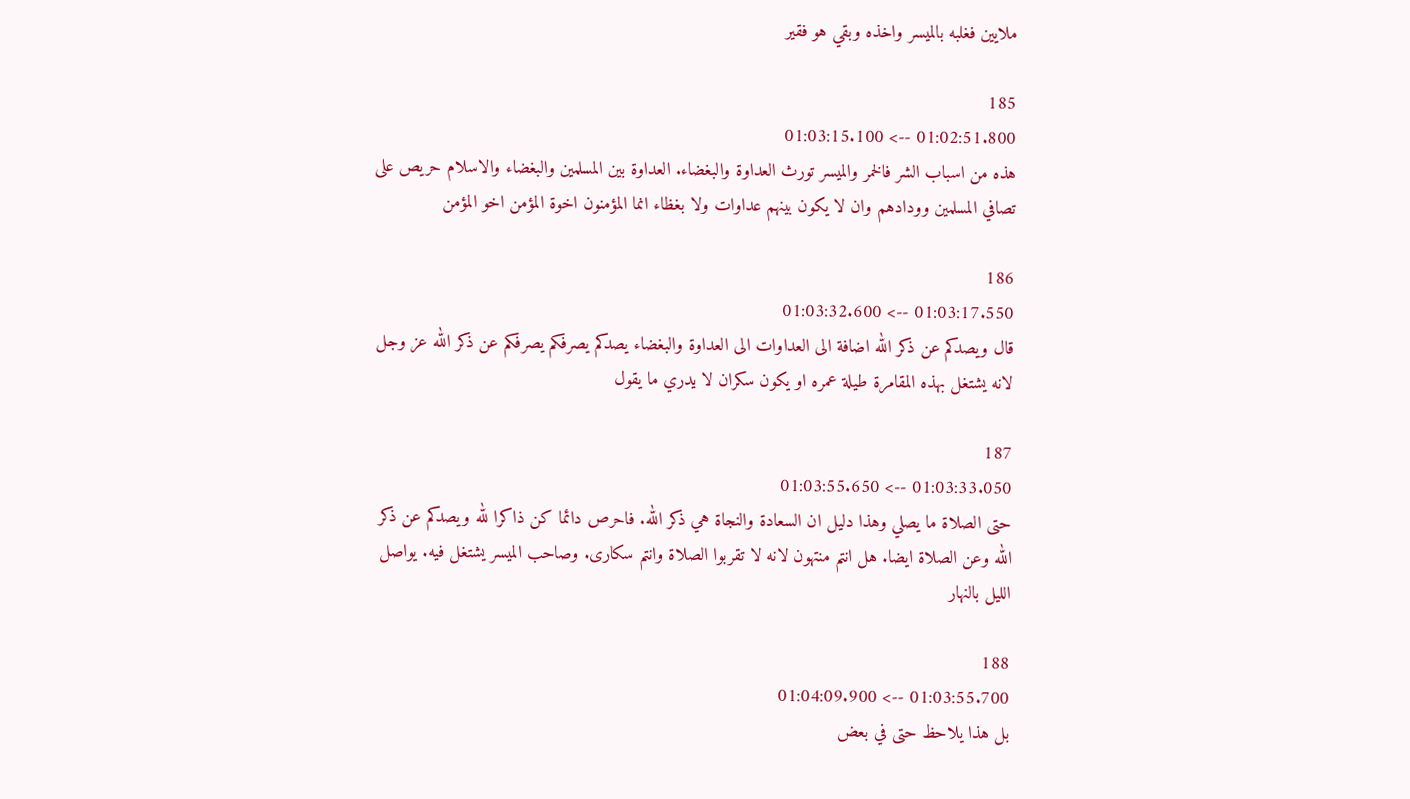ملايين فغلبه بالميسر واخذه وبقي هو فقير

185
01:02:51.800 --> 01:03:15.100
هذه من اسباب الشر فالخمر والميسر تورث العداوة والبغضاء. العداوة بين المسلمين والبغضاء والاسلام حريص على تصافي المسلمين وودادهم وان لا يكون بينهم عداوات ولا بغظاء انما المؤمنون اخوة المؤمن اخو المؤمن

186
01:03:17.550 --> 01:03:32.600
قال ويصدكم عن ذكر الله اضافة الى العداوات الى العداوة والبغضاء يصدكم يصرفكم يصرفكم عن ذكر الله عز وجل لانه يشتغل بهذه المقامرة طيلة عمره او يكون سكران لا يدري ما يقول

187
01:03:33.050 --> 01:03:55.650
حتى الصلاة ما يصلي وهذا دليل ان السعادة والنجاة هي ذكر الله. فاحرص دائما كن ذاكرا لله ويصدكم عن ذكر الله وعن الصلاة ايضا. هل انتم منتهون لانه لا تقربوا الصلاة وانتم سكارى. وصاحب الميسر يشتغل فيه. يواصل الليل بالنهار

188
01:03:55.700 --> 01:04:09.900
بل هذا يلاحظ حتى في بعض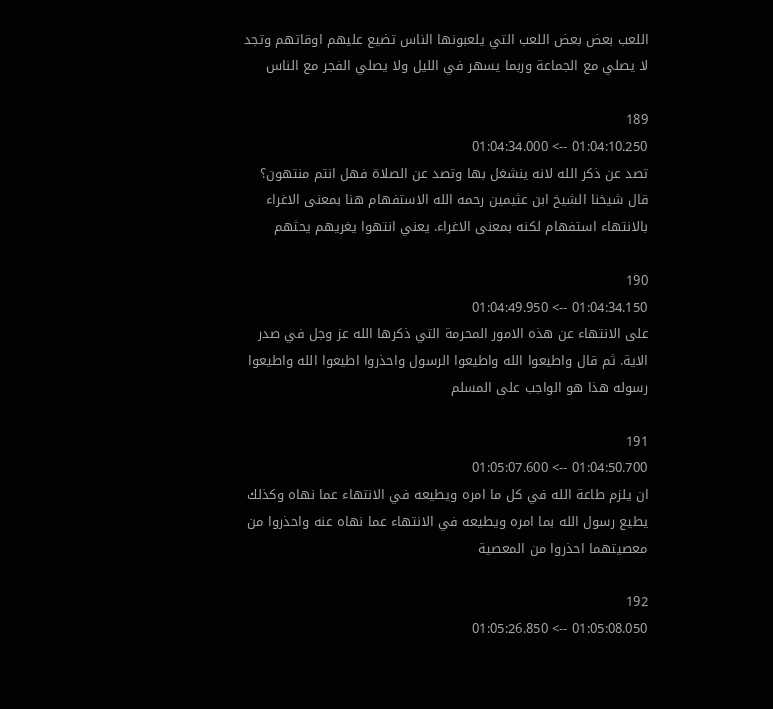اللعب بعض بعض اللعب التي يلعبونها الناس تضيع عليهم اوقاتهم وتجد لا يصلي مع الجماعة وربما يسهر في الليل ولا يصلي الفجر مع الناس

189
01:04:10.250 --> 01:04:34.000
تصد عن ذكر الله لانه ينشغل بها وتصد عن الصلاة فهل انتم منتهون؟ قال شيخنا الشيخ ابن عثيمين رحمه الله الاستفهام هنا بمعنى الاغراء بالانتهاء استفهام لكنه بمعنى الاغراء. يعني انتهوا يغريهم يحثهم

190
01:04:34.150 --> 01:04:49.950
على الانتهاء عن هذه الامور المحرمة التي ذكرها الله عز وجل في صدر الاية. ثم قال واطيعوا الله واطيعوا الرسول واحذروا اطيعوا الله واطيعوا رسوله هذا هو الواجب على المسلم

191
01:04:50.700 --> 01:05:07.600
ان يلزم طاعة الله في كل ما امره ويطيعه في الانتهاء عما نهاه وكذلك يطيع رسول الله بما امره ويطيعه في الانتهاء عما نهاه عنه واحذروا من معصيتهما احذروا من المعصية

192
01:05:08.050 --> 01:05:26.850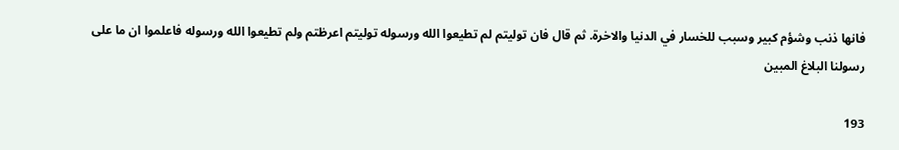فانها ذنب وشؤم كبير وسبب للخسار في الدنيا والاخرة. ثم قال فان توليتم لم تطيعوا الله ورسوله توليتم اعرظتم ولم تطيعوا الله ورسوله فاعلموا ان ما على رسولنا البلاغ المبين

193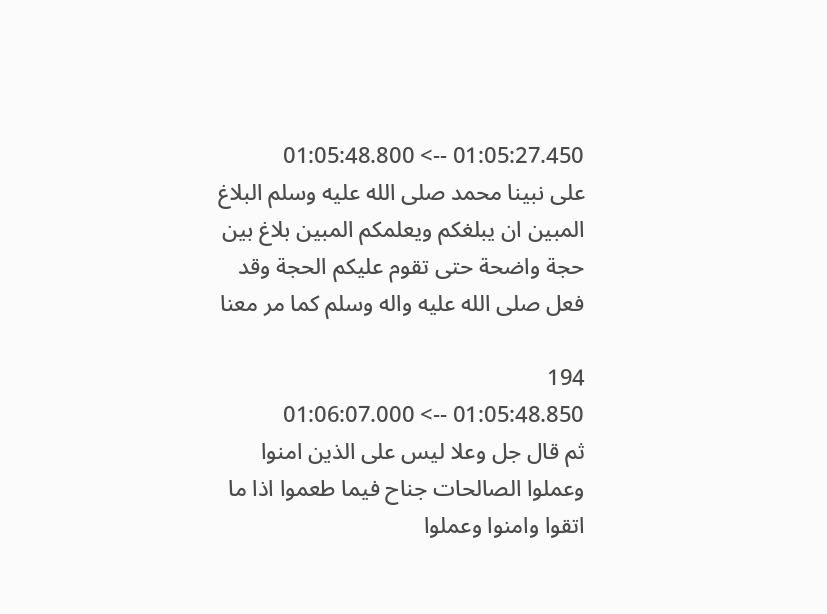01:05:27.450 --> 01:05:48.800
على نبينا محمد صلى الله عليه وسلم البلاغ المبين ان يبلغكم ويعلمكم المبين بلاغ بين حجة واضحة حتى تقوم عليكم الحجة وقد فعل صلى الله عليه واله وسلم كما مر معنا

194
01:05:48.850 --> 01:06:07.000
ثم قال جل وعلا ليس على الذين امنوا وعملوا الصالحات جناح فيما طعموا اذا ما اتقوا وامنوا وعملوا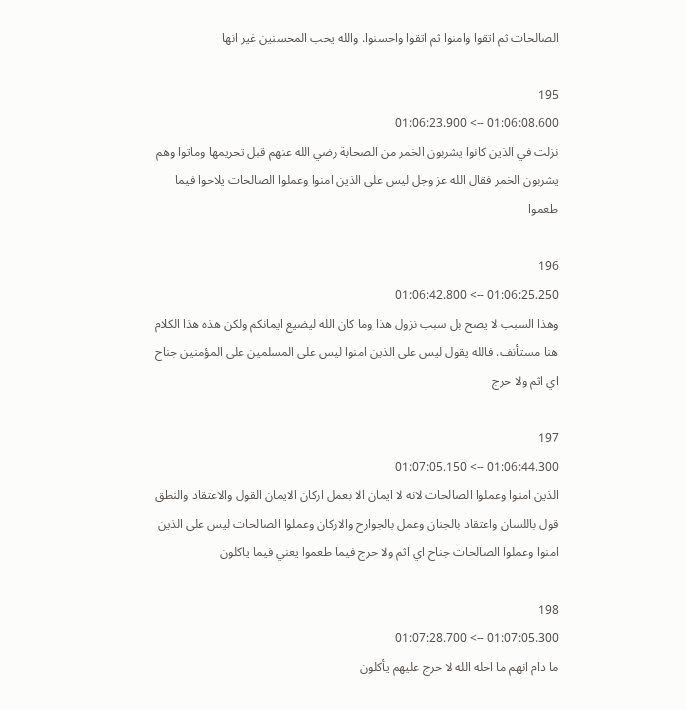الصالحات ثم اتقوا وامنوا ثم اتقوا واحسنوا. والله يحب المحسنين غير انها

195
01:06:08.600 --> 01:06:23.900
نزلت في الذين كانوا يشربون الخمر من الصحابة رضي الله عنهم قبل تحريمها وماتوا وهم يشربون الخمر فقال الله عز وجل ليس على الذين امنوا وعملوا الصالحات يلاحوا فيما طعموا

196
01:06:25.250 --> 01:06:42.800
وهذا السبب لا يصح بل سبب نزول هذا وما كان الله ليضيع ايمانكم ولكن هذه هذا الكلام هنا مستأنف. فالله يقول ليس على الذين امنوا ليس على المسلمين على المؤمنين جناح اي اثم ولا حرج

197
01:06:44.300 --> 01:07:05.150
الذين امنوا وعملوا الصالحات لانه لا ايمان الا بعمل اركان الايمان القول والاعتقاد والنطق قول باللسان واعتقاد بالجنان وعمل بالجوارح والاركان وعملوا الصالحات ليس على الذين امنوا وعملوا الصالحات جناح اي اثم ولا حرج فيما طعموا يعني فيما ياكلون

198
01:07:05.300 --> 01:07:28.700
ما دام انهم ما احله الله لا حرج عليهم يأكلون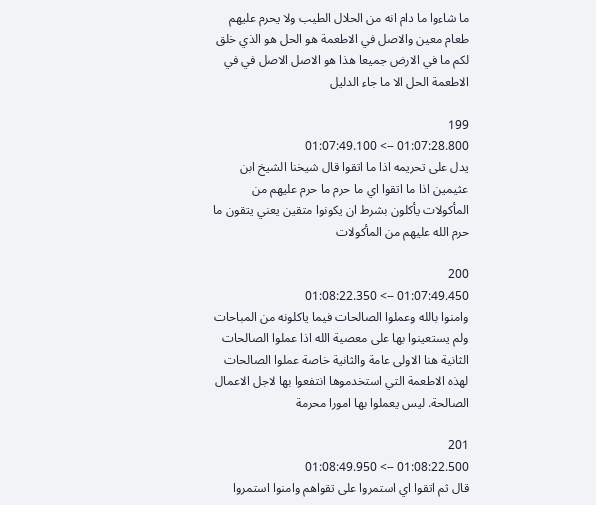ما شاءوا ما دام انه من الحلال الطيب ولا يحرم عليهم طعام معين والاصل في الاطعمة هو الحل هو الذي خلق لكم ما في الارض جميعا هذا هو الاصل الاصل في في الاطعمة الحل الا ما جاء الدليل

199
01:07:28.800 --> 01:07:49.100
يدل على تحريمه اذا ما اتقوا قال شيخنا الشيخ ابن عثيمين اذا ما اتقوا اي ما حرم ما حرم عليهم من المأكولات يأكلون بشرط ان يكونوا متقين يعني يتقون ما حرم الله عليهم من المأكولات

200
01:07:49.450 --> 01:08:22.350
وامنوا بالله وعملوا الصالحات فيما ياكلونه من المباحات ولم يستعينوا بها على معصية الله اذا عملوا الصالحات الثانية هنا الاولى عامة والثانية خاصة عملوا الصالحات لهذه الاطعمة التي استخدموها انتفعوا بها لاجل الاعمال الصالحة. ليس يعملوا بها امورا محرمة

201
01:08:22.500 --> 01:08:49.950
قال ثم اتقوا اي استمروا على تقواهم وامنوا استمروا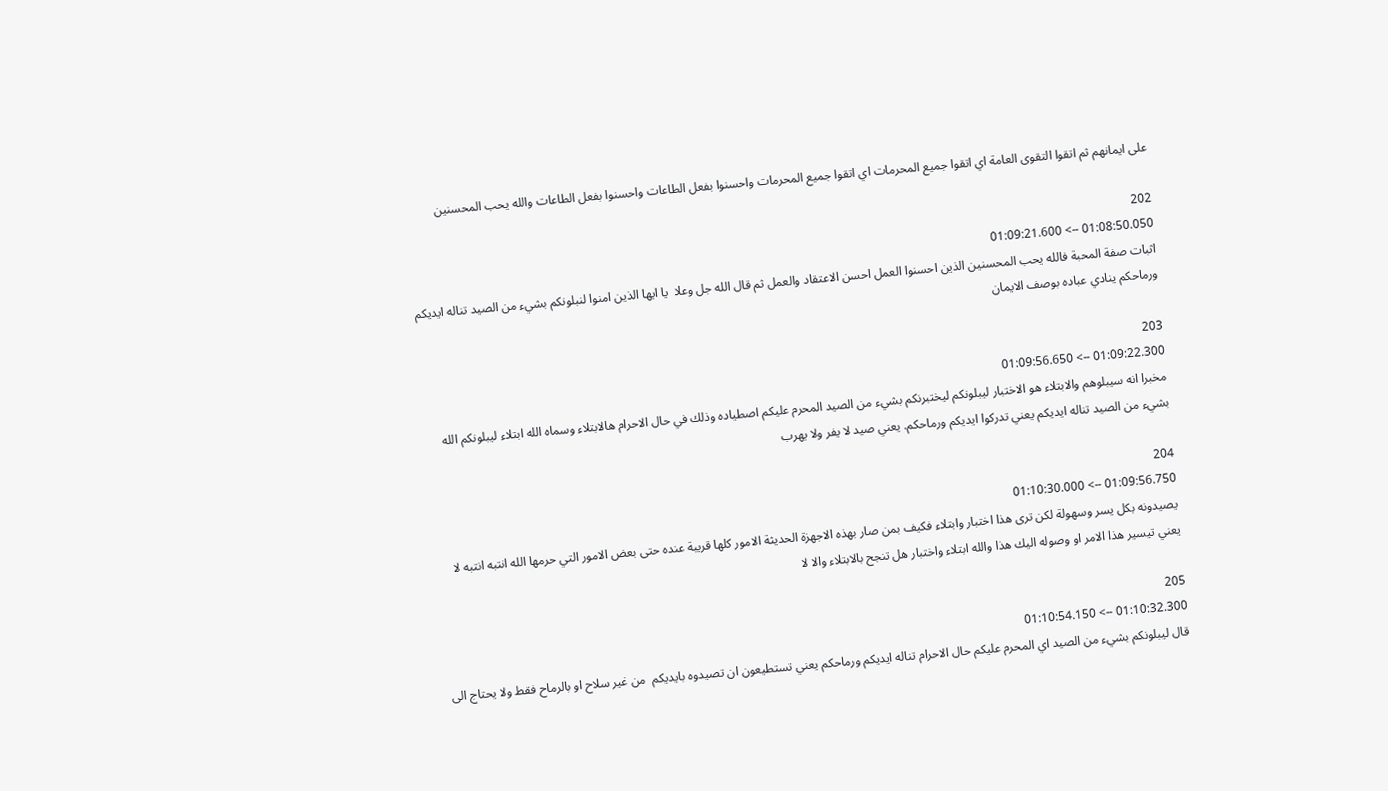على ايمانهم ثم اتقوا التقوى العامة اي اتقوا جميع المحرمات اي اتقوا جميع المحرمات واحسنوا بفعل الطاعات واحسنوا بفعل الطاعات والله يحب المحسنين

202
01:08:50.050 --> 01:09:21.600
اثبات صفة المحبة فالله يحب المحسنين الذين احسنوا العمل احسن الاعتقاد والعمل ثم قال الله جل وعلا  يا ايها الذين امنوا لنبلونكم بشيء من الصيد تناله ايديكم ورماحكم ينادي عباده بوصف الايمان

203
01:09:22.300 --> 01:09:56.650
مخبرا انه سيبلوهم والابتلاء هو الاختبار ليبلونكم ليختبرنكم بشيء من الصيد المحرم عليكم اصطياده وذلك في حال الاحرام هالابتلاء وسماه الله ابتلاء ليبلونكم الله بشيء من الصيد تناله ايديكم يعني تدركوا ايديكم ورماحكم. يعني صيد لا يفر ولا يهرب

204
01:09:56.750 --> 01:10:30.000
يصيدونه بكل يسر وسهولة لكن ترى هذا اختبار وابتلاء فكيف بمن صار بهذه الاجهزة الحديثة الامور كلها قريبة عنده حتى بعض الامور التي حرمها الله انتبه انتبه لا يعني تيسير هذا الامر او وصوله اليك هذا والله ابتلاء واختبار هل تنجح بالابتلاء والا لا

205
01:10:32.300 --> 01:10:54.150
قال ليبلونكم بشيء من الصيد اي المحرم عليكم حال الاحرام تناله ايديكم ورماحكم يعني تستطيعون ان تصيدوه بايديكم  من غير سلاح او بالرماح فقط ولا يحتاج الى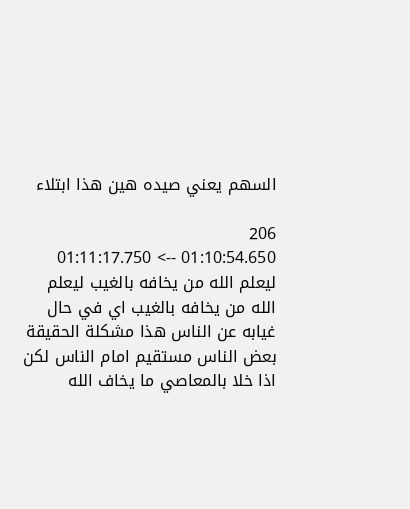السهم يعني صيده هين هذا ابتلاء

206
01:10:54.650 --> 01:11:17.750
ليعلم الله من يخافه بالغيب ليعلم الله من يخافه بالغيب اي في حال غيابه عن الناس هذا مشكلة الحقيقة بعض الناس مستقيم امام الناس لكن اذا خلا بالمعاصي ما يخاف الله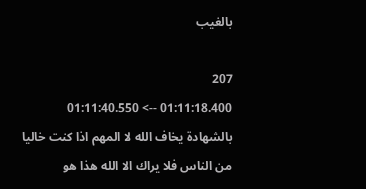بالغيب

207
01:11:18.400 --> 01:11:40.550
بالشهادة يخاف الله لا المهم اذا كنت خاليا من الناس فلا يراك الا الله هذا هو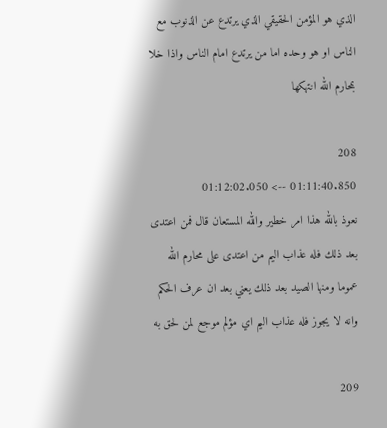الذي هو المؤمن الحقيقي الذي يرتدع عن الذنوب مع الناس او هو وحده اما من يرتدع امام الناس واذا خلا بمحارم الله انتهكها

208
01:11:40.850 --> 01:12:02.050
نعوذ بالله هذا امر خطير والله المستعان قال فمن اعتدى بعد ذلك فله عذاب اليم من اعتدى على محارم الله عموما ومنها الصيد بعد ذلك يعني بعد ان عرف الحكم وانه لا يجوز فله عذاب اليم اي مؤلم موجع لمن لحق به

209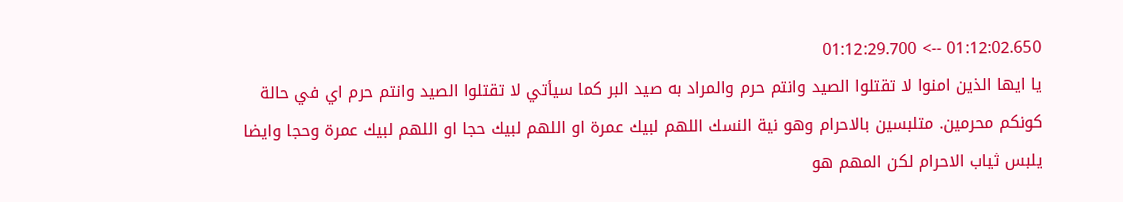01:12:02.650 --> 01:12:29.700
يا ايها الذين امنوا لا تقتلوا الصيد وانتم حرم والمراد به صيد البر كما سيأتي لا تقتلوا الصيد وانتم حرم اي في حالة كونكم محرمين. متلبسين بالاحرام وهو نية النسك اللهم لبيك عمرة او اللهم لبيك حجا او اللهم لبيك عمرة وحجا وايضا يلبس ثياب الاحرام لكن المهم هو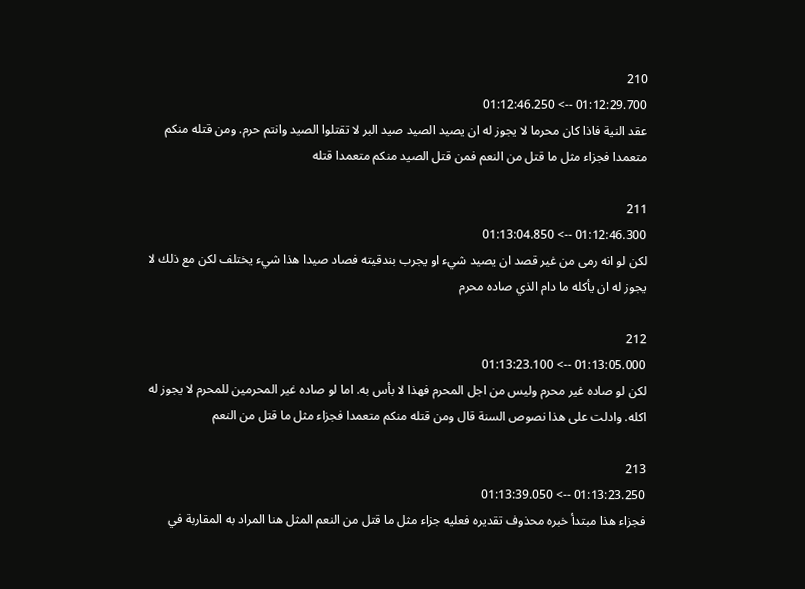210
01:12:29.700 --> 01:12:46.250
عقد النية فاذا كان محرما لا يجوز له ان يصيد الصيد صيد البر لا تقتلوا الصيد وانتم حرم. ومن قتله منكم متعمدا فجزاء مثل ما قتل من النعم فمن قتل الصيد منكم متعمدا قتله

211
01:12:46.300 --> 01:13:04.850
لكن لو انه رمى من غير قصد ان يصيد شيء او يجرب بندقيته فصاد صيدا هذا شيء يختلف لكن مع ذلك لا يجوز له ان يأكله ما دام الذي صاده محرم

212
01:13:05.000 --> 01:13:23.100
لكن لو صاده غير محرم وليس من اجل المحرم فهذا لا بأس به. اما لو صاده غير المحرمين للمحرم لا يجوز له اكله. وادلت على هذا نصوص السنة قال ومن قتله منكم متعمدا فجزاء مثل ما قتل من النعم

213
01:13:23.250 --> 01:13:39.050
فجزاء هذا مبتدأ خبره محذوف تقديره فعليه جزاء مثل ما قتل من النعم المثل هنا المراد به المقاربة في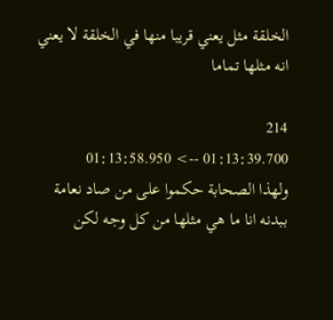الخلقة مثل يعني قريبا منها في الخلقة لا يعني انه مثلها تماما

214
01:13:39.700 --> 01:13:58.950
ولهذا الصحابة حكموا على من صاد نعامة ببدنه انا ما هي مثلها من كل وجه لكن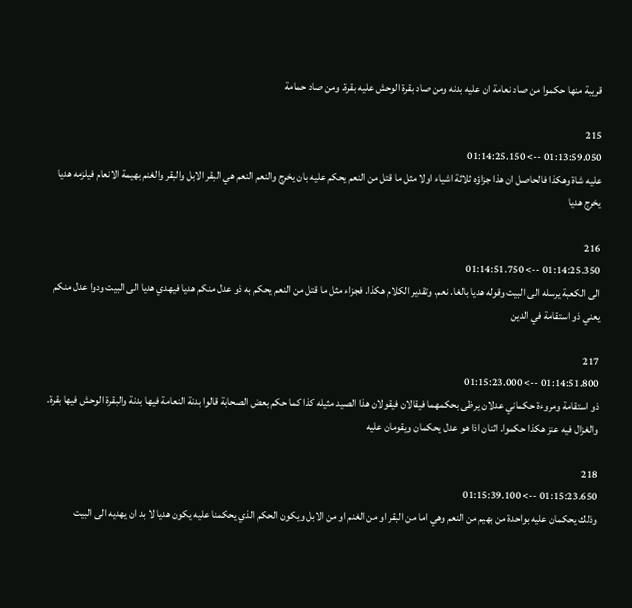قريبة منها حكموا من صاد نعامة ان عليه بدنه ومن صاد بقرة الوحش عليه بقرة. ومن صاد حمامة

215
01:13:59.050 --> 01:14:25.150
عليه شاة وهكذا فالحاصل ان هذا جزاؤه ثلاثة اشياء اولا مثل ما قتل من النعم يحكم عليه بان يخرج والنعم النعم هي البقر الابل والبقر والغنم بهيمة الانعام فيلزمه هديا يخرج هديا

216
01:14:25.350 --> 01:14:51.750
الى الكعبة يرسله الى البيت وقوله هديا بالغا. نعم. وتقدير الكلام هكذا. فجزاء مثل ما قتل من النعم يحكم به ذو عدل منكم هديا فيهدي هديا الى البيت ودوا عدل منكم يعني ذو استقامة في الدين

217
01:14:51.800 --> 01:15:23.000
ذو استقامة ومروءة حكماني عدلان يرظى بحكمهما فيقالان فيقولان هذا الصيد مثيله كذا كما حكم بعض الصحابة قالوا بدنة النعامة فيها بدنة والبقرة الوحش فيها بقرة. والغزال فيه عنز هكذا حكموا. اثنان اذا هو عدل يحكمان ويقومان عليه

218
01:15:23.650 --> 01:15:39.100
وذلك يحكمان عليه بواحدة من بهيم من النعم وهي اما من البقر او من الغنم او من الابل ويكون الحكم الذي يحكمنا عليه يكون هديا لا بد ان يهديه الى البيت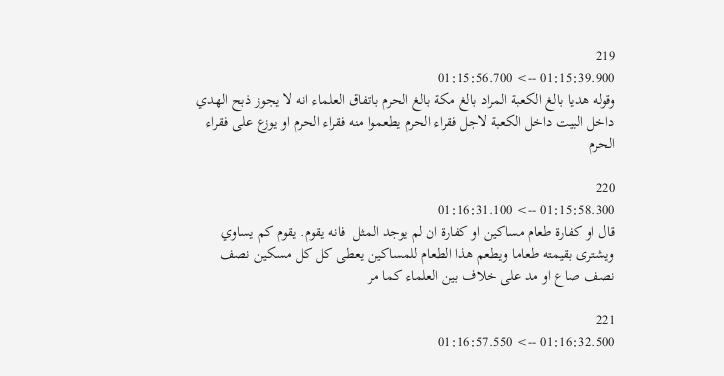219
01:15:39.900 --> 01:15:56.700
وقوله هديا بالغ الكعبة المراد بالغ مكة بالغ الحرم باتفاق العلماء انه لا يجوز ذبح الهدي داخل البيت داخل الكعبة لاجل فقراء الحرم يطعموا منه فقراء الحرم او يوزع على فقراء الحرم

220
01:15:58.300 --> 01:16:31.100
قال او كفارة طعام مساكين او كفارة ان لم يوجد المثل  فانه يقوم. يقوم كم يساوي ويشترى بقيمته طعاما ويطعم هذا الطعام للمساكين يعطى كل كل مسكين نصف نصف صاع او مد على خلاف بين العلماء كما مر

221
01:16:32.500 --> 01:16:57.550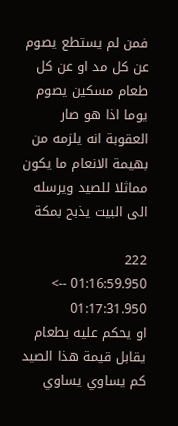فمن لم يستطع يصوم عن كل مد او عن كل طعام مسكين يصوم يوما اذا هو صار العقوبة انه يلزمه من بهيمة الانعام ما يكون مماثلا للصيد ويرسله الى البيت يذبح بمكة

222
01:16:59.950 --> 01:17:31.950
او يحكم عليه بطعام يقابل قيمة هذا الصيد كم يساوي يساوي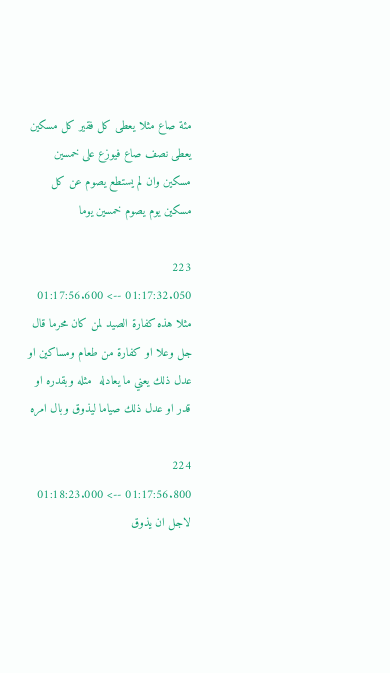مئة صاع مثلا يعطى كل فقير كل مسكين يعطى نصف صاع فيوزع على خمسين مسكين وان لم يستطع يصوم عن كل مسكين يوم يصوم خمسين يوما

223
01:17:32.050 --> 01:17:56.600
مثلا هذه كفارة الصيد لمن كان محرما قال جل وعلا او كفارة من طعام ومساكين او عدل ذلك يعني ما يعادله  مثله وبقدره او قدر او عدل ذلك صياما ليذوق وبال امره

224
01:17:56.800 --> 01:18:23.000
لاجل ان يذوق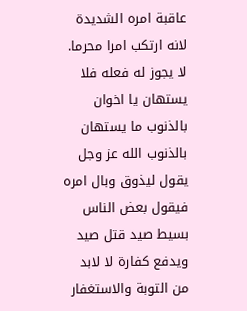عاقبة امره الشديدة لانه ارتكب امرا محرما. لا يجوز له فعله فلا يستهان يا اخوان بالذنوب ما يستهان بالذنوب الله عز وجل يقول ليذوق وبال امره فيقول بعض الناس بسيط صيد قتل صيد ويدفع كفارة لا لابد من التوبة والاستغفار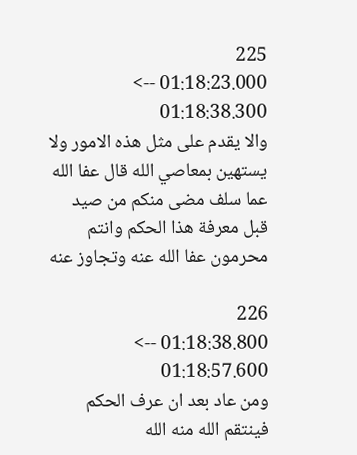225
01:18:23.000 --> 01:18:38.300
والا يقدم على مثل هذه الامور ولا يستهين بمعاصي الله قال عفا الله عما سلف مضى منكم من صيد قبل معرفة هذا الحكم وانتم محرمون عفا الله عنه وتجاوز عنه

226
01:18:38.800 --> 01:18:57.600
ومن عاد بعد ان عرف الحكم فينتقم الله منه الله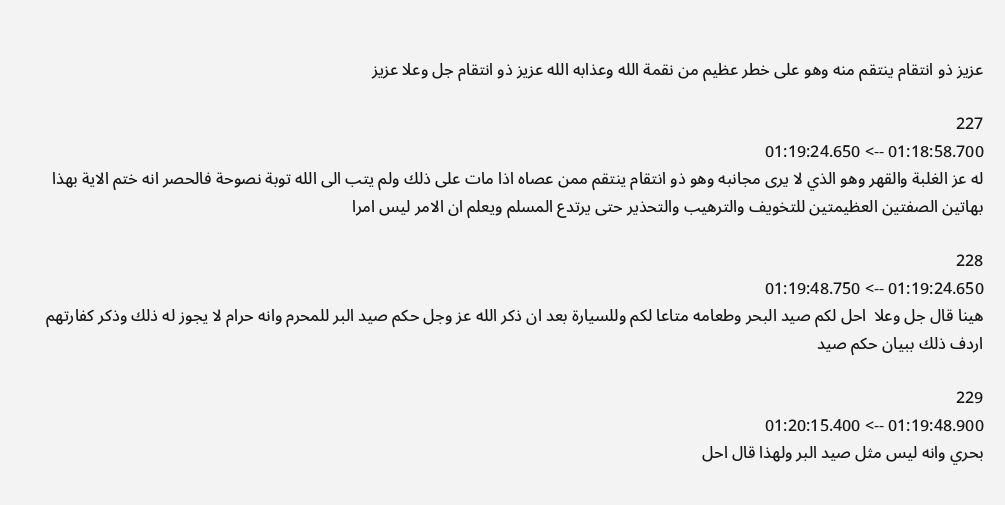عزيز ذو انتقام ينتقم منه وهو على خطر عظيم من نقمة الله وعذابه الله عزيز ذو انتقام جل وعلا عزيز

227
01:18:58.700 --> 01:19:24.650
له عز الغلبة والقهر وهو الذي لا يرى مجانبه وهو ذو انتقام ينتقم ممن عصاه اذا مات على ذلك ولم يتب الى الله توبة نصوحة فالحصر انه ختم الاية بهذا بهاتين الصفتين العظيمتين للتخويف والترهيب والتحذير حتى يرتدع المسلم ويعلم ان الامر ليس امرا

228
01:19:24.650 --> 01:19:48.750
هينا قال جل وعلا  احل لكم صيد البحر وطعامه متاعا لكم وللسيارة بعد ان ذكر الله عز وجل حكم صيد البر للمحرم وانه حرام لا يجوز له ذلك وذكر كفارتهم اردف ذلك ببيان حكم صيد

229
01:19:48.900 --> 01:20:15.400
بحري وانه ليس مثل صيد البر ولهذا قال احل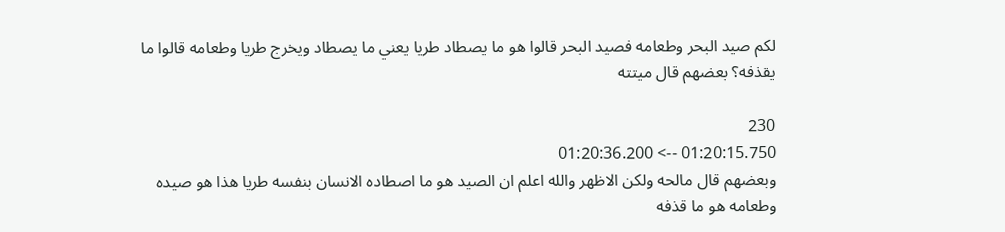لكم صيد البحر وطعامه فصيد البحر قالوا هو ما يصطاد طريا يعني ما يصطاد ويخرج طريا وطعامه قالوا ما يقذفه؟ بعضهم قال ميتته

230
01:20:15.750 --> 01:20:36.200
وبعضهم قال مالحه ولكن الاظهر والله اعلم ان الصيد هو ما اصطاده الانسان بنفسه طريا هذا هو صيده وطعامه هو ما قذفه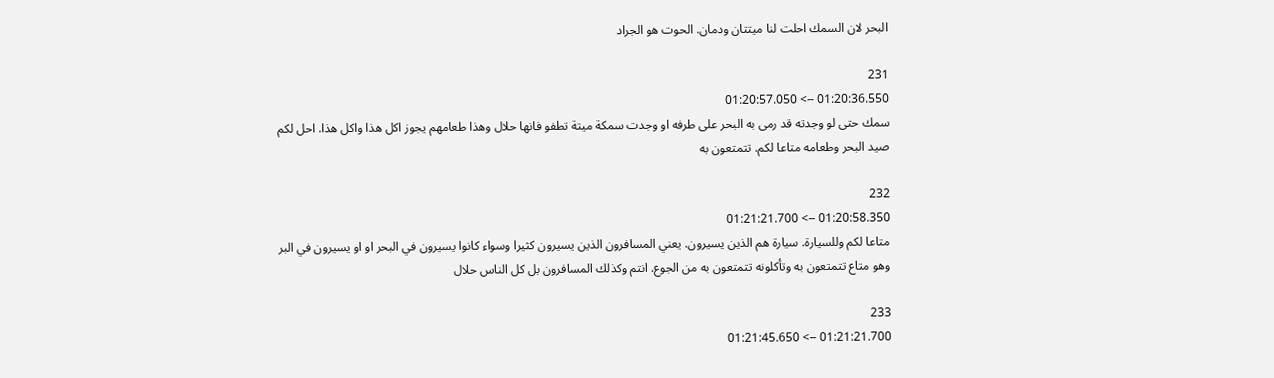البحر لان السمك احلت لنا ميتتان ودمان. الحوت هو الجراد

231
01:20:36.550 --> 01:20:57.050
سمك حتى لو وجدته قد رمى به البحر على طرفه او وجدت سمكة ميتة تطفو فانها حلال وهذا طعامهم يجوز اكل هذا واكل هذا. احل لكم صيد البحر وطعامه متاعا لكم. تتمتعون به

232
01:20:58.350 --> 01:21:21.700
متاعا لكم وللسيارة. سيارة هم الذين يسيرون. يعني المسافرون الذين يسيرون كثيرا وسواء كانوا يسيرون في البحر او او يسيرون في البر وهو متاع تتمتعون به وتأكلونه تتمتعون به من الجوع. انتم وكذلك المسافرون بل كل الناس حلال

233
01:21:21.700 --> 01:21:45.650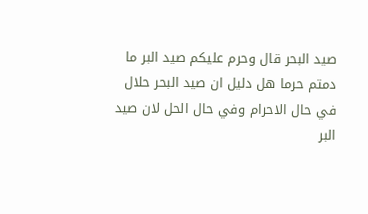صيد البحر قال وحرم عليكم صيد البر ما دمتم حرما هل دليل ان صيد البحر حلال في حال الاحرام وفي حال الحل لان صيد البر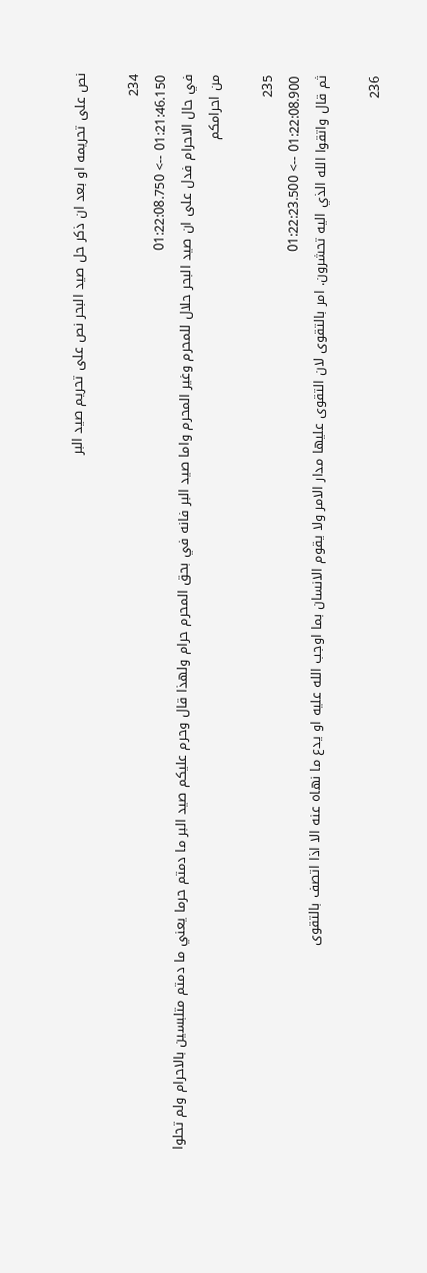نص على تحريمه او بعد ان ذكر حل صيد البحر نص على تحريم صيد البر

234
01:21:46.150 --> 01:22:08.750
في حال الاحرام فدل على ان صيد البحر حلال للمحرم وغير المحرم واما صيد البر فانه في بحق المحرم حرام ولهذا قال وحرم عليكم صيد البر ما دمتم حرما يعني ما دمتم متلبسين بالاحرام ولم تحلوا من احرامكم

235
01:22:08.900 --> 01:22:23.500
ثم قال واتقوا الله الذي اليه تحشرون. امر بالتقوى لان التقوى عليها مدار الامر ولا يقوم الانسان بما اوجب الله عليه او يدع ما نهاه عنه الا اذا اتصف بالتقوى

236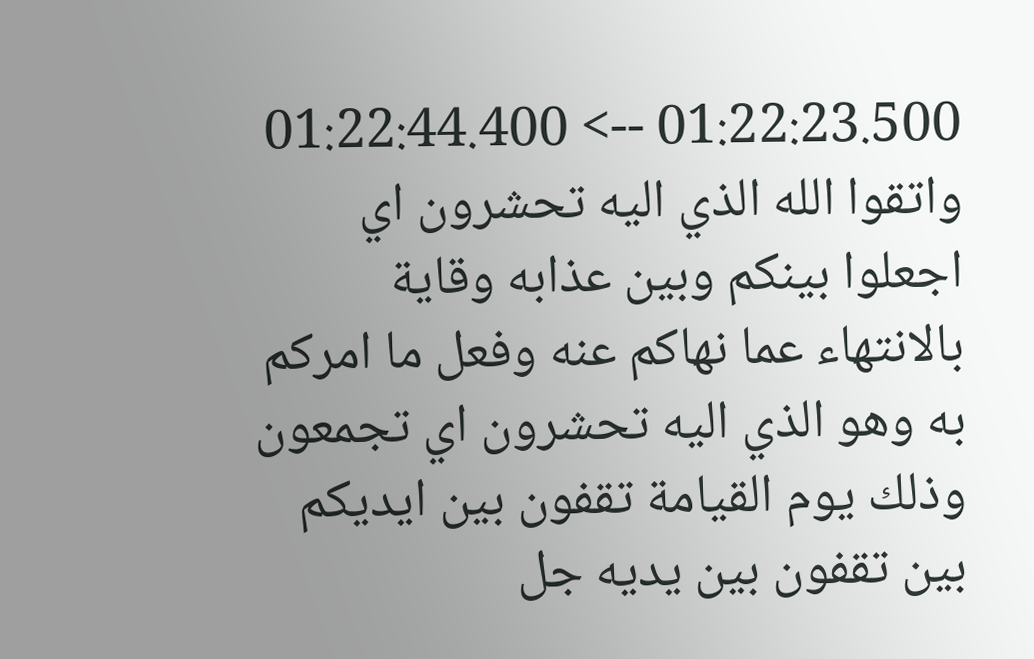01:22:23.500 --> 01:22:44.400
واتقوا الله الذي اليه تحشرون اي اجعلوا بينكم وبين عذابه وقاية بالانتهاء عما نهاكم عنه وفعل ما امركم به وهو الذي اليه تحشرون اي تجمعون وذلك يوم القيامة تقفون بين ايديكم بين تقفون بين يديه جل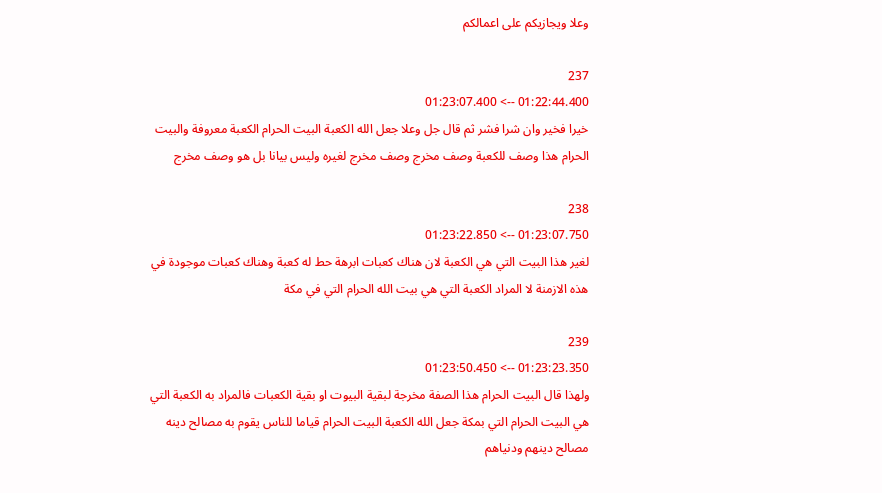وعلا ويجازيكم على اعمالكم

237
01:22:44.400 --> 01:23:07.400
خيرا فخير وان شرا فشر ثم قال جل وعلا جعل الله الكعبة البيت الحرام الكعبة معروفة والبيت الحرام هذا وصف للكعبة وصف مخرج وصف مخرج لغيره وليس بيانا بل هو وصف مخرج

238
01:23:07.750 --> 01:23:22.850
لغير هذا البيت التي هي الكعبة لان هناك كعبات ابرهة حط له كعبة وهناك كعبات موجودة في هذه الازمنة لا المراد الكعبة التي هي بيت الله الحرام التي في مكة

239
01:23:23.350 --> 01:23:50.450
ولهذا قال البيت الحرام هذا الصفة مخرجة لبقية البيوت او بقية الكعبات فالمراد به الكعبة التي هي البيت الحرام التي بمكة جعل الله الكعبة البيت الحرام قياما للناس يقوم به مصالح دينه مصالح دينهم ودنياهم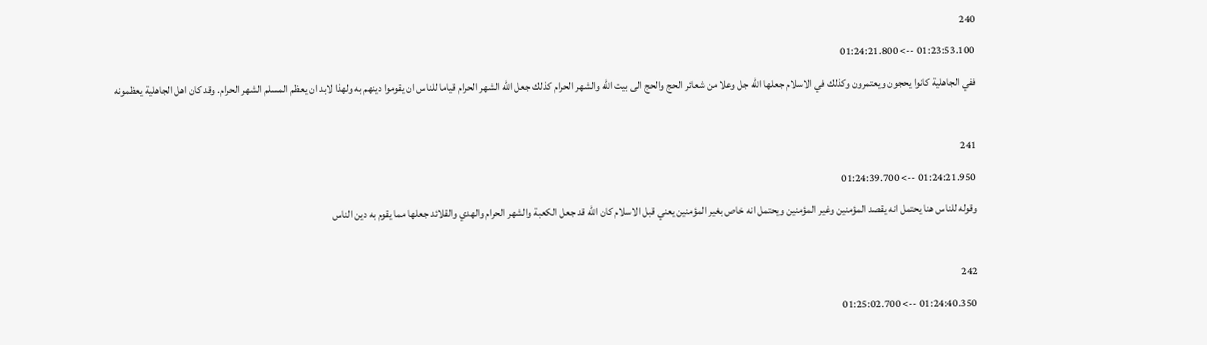240
01:23:53.100 --> 01:24:21.800
ففي الجاهلية كانوا يحجون ويعتمرون وكذلك في الاسلام جعلها الله جل وعلا من شعائر الحج والحج الى بيت الله والشهر الحرام كذلك جعل الله الشهر الحرام قياما للناس ان يقوموا دينهم به ولهذا لابد ان يعظم المسلم الشهر الحرام. وقد كان اهل الجاهلية يعظمونه

241
01:24:21.950 --> 01:24:39.700
وقوله للناس هنا يحتمل انه يقصد المؤمنين وغير المؤمنين ويحتمل انه خاص بغير المؤمنين يعني قبل الاسلام كان الله قد جعل الكعبة والشهر الحرام والهدي والقلائد جعلها مما يقوم به دين الناس

242
01:24:40.350 --> 01:25:02.700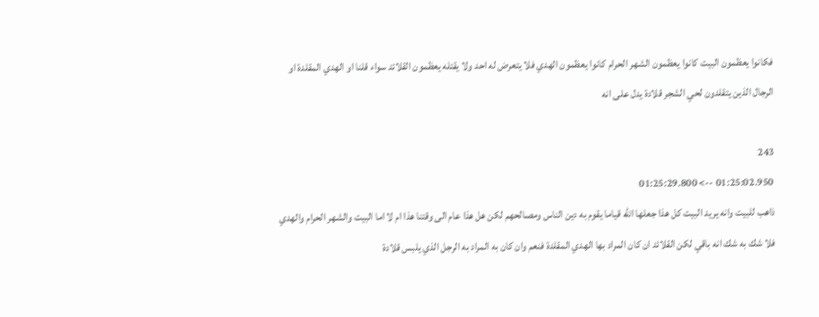فكانوا يعظمون البيت كانوا يعظمون الشهر الحرام كانوا يعظمون الهدي فلا يتعرض له احد ولا يقتله يعظمون القلائد سواء قلنا او الهدي المقلدة او الرجال الذين يتقلدون لحي الشجر قلادة يدل على انه

243
01:25:02.950 --> 01:25:29.800
ذاهب للبيت وانه يريد البيت كل هذا جعلها الله قياما يقوم به دين الناس ومصالحهم لكن هل هذا عام الى وقتنا هذا ام لا اما البيت والشهر الحرام والهدي فلا شك به شك انه باقي لكن القلائد ان كان المراد بها الهدي المقلدة فنعم وان كان به المراد به الرجل الذي يلبس قلادة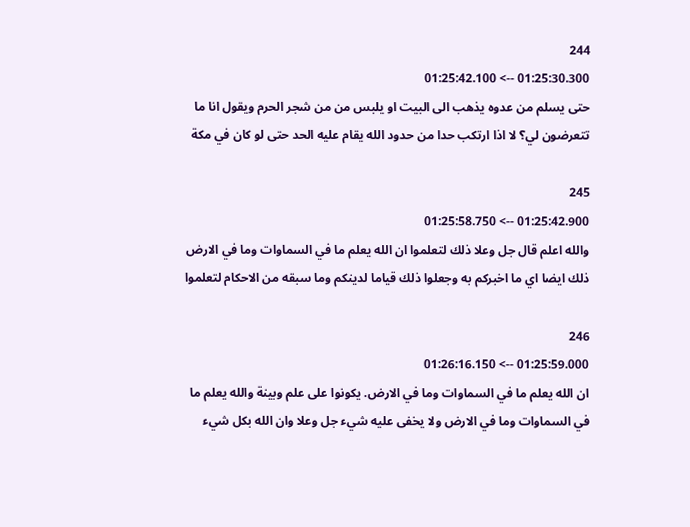244
01:25:30.300 --> 01:25:42.100
حتى يسلم من عدوه يذهب الى البيت او يلبس من من شجر الحرم ويقول انا ما تتعرضون لي؟ لا اذا ارتكب حدا من حدود الله يقام عليه الحد حتى لو كان في مكة

245
01:25:42.900 --> 01:25:58.750
والله اعلم قال جل وعلا ذلك لتعلموا ان الله يعلم ما في السماوات وما في الارض ذلك ايضا اي ما اخبركم به وجعلوا ذلك قياما لدينكم وما سبقه من الاحكام لتعلموا

246
01:25:59.000 --> 01:26:16.150
ان الله يعلم ما في السماوات وما في الارض. يكونوا على علم وبينة والله يعلم ما في السماوات وما في الارض ولا يخفى عليه شيء جل وعلا وان الله بكل شيء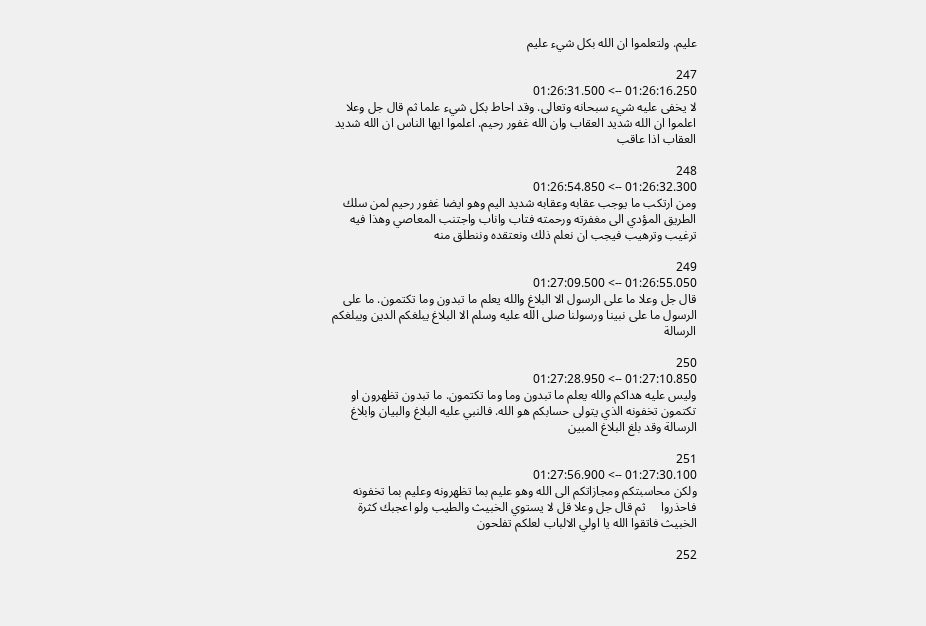عليم. ولتعلموا ان الله بكل شيء عليم

247
01:26:16.250 --> 01:26:31.500
لا يخفى عليه شيء سبحانه وتعالى. وقد احاط بكل شيء علما ثم قال جل وعلا اعلموا ان الله شديد العقاب وان الله غفور رحيم. اعلموا ايها الناس ان الله شديد العقاب اذا عاقب

248
01:26:32.300 --> 01:26:54.850
ومن ارتكب ما يوجب عقابه وعقابه شديد اليم وهو ايضا غفور رحيم لمن سلك الطريق المؤدي الى مغفرته ورحمته فتاب واناب واجتنب المعاصي وهذا فيه ترغيب وترهيب فيجب ان نعلم ذلك ونعتقده وننطلق منه

249
01:26:55.050 --> 01:27:09.500
قال جل وعلا ما على الرسول الا البلاغ والله يعلم ما تبدون وما تكتمون. ما على الرسول ما على نبينا ورسولنا صلى الله عليه وسلم الا البلاغ يبلغكم الدين ويبلغكم الرسالة

250
01:27:10.850 --> 01:27:28.950
وليس عليه هداكم والله يعلم ما تبدون وما وما تكتمون. ما تبدون تظهرون او تكتمون تخفونه الذي يتولى حسابكم هو الله. فالنبي عليه البلاغ والبيان وابلاغ الرسالة وقد بلغ البلاغ المبين

251
01:27:30.100 --> 01:27:56.900
ولكن محاسبتكم ومجازاتكم الى الله وهو عليم بما تظهرونه وعليم بما تخفونه فاحذروا     ثم قال جل وعلا قل لا يستوي الخبيث والطيب ولو اعجبك كثرة الخبيث فاتقوا الله يا اولي الالباب لعلكم تفلحون

252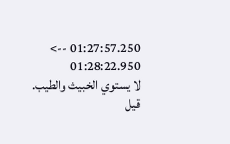01:27:57.250 --> 01:28:22.950
لا يستوي الخبيث والطيب. قيل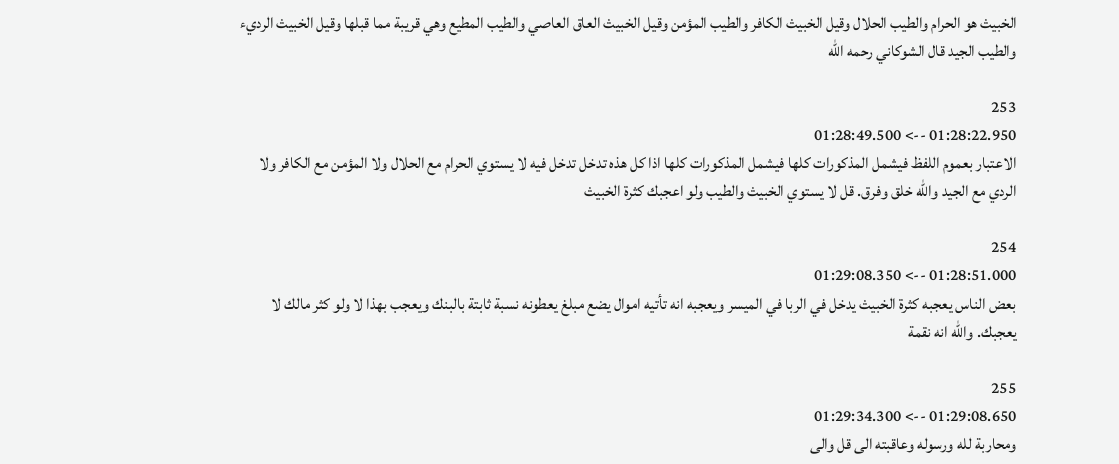الخبيث هو الحرام والطيب الحلال وقيل الخبيث الكافر والطيب المؤمن وقيل الخبيث العاق العاصي والطيب المطيع وهي قريبة مما قبلها وقيل الخبيث الرديء والطيب الجيد قال الشوكاني رحمه الله

253
01:28:22.950 --> 01:28:49.500
الاعتبار بعموم اللفظ فيشمل المذكورات كلها فيشمل المذكورات كلها اذا كل هذه تدخل تدخل فيه لا يستوي الحرام مع الحلال ولا المؤمن مع الكافر ولا الردي مع الجيد والله خلق وفرق. قل لا يستوي الخبيث والطيب ولو اعجبك كثرة الخبيث

254
01:28:51.000 --> 01:29:08.350
بعض الناس يعجبه كثرة الخبيث يدخل في الربا في الميسر ويعجبه انه تأتيه اموال يضع مبلغ يعطونه نسبة ثابتة بالبنك ويعجب بهذا لا ولو كثر مالك لا يعجبك. والله انه نقمة

255
01:29:08.650 --> 01:29:34.300
ومحاربة لله ورسوله وعاقبته الى قل والى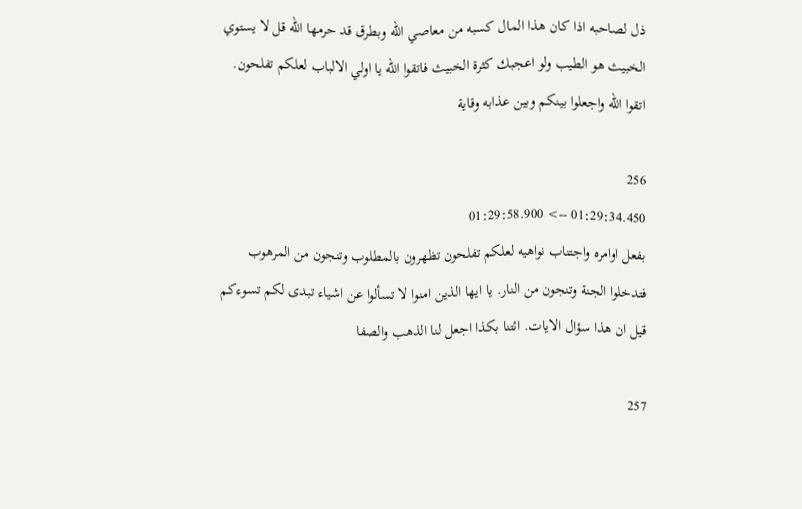ذل لصاحبه اذا كان هذا المال كسبه من معاصي الله وبطرق قد حرمها الله قل لا يستوي الخبيث هو الطيب ولو اعجبك كثرة الخبيث فاتقوا الله يا اولي الالباب لعلكم تفلحون. اتقوا الله واجعلوا بينكم وبين عذابه وقاية

256
01:29:34.450 --> 01:29:58.900
بفعل اوامره واجتناب نواهيه لعلكم تفلحون تظهرون بالمطلوب وتنجون من المرهوب فتدخلوا الجنة وتنجون من النار. يا ايها الذين امنوا لا تسألوا عن اشياء تبدى لكم تسوءكم قيل ان هذا سؤال الايات. ائتنا بكذا اجعل لنا الذهب والصفا

257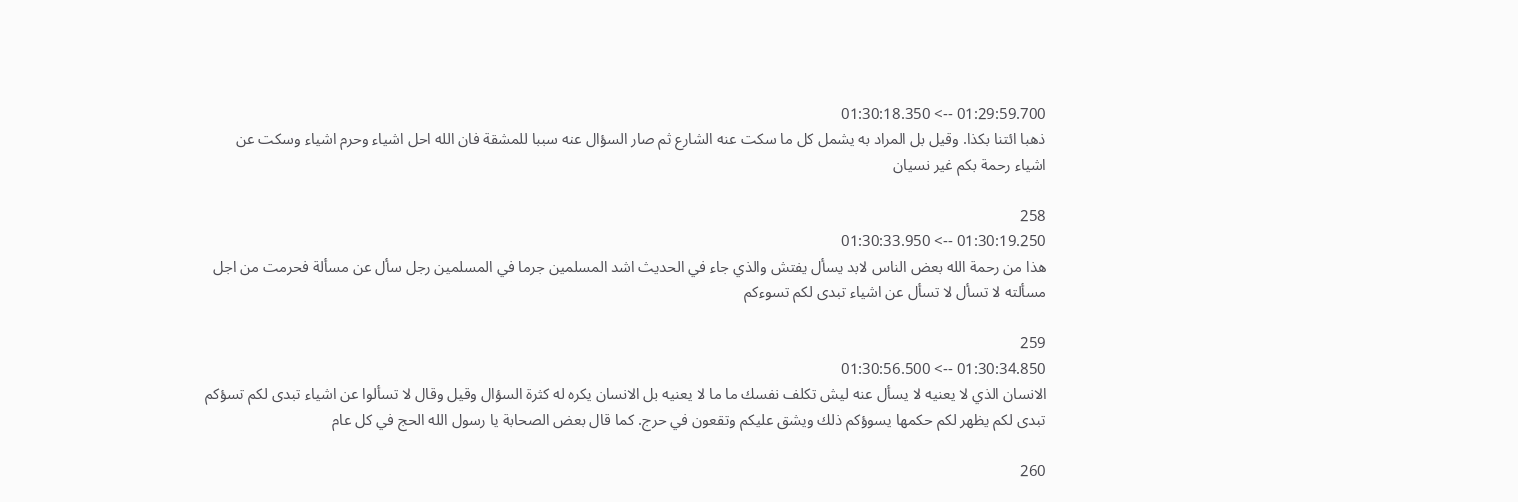01:29:59.700 --> 01:30:18.350
ذهبا ائتنا بكذا. وقيل بل المراد به يشمل كل ما سكت عنه الشارع ثم صار السؤال عنه سببا للمشقة فان الله احل اشياء وحرم اشياء وسكت عن اشياء رحمة بكم غير نسيان

258
01:30:19.250 --> 01:30:33.950
هذا من رحمة الله بعض الناس لابد يسأل يفتش والذي جاء في الحديث اشد المسلمين جرما في المسلمين رجل سأل عن مسألة فحرمت من اجل مسألته لا تسأل لا تسأل عن اشياء تبدى لكم تسوءكم

259
01:30:34.850 --> 01:30:56.500
الانسان الذي لا يعنيه لا يسأل عنه ليش تكلف نفسك ما ما لا يعنيه بل الانسان يكره له كثرة السؤال وقيل وقال لا تسألوا عن اشياء تبدى لكم تسؤكم تبدى لكم يظهر لكم حكمها يسوؤكم ذلك ويشق عليكم وتقعون في حرج. كما قال بعض الصحابة يا رسول الله الحج في كل عام

260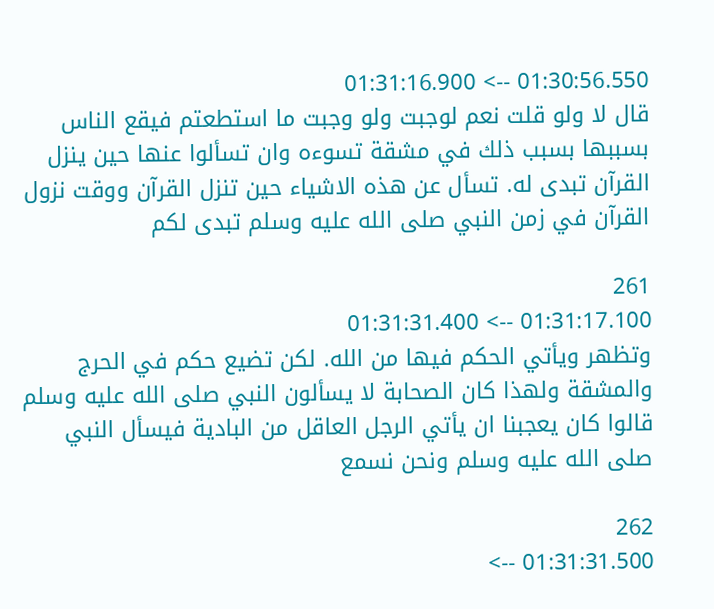01:30:56.550 --> 01:31:16.900
قال لا ولو قلت نعم لوجبت ولو وجبت ما استطعتم فيقع الناس بسببها بسبب ذلك في مشقة تسوءه وان تسألوا عنها حين ينزل القرآن تبدى له. تسأل عن هذه الاشياء حين تنزل القرآن ووقت نزول القرآن في زمن النبي صلى الله عليه وسلم تبدى لكم

261
01:31:17.100 --> 01:31:31.400
وتظهر ويأتي الحكم فيها من الله. لكن تضيع حكم في الحرج والمشقة ولهذا كان الصحابة لا يسألون النبي صلى الله عليه وسلم قالوا كان يعجبنا ان يأتي الرجل العاقل من البادية فيسأل النبي صلى الله عليه وسلم ونحن نسمع

262
01:31:31.500 -->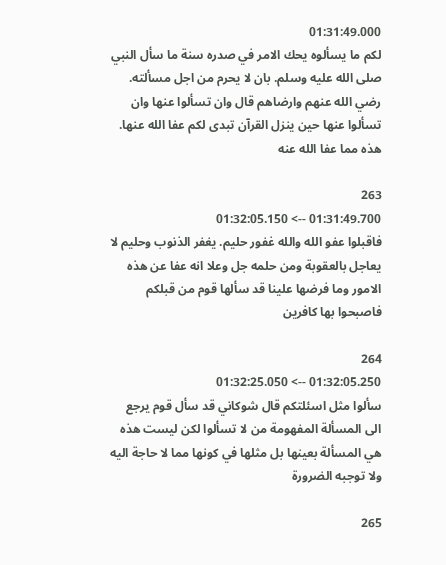01:31:49.000
لكم ما يسألوه يحك الامر في صدره سنة ما سأل النبي صلى الله عليه وسلم. بان لا يحرم من اجل مسألته. رضي الله عنهم وارضاهم قال وان تسألوا عنها وان تسألوا عنها حين ينزل القرآن تبدى لكم عفا الله عنها. هذه مما عفا الله عنه

263
01:31:49.700 --> 01:32:05.150
فاقبلوا عفو الله والله غفور حليم. يغفر الذنوب وحليم لا يعاجل بالعقوبة ومن حلمه جل وعلا انه عفا عن هذه الامور وما فرضها علينا قد سألها قوم من قبلكم فاصبحوا بها كافرين

264
01:32:05.250 --> 01:32:25.050
سألوا مثل اسئلتكم قال شوكاني قد سأل قوم يرجع الى المسألة المفهومة من لا تسألوا لكن ليست هذه هي المسألة بعينها بل مثلها في كونها مما لا حاجة اليه ولا توجبه الضرورة

265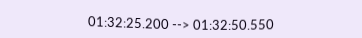01:32:25.200 --> 01:32:50.550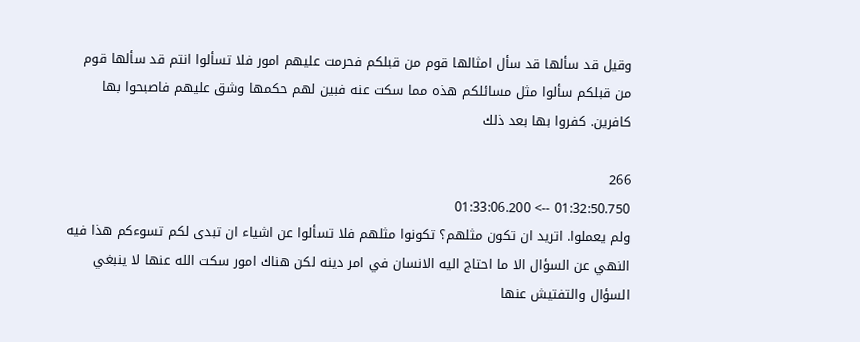وقيل قد سألها قد سأل امثالها قوم من قبلكم فحرمت عليهم امور فلا تسألوا انتم قد سألها قوم من قبلكم سألوا مثل مسائلكم هذه مما سكت عنه فبين لهم حكمها وشق عليهم فاصبحوا بها كافرين. كفروا بها بعد ذلك

266
01:32:50.750 --> 01:33:06.200
ولم يعملوا. اتريد ان تكون مثلهم؟ تكونوا مثلهم فلا تسألوا عن اشياء ان تبدى لكم تسوءكم هذا فيه النهي عن السؤال الا ما احتاج اليه الانسان في امر دينه لكن هناك امور سكت الله عنها لا ينبغي السؤال والتفتيش عنها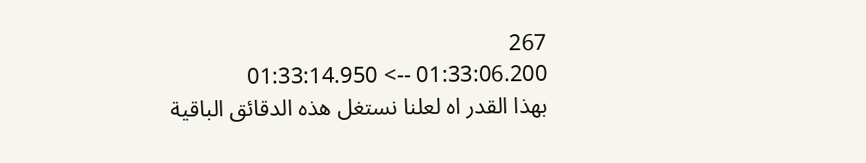267
01:33:06.200 --> 01:33:14.950
بهذا القدر اه لعلنا نستغل هذه الدقائق الباقية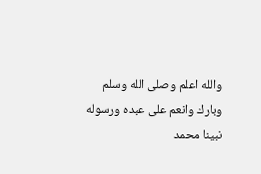والله اعلم وصلى الله وسلم وبارك وانعم على عبده ورسوله نبينا محمد